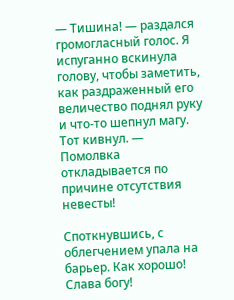— Тишина! — раздался громогласный голос. Я испуганно вскинула голову, чтобы заметить, как раздраженный его величество поднял руку и что-то шепнул магу. Тот кивнул. — Помолвка откладывается по причине отсутствия невесты!

Споткнувшись, с облегчением упала на барьер. Как хорошо! Слава богу!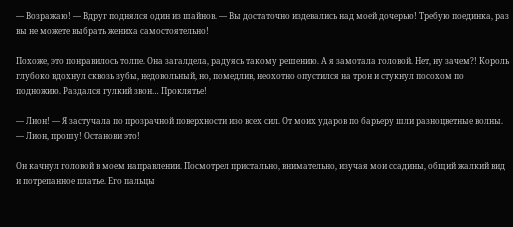— Возражаю! — Вдруг поднялся один из шайнов. — Вы достаточно издевались над моей дочерью! Требую поединка, раз вы не можете выбрать жениха самостоятельно!

Похоже, это понравилось толпе. Она загалдела, радуясь такому решению. А я замотала головой. Нет, ну зачем?! Король глубоко вдохнул сквозь зубы, недовольный, но, помедлив, неохотно опустился на трон и стукнул посохом по подножию. Раздался гулкий звон… Проклятье!

— Лион! — Я застучала по прозрачной поверхности изо всех сил. От моих ударов по барьеру шли разноцветные волны. — Лион, прошу! Останови это!

Он качнул головой в моем направлении. Посмотрел пристально, внимательно, изучая мои ссадины, общий жалкий вид и потрепанное платье. Его пальцы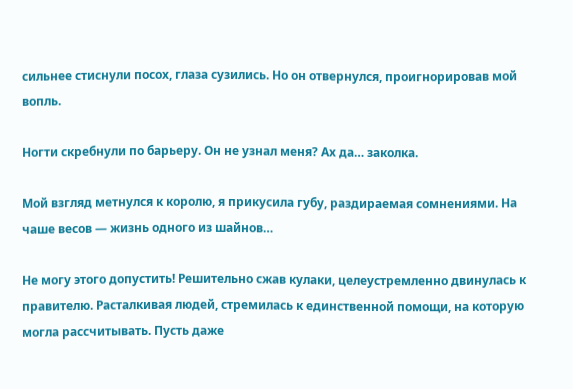сильнее стиснули посох, глаза сузились. Но он отвернулся, проигнорировав мой вопль.

Ногти скребнули по барьеру. Он не узнал меня? Ах да… заколка.

Мой взгляд метнулся к королю, я прикусила губу, раздираемая сомнениями. На чаше весов — жизнь одного из шайнов…

Не могу этого допустить! Решительно сжав кулаки, целеустремленно двинулась к правителю. Расталкивая людей, стремилась к единственной помощи, на которую могла рассчитывать. Пусть даже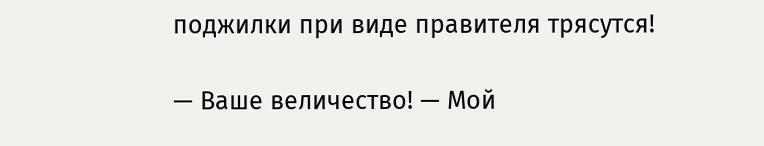поджилки при виде правителя трясутся!

— Ваше величество! — Мой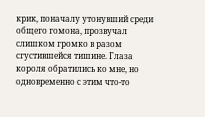крик, поначалу утонувший среди общего гомона, прозвучал слишком громко в разом сгустившейся тишине. Глаза короля обратились ко мне, но одновременно с этим что-то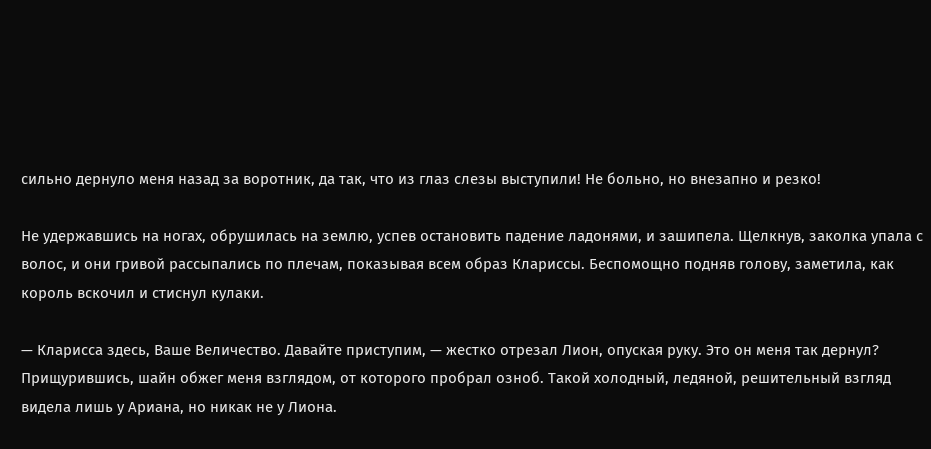сильно дернуло меня назад за воротник, да так, что из глаз слезы выступили! Не больно, но внезапно и резко!

Не удержавшись на ногах, обрушилась на землю, успев остановить падение ладонями, и зашипела. Щелкнув, заколка упала с волос, и они гривой рассыпались по плечам, показывая всем образ Клариссы. Беспомощно подняв голову, заметила, как король вскочил и стиснул кулаки.

— Кларисса здесь, Ваше Величество. Давайте приступим, — жестко отрезал Лион, опуская руку. Это он меня так дернул? Прищурившись, шайн обжег меня взглядом, от которого пробрал озноб. Такой холодный, ледяной, решительный взгляд видела лишь у Ариана, но никак не у Лиона.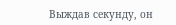Выждав секунду, он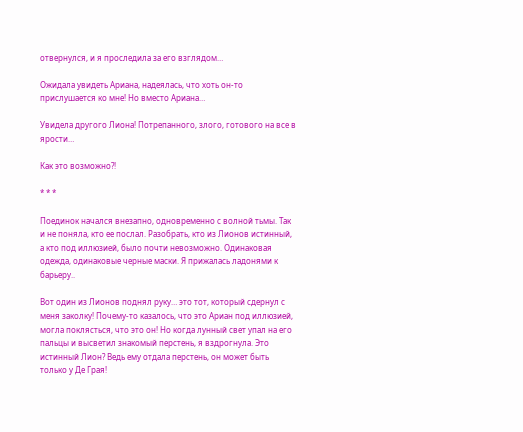отвернулся, и я проследила за его взглядом…

Ожидала увидеть Ариана, надеялась, что хоть он-то прислушается ко мне! Но вместо Ариана…

Увидела другого Лиона! Потрепанного, злого, готового на все в ярости…

Как это возможно?!

* * *

Поединок начался внезапно, одновременно с волной тьмы. Так и не поняла, кто ее послал. Разобрать, кто из Лионов истинный, а кто под иллюзией, было почти невозможно. Одинаковая одежда, одинаковые черные маски. Я прижалась ладонями к барьеру..

Вот один из Лионов поднял руку… это тот, который сдернул с меня заколку! Почему-то казалось, что это Ариан под иллюзией, могла поклясться, что это он! Но когда лунный свет упал на его пальцы и высветил знакомый перстень, я вздрогнула. Это истинный Лион? Ведь ему отдала перстень, он может быть только у Де Грая!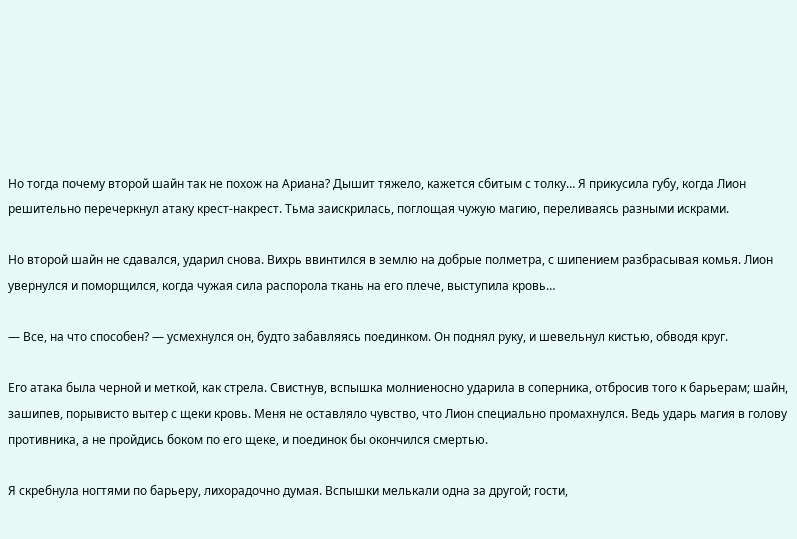Но тогда почему второй шайн так не похож на Ариана? Дышит тяжело, кажется сбитым с толку… Я прикусила губу, когда Лион решительно перечеркнул атаку крест-накрест. Тьма заискрилась, поглощая чужую магию, переливаясь разными искрами.

Но второй шайн не сдавался, ударил снова. Вихрь ввинтился в землю на добрые полметра, с шипением разбрасывая комья. Лион увернулся и поморщился, когда чужая сила распорола ткань на его плече, выступила кровь…

— Все, на что способен? — усмехнулся он, будто забавляясь поединком. Он поднял руку, и шевельнул кистью, обводя круг.

Его атака была черной и меткой, как стрела. Свистнув, вспышка молниеносно ударила в соперника, отбросив того к барьерам; шайн, зашипев, порывисто вытер с щеки кровь. Меня не оставляло чувство, что Лион специально промахнулся. Ведь ударь магия в голову противника, а не пройдись боком по его щеке, и поединок бы окончился смертью.

Я скребнула ногтями по барьеру, лихорадочно думая. Вспышки мелькали одна за другой; гости,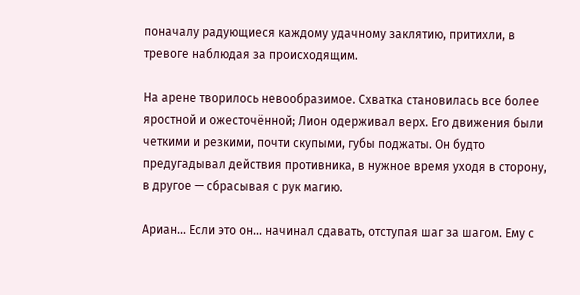поначалу радующиеся каждому удачному заклятию, притихли, в тревоге наблюдая за происходящим.

На арене творилось невообразимое. Схватка становилась все более яростной и ожесточённой; Лион одерживал верх. Его движения были четкими и резкими, почти скупыми, губы поджаты. Он будто предугадывал действия противника, в нужное время уходя в сторону, в другое — сбрасывая с рук магию.

Ариан… Если это он… начинал сдавать, отступая шаг за шагом. Ему с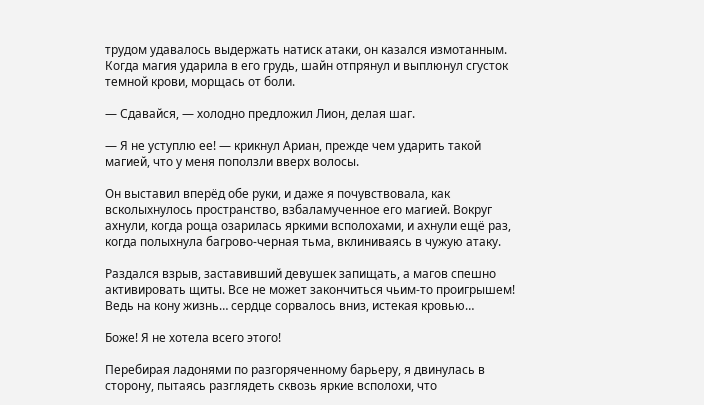трудом удавалось выдержать натиск атаки, он казался измотанным. Когда магия ударила в его грудь, шайн отпрянул и выплюнул сгусток темной крови, морщась от боли.

— Сдавайся, — холодно предложил Лион, делая шаг.

— Я не уступлю ее! — крикнул Ариан, прежде чем ударить такой магией, что у меня поползли вверх волосы.

Он выставил вперёд обе руки, и даже я почувствовала, как всколыхнулось пространство, взбаламученное его магией. Вокруг ахнули, когда роща озарилась яркими всполохами, и ахнули ещё раз, когда полыхнула багрово-черная тьма, вклиниваясь в чужую атаку.

Раздался взрыв, заставивший девушек запищать, а магов спешно активировать щиты. Все не может закончиться чьим-то проигрышем! Ведь на кону жизнь… сердце сорвалось вниз, истекая кровью…

Боже! Я не хотела всего этого!

Перебирая ладонями по разгоряченному барьеру, я двинулась в сторону, пытаясь разглядеть сквозь яркие всполохи, что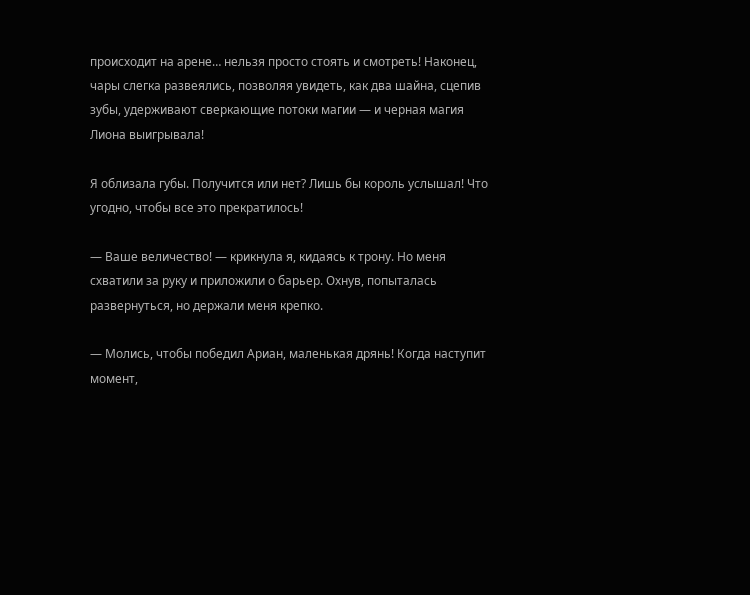происходит на арене… нельзя просто стоять и смотреть! Наконец, чары слегка развеялись, позволяя увидеть, как два шайна, сцепив зубы, удерживают сверкающие потоки магии — и черная магия Лиона выигрывала!

Я облизала губы. Получится или нет? Лишь бы король услышал! Что угодно, чтобы все это прекратилось!

— Ваше величество! — крикнула я, кидаясь к трону. Но меня схватили за руку и приложили о барьер. Охнув, попыталась развернуться, но держали меня крепко.

— Молись, чтобы победил Ариан, маленькая дрянь! Когда наступит момент,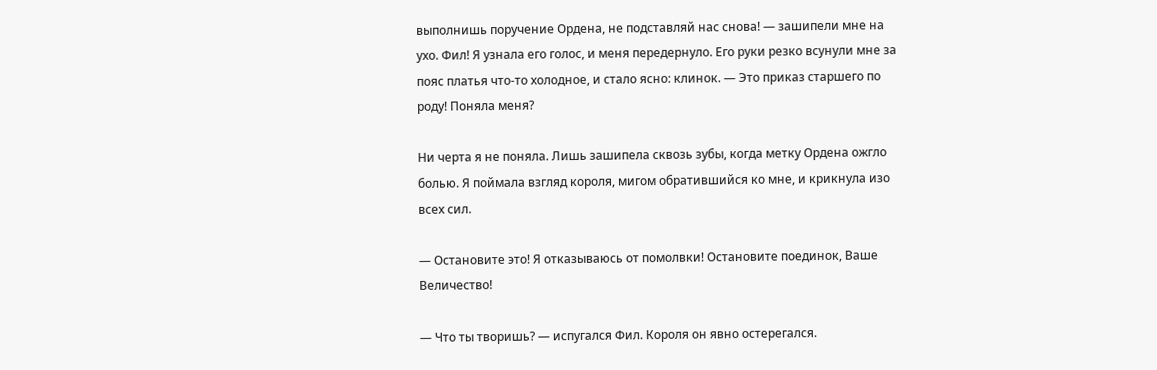выполнишь поручение Ордена, не подставляй нас снова! — зашипели мне на ухо. Фил! Я узнала его голос, и меня передернуло. Его руки резко всунули мне за пояс платья что-то холодное, и стало ясно: клинок. — Это приказ старшего по роду! Поняла меня?

Ни черта я не поняла. Лишь зашипела сквозь зубы, когда метку Ордена ожгло болью. Я поймала взгляд короля, мигом обратившийся ко мне, и крикнула изо всех сил.

— Остановите это! Я отказываюсь от помолвки! Остановите поединок, Ваше Величество!

— Что ты творишь? — испугался Фил. Короля он явно остерегался.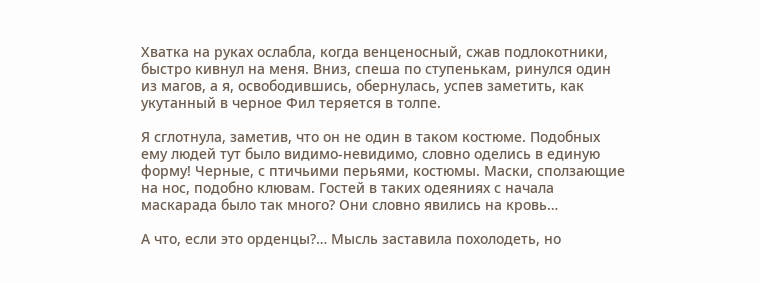Хватка на руках ослабла, когда венценосный, сжав подлокотники, быстро кивнул на меня. Вниз, спеша по ступенькам, ринулся один из магов, а я, освободившись, обернулась, успев заметить, как укутанный в черное Фил теряется в толпе.

Я сглотнула, заметив, что он не один в таком костюме. Подобных ему людей тут было видимо-невидимо, словно оделись в единую форму! Черные, с птичьими перьями, костюмы. Маски, сползающие на нос, подобно клювам. Гостей в таких одеяниях с начала маскарада было так много? Они словно явились на кровь…

А что, если это орденцы?… Мысль заставила похолодеть, но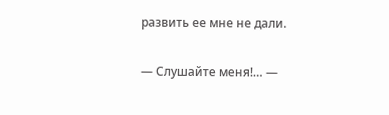развить ее мне не дали.

— Слушайте меня!… —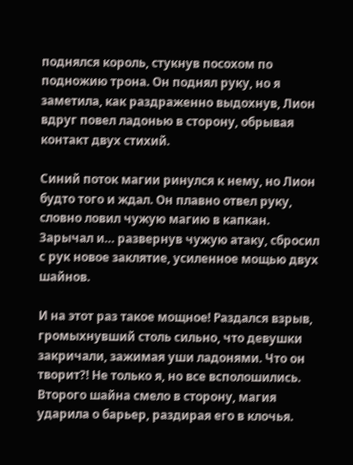поднялся король, стукнув посохом по подножию трона. Он поднял руку, но я заметила, как раздраженно выдохнув, Лион вдруг повел ладонью в сторону, обрывая контакт двух стихий.

Синий поток магии ринулся к нему, но Лион будто того и ждал. Он плавно отвел руку, словно ловил чужую магию в капкан. Зарычал и… развернув чужую атаку, сбросил с рук новое заклятие, усиленное мощью двух шайнов.

И на этот раз такое мощное! Раздался взрыв, громыхнувший столь сильно, что девушки закричали, зажимая уши ладонями. Что он творит?! Не только я, но все всполошились. Второго шайна смело в сторону, магия ударила о барьер, раздирая его в клочья.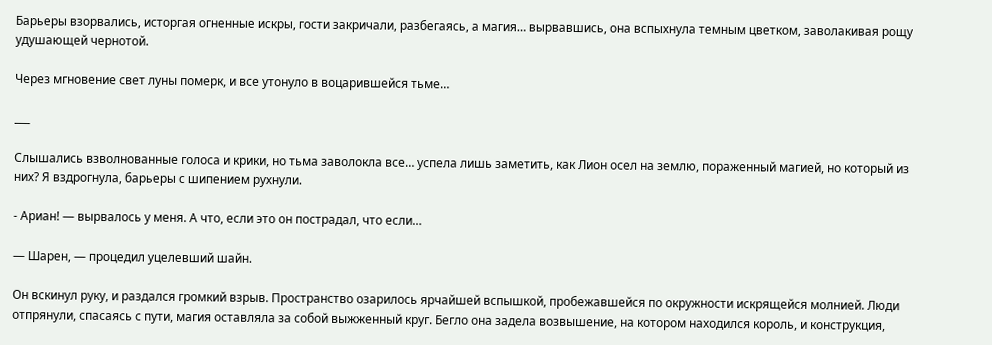Барьеры взорвались, исторгая огненные искры, гости закричали, разбегаясь, а магия… вырвавшись, она вспыхнула темным цветком, заволакивая рощу удушающей чернотой.

Через мгновение свет луны померк, и все утонуло в воцарившейся тьме…

___

Слышались взволнованные голоса и крики, но тьма заволокла все… успела лишь заметить, как Лион осел на землю, пораженный магией, но который из них? Я вздрогнула, барьеры с шипением рухнули.

- Ариан! — вырвалось у меня. А что, если это он пострадал, что если…

— Шарен, — процедил уцелевший шайн.

Он вскинул руку, и раздался громкий взрыв. Пространство озарилось ярчайшей вспышкой, пробежавшейся по окружности искрящейся молнией. Люди отпрянули, спасаясь с пути, магия оставляла за собой выжженный круг. Бегло она задела возвышение, на котором находился король, и конструкция,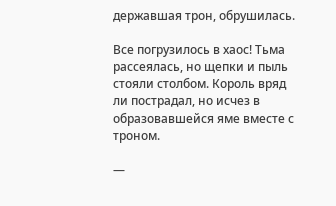державшая трон, обрушилась.

Все погрузилось в хаос! Тьма рассеялась, но щепки и пыль стояли столбом. Король вряд ли пострадал, но исчез в образовавшейся яме вместе с троном.

—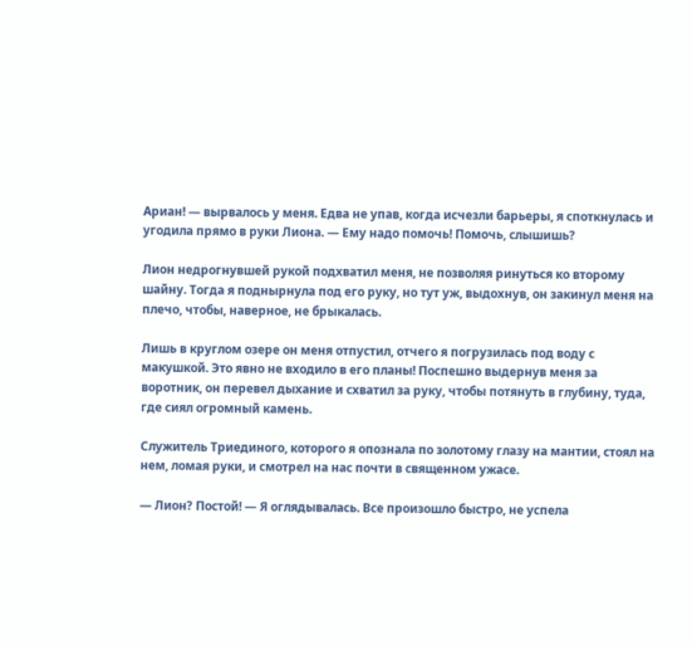Ариан! — вырвалось у меня. Едва не упав, когда исчезли барьеры, я споткнулась и угодила прямо в руки Лиона. — Ему надо помочь! Помочь, слышишь?

Лион недрогнувшей рукой подхватил меня, не позволяя ринуться ко второму шайну. Тогда я поднырнула под его руку, но тут уж, выдохнув, он закинул меня на плечо, чтобы, наверное, не брыкалась.

Лишь в круглом озере он меня отпустил, отчего я погрузилась под воду с макушкой. Это явно не входило в его планы! Поспешно выдернув меня за воротник, он перевел дыхание и схватил за руку, чтобы потянуть в глубину, туда, где сиял огромный камень.

Служитель Триединого, которого я опознала по золотому глазу на мантии, стоял на нем, ломая руки, и смотрел на нас почти в священном ужасе.

— Лион? Постой! — Я оглядывалась. Все произошло быстро, не успела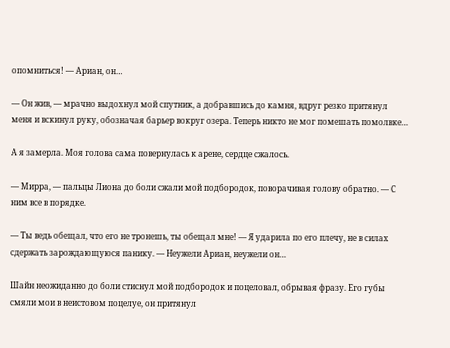опомниться! — Ариан, он…

— Он жив, — мрачно выдохнул мой спутник, а добравшись до камня, вдруг резко притянул меня и вскинул руку, обозначая барьер вокруг озера. Теперь никто не мог помешать помолвке…

А я замерла. Моя голова сама повернулась к арене, сердце сжалось.

— Мирра, — пальцы Лиона до боли сжали мой подбородок, поворачивая голову обратно. — С ним все в порядке.

— Ты ведь обещал, что его не тронешь, ты обещал мне! — Я ударила по его плечу, не в силах сдержать зарождающуюся панику. — Неужели Ариан, неужели он…

Шайн неожиданно до боли стиснул мой подбородок и поцеловал, обрывая фразу. Его губы смяли мои в неистовом поцелуе, он притянул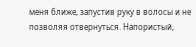меня ближе, запустив руку в волосы и не позволяя отвернуться. Напористый,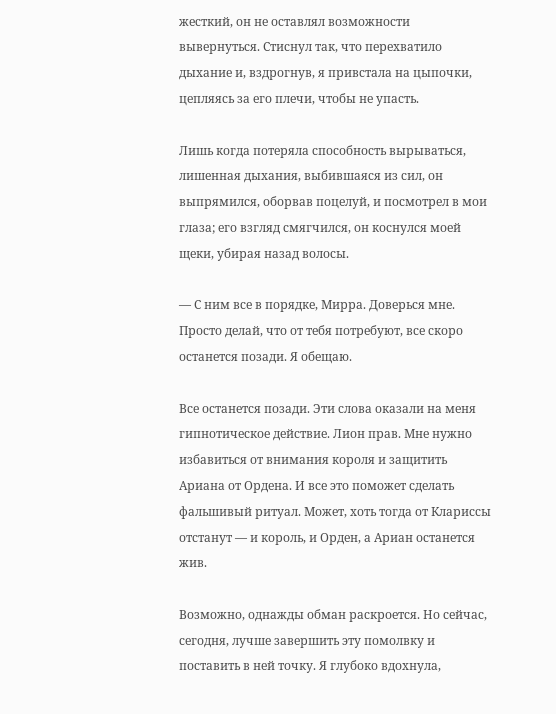жесткий, он не оставлял возможности вывернуться. Стиснул так, что перехватило дыхание и, вздрогнув, я привстала на цыпочки, цепляясь за его плечи, чтобы не упасть.

Лишь когда потеряла способность вырываться, лишенная дыхания, выбившаяся из сил, он выпрямился, оборвав поцелуй, и посмотрел в мои глаза; его взгляд смягчился, он коснулся моей щеки, убирая назад волосы.

— С ним все в порядке, Мирра. Доверься мне. Просто делай, что от тебя потребуют, все скоро останется позади. Я обещаю.

Все останется позади. Эти слова оказали на меня гипнотическое действие. Лион прав. Мне нужно избавиться от внимания короля и защитить Ариана от Ордена. И все это поможет сделать фальшивый ритуал. Может, хоть тогда от Клариссы отстанут — и король, и Орден, а Ариан останется жив.

Возможно, однажды обман раскроется. Но сейчас, сегодня, лучше завершить эту помолвку и поставить в ней точку. Я глубоко вдохнула,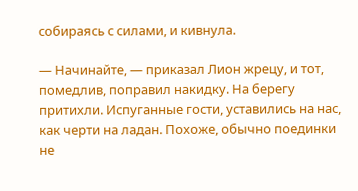собираясь с силами, и кивнула.

— Начинайте, — приказал Лион жрецу, и тот, помедлив, поправил накидку. На берегу притихли. Испуганные гости, уставились на нас, как черти на ладан. Похоже, обычно поединки не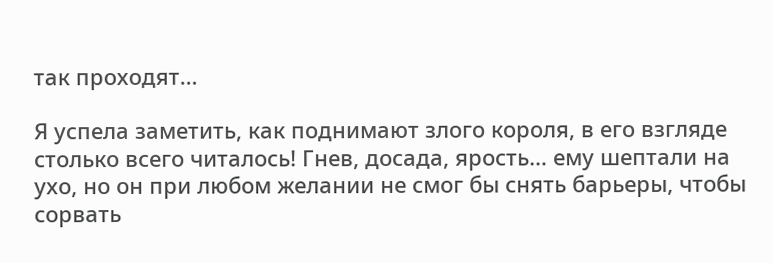так проходят…

Я успела заметить, как поднимают злого короля, в его взгляде столько всего читалось! Гнев, досада, ярость… ему шептали на ухо, но он при любом желании не смог бы снять барьеры, чтобы сорвать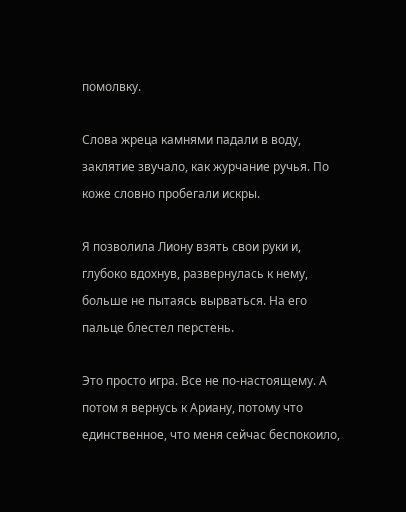помолвку.

Слова жреца камнями падали в воду, заклятие звучало, как журчание ручья. По коже словно пробегали искры.

Я позволила Лиону взять свои руки и, глубоко вдохнув, развернулась к нему, больше не пытаясь вырваться. На его пальце блестел перстень.

Это просто игра. Все не по-настоящему. А потом я вернусь к Ариану, потому что единственное, что меня сейчас беспокоило,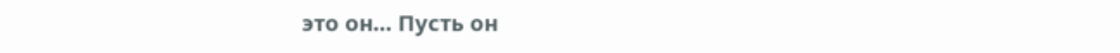это он… Пусть он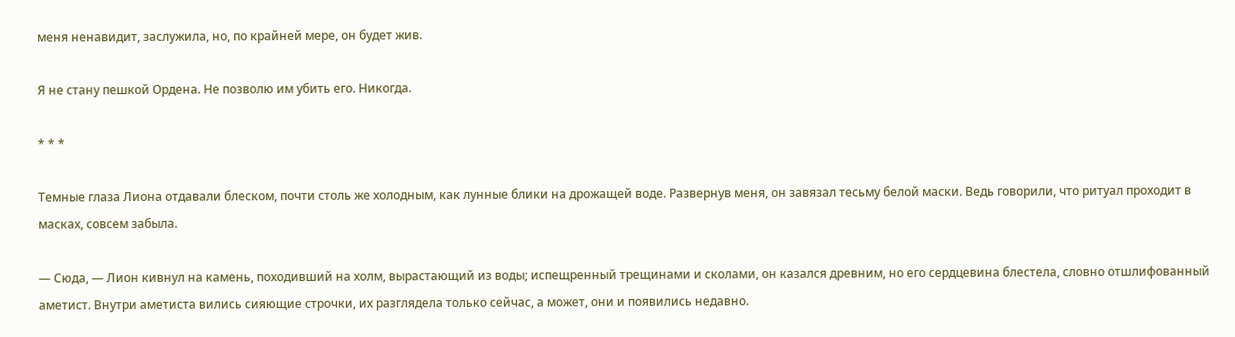меня ненавидит, заслужила, но, по крайней мере, он будет жив.

Я не стану пешкой Ордена. Не позволю им убить его. Никогда.

* * *

Темные глаза Лиона отдавали блеском, почти столь же холодным, как лунные блики на дрожащей воде. Развернув меня, он завязал тесьму белой маски. Ведь говорили, что ритуал проходит в масках, совсем забыла.

— Сюда, — Лион кивнул на камень, походивший на холм, вырастающий из воды; испещренный трещинами и сколами, он казался древним, но его сердцевина блестела, словно отшлифованный аметист. Внутри аметиста вились сияющие строчки, их разглядела только сейчас, а может, они и появились недавно.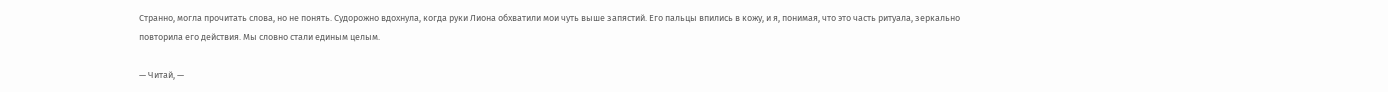Странно, могла прочитать слова, но не понять. Судорожно вдохнула, когда руки Лиона обхватили мои чуть выше запястий. Его пальцы впились в кожу, и я, понимая, что это часть ритуала, зеркально повторила его действия. Мы словно стали единым целым.

— Читай, —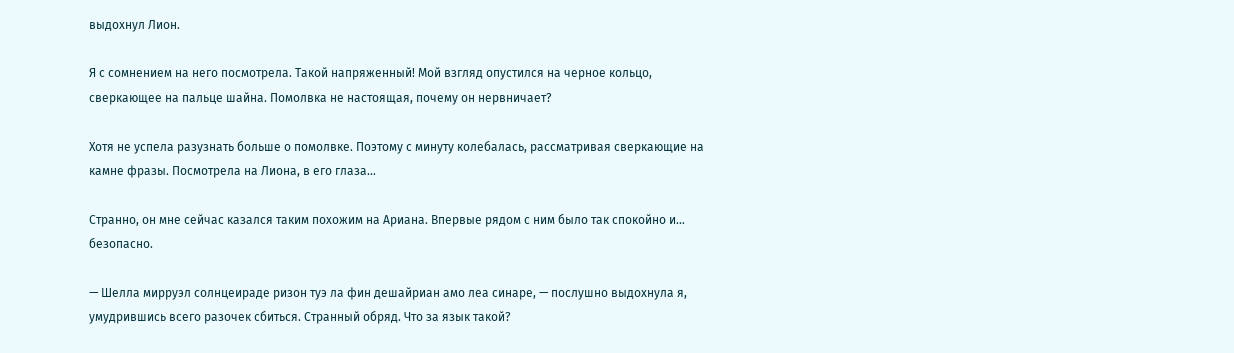выдохнул Лион.

Я с сомнением на него посмотрела. Такой напряженный! Мой взгляд опустился на черное кольцо, сверкающее на пальце шайна. Помолвка не настоящая, почему он нервничает?

Хотя не успела разузнать больше о помолвке. Поэтому с минуту колебалась, рассматривая сверкающие на камне фразы. Посмотрела на Лиона, в его глаза…

Странно, он мне сейчас казался таким похожим на Ариана. Впервые рядом с ним было так спокойно и… безопасно.

— Шелла мирруэл солнцеираде ризон туэ ла фин дешайриан амо леа синаре, — послушно выдохнула я, умудрившись всего разочек сбиться. Странный обряд. Что за язык такой?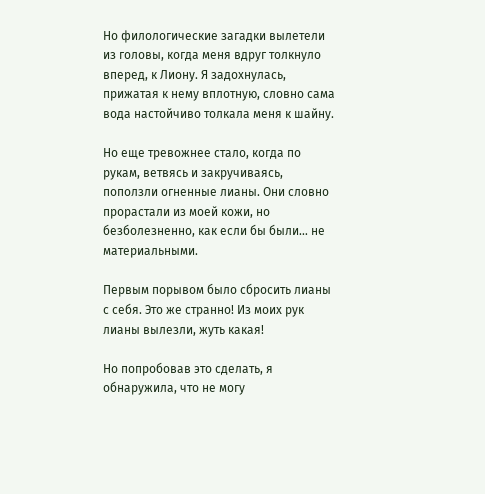Но филологические загадки вылетели из головы, когда меня вдруг толкнуло вперед, к Лиону. Я задохнулась, прижатая к нему вплотную, словно сама вода настойчиво толкала меня к шайну.

Но еще тревожнее стало, когда по рукам, ветвясь и закручиваясь, поползли огненные лианы. Они словно прорастали из моей кожи, но безболезненно, как если бы были… не материальными.

Первым порывом было сбросить лианы с себя. Это же странно! Из моих рук лианы вылезли, жуть какая!

Но попробовав это сделать, я обнаружила, что не могу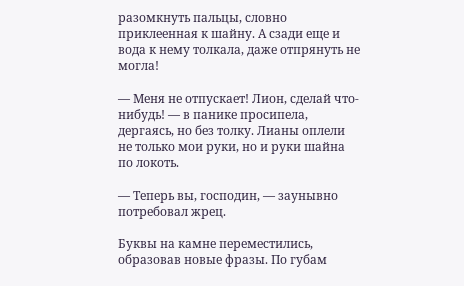разомкнуть пальцы, словно приклеенная к шайну. А сзади еще и вода к нему толкала, даже отпрянуть не могла!

— Меня не отпускает! Лион, сделай что-нибудь! — в панике просипела, дергаясь, но без толку. Лианы оплели не только мои руки, но и руки шайна по локоть.

— Теперь вы, господин, — заунывно потребовал жрец.

Буквы на камне переместились, образовав новые фразы. По губам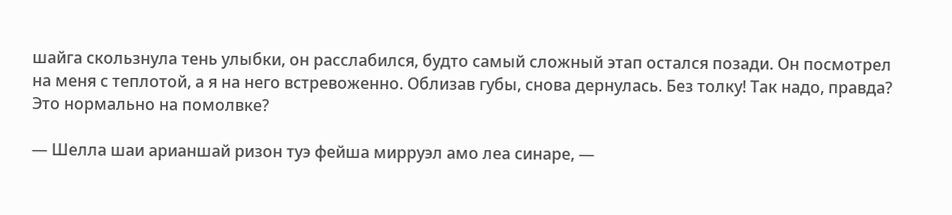шайга скользнула тень улыбки, он расслабился, будто самый сложный этап остался позади. Он посмотрел на меня с теплотой, а я на него встревоженно. Облизав губы, снова дернулась. Без толку! Так надо, правда? Это нормально на помолвке?

— Шелла шаи арианшай ризон туэ фейша мирруэл амо леа синаре, —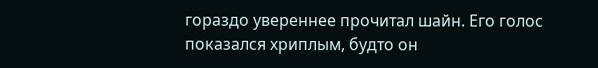гораздо увереннее прочитал шайн. Его голос показался хриплым, будто он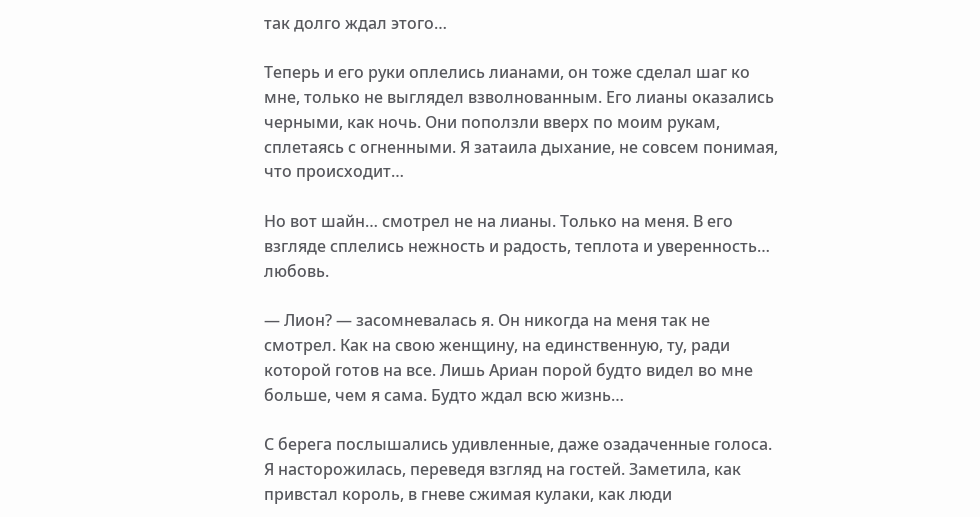так долго ждал этого…

Теперь и его руки оплелись лианами, он тоже сделал шаг ко мне, только не выглядел взволнованным. Его лианы оказались черными, как ночь. Они поползли вверх по моим рукам, сплетаясь с огненными. Я затаила дыхание, не совсем понимая, что происходит…

Но вот шайн… смотрел не на лианы. Только на меня. В его взгляде сплелись нежность и радость, теплота и уверенность… любовь.

— Лион? — засомневалась я. Он никогда на меня так не смотрел. Как на свою женщину, на единственную, ту, ради которой готов на все. Лишь Ариан порой будто видел во мне больше, чем я сама. Будто ждал всю жизнь…

С берега послышались удивленные, даже озадаченные голоса. Я насторожилась, переведя взгляд на гостей. Заметила, как привстал король, в гневе сжимая кулаки, как люди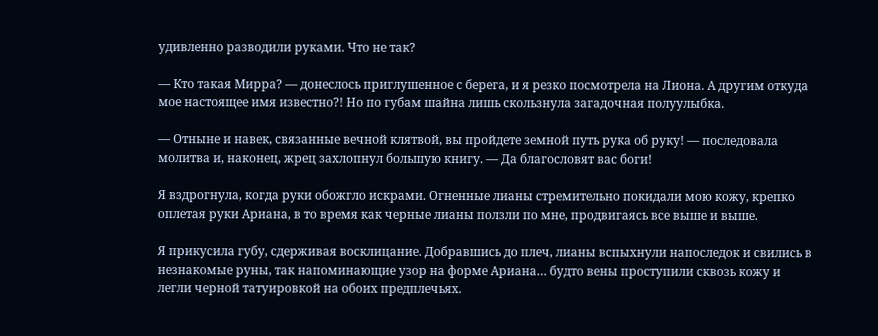удивленно разводили руками. Что не так?

— Кто такая Мирра? — донеслось приглушенное с берега, и я резко посмотрела на Лиона. А другим откуда мое настоящее имя известно?! Но по губам шайна лишь скользнула загадочная полуулыбка.

— Отныне и навек, связанные вечной клятвой, вы пройдете земной путь рука об руку! — последовала молитва и, наконец, жрец захлопнул большую книгу. — Да благословят вас боги!

Я вздрогнула, когда руки обожгло искрами. Огненные лианы стремительно покидали мою кожу, крепко оплетая руки Ариана, в то время как черные лианы ползли по мне, продвигаясь все выше и выше.

Я прикусила губу, сдерживая восклицание. Добравшись до плеч, лианы вспыхнули напоследок и свились в незнакомые руны, так напоминающие узор на форме Ариана… будто вены проступили сквозь кожу и легли черной татуировкой на обоих предплечьях.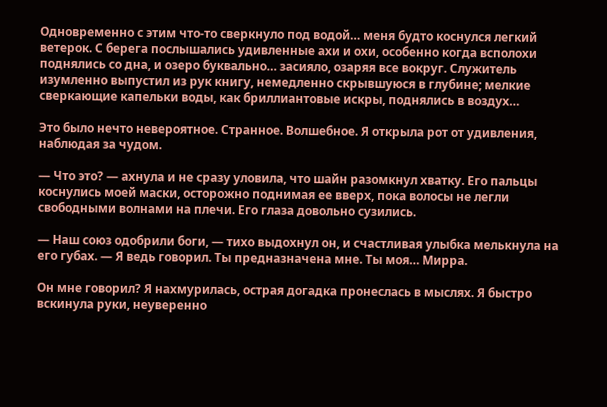Одновременно с этим что-то сверкнуло под водой… меня будто коснулся легкий ветерок. С берега послышались удивленные ахи и охи, особенно когда всполохи поднялись со дна, и озеро буквально… засияло, озаряя все вокруг. Служитель изумленно выпустил из рук книгу, немедленно скрывшуюся в глубине; мелкие сверкающие капельки воды, как бриллиантовые искры, поднялись в воздух…

Это было нечто невероятное. Странное. Волшебное. Я открыла рот от удивления, наблюдая за чудом.

— Что это? — ахнула и не сразу уловила, что шайн разомкнул хватку. Его пальцы коснулись моей маски, осторожно поднимая ее вверх, пока волосы не легли свободными волнами на плечи. Его глаза довольно сузились.

— Наш союз одобрили боги, — тихо выдохнул он, и счастливая улыбка мелькнула на его губах. — Я ведь говорил. Ты предназначена мне. Ты моя… Мирра.

Он мне говорил? Я нахмурилась, острая догадка пронеслась в мыслях. Я быстро вскинула руки, неуверенно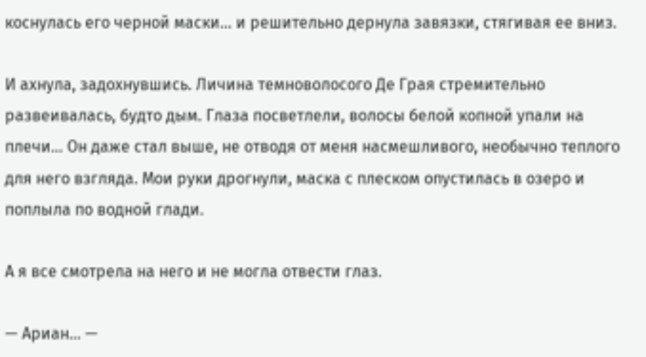коснулась его черной маски… и решительно дернула завязки, стягивая ее вниз.

И ахнула, задохнувшись. Личина темноволосого Де Грая стремительно развеивалась, будто дым. Глаза посветлели, волосы белой копной упали на плечи… Он даже стал выше, не отводя от меня насмешливого, необычно теплого для него взгляда. Мои руки дрогнули, маска с плеском опустилась в озеро и поплыла по водной глади.

А я все смотрела на него и не могла отвести глаз.

— Ариан… —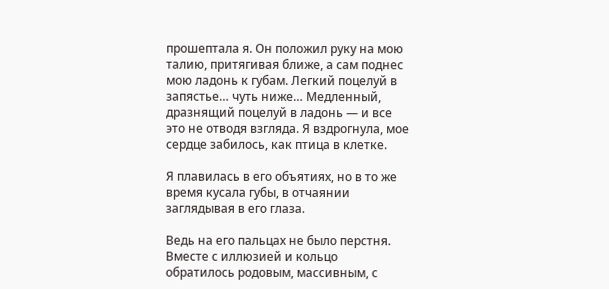прошептала я. Он положил руку на мою талию, притягивая ближе, а сам поднес мою ладонь к губам. Легкий поцелуй в запястье… чуть ниже… Медленный, дразнящий поцелуй в ладонь — и все это не отводя взгляда. Я вздрогнула, мое сердце забилось, как птица в клетке.

Я плавилась в его объятиях, но в то же время кусала губы, в отчаянии заглядывая в его глаза.

Ведь на его пальцах не было перстня. Вместе с иллюзией и кольцо обратилось родовым, массивным, с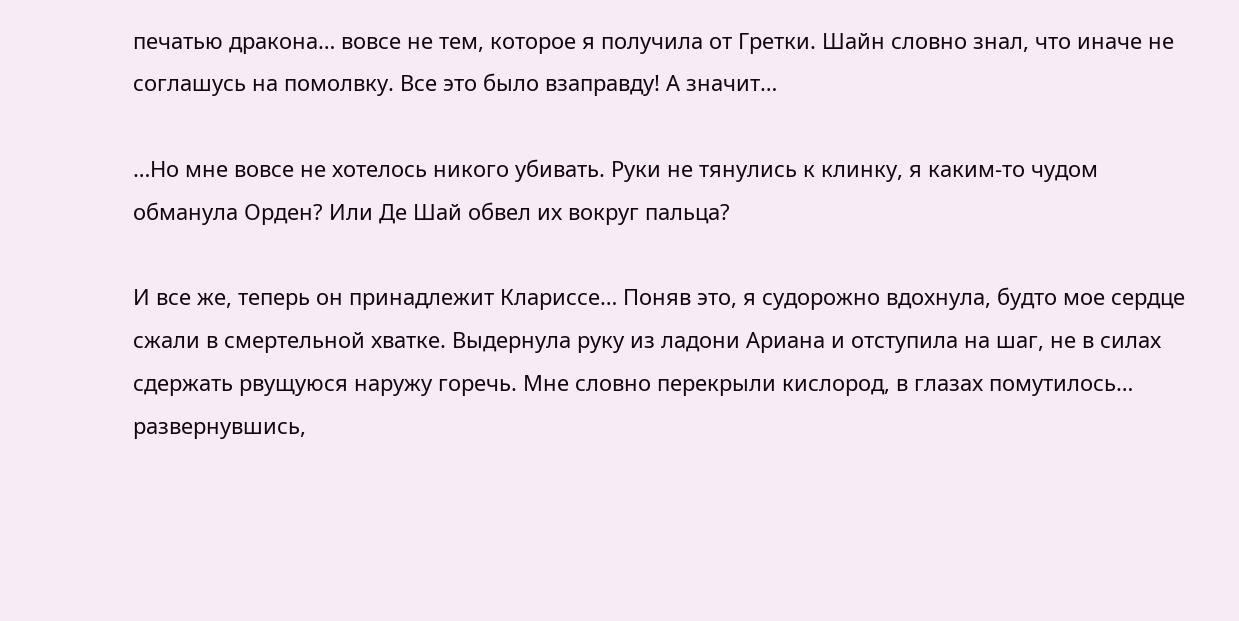печатью дракона… вовсе не тем, которое я получила от Гретки. Шайн словно знал, что иначе не соглашусь на помолвку. Все это было взаправду! А значит…

…Но мне вовсе не хотелось никого убивать. Руки не тянулись к клинку, я каким-то чудом обманула Орден? Или Де Шай обвел их вокруг пальца?

И все же, теперь он принадлежит Клариссе… Поняв это, я судорожно вдохнула, будто мое сердце сжали в смертельной хватке. Выдернула руку из ладони Ариана и отступила на шаг, не в силах сдержать рвущуюся наружу горечь. Мне словно перекрыли кислород, в глазах помутилось… развернувшись,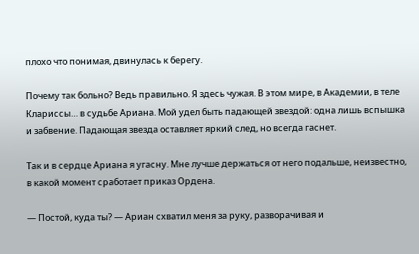плохо что понимая, двинулась к берегу.

Почему так больно? Ведь правильно. Я здесь чужая. В этом мире, в Академии, в теле Клариссы… в судьбе Ариана. Мой удел быть падающей звездой: одна лишь вспышка и забвение. Падающая звезда оставляет яркий след, но всегда гаснет.

Так и в сердце Ариана я угасну. Мне лучше держаться от него подальше, неизвестно, в какой момент сработает приказ Ордена.

— Постой, куда ты? — Ариан схватил меня за руку, разворачивая и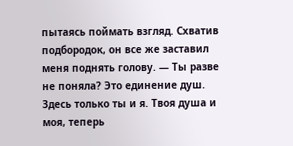пытаясь поймать взгляд. Схватив подбородок, он все же заставил меня поднять голову. — Ты разве не поняла? Это единение душ. Здесь только ты и я. Твоя душа и моя, теперь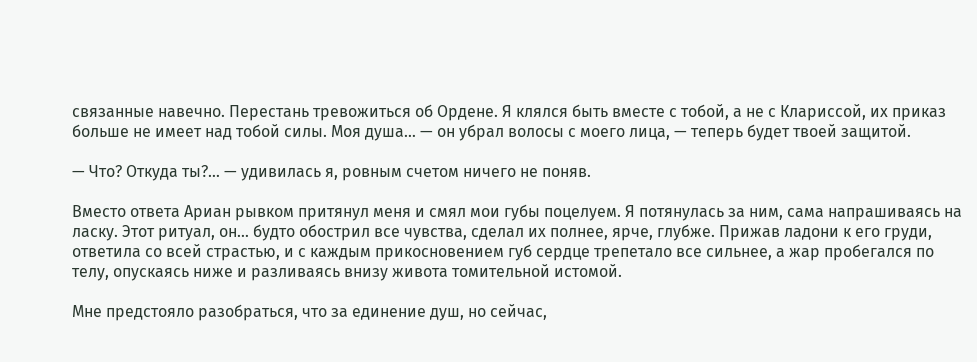связанные навечно. Перестань тревожиться об Ордене. Я клялся быть вместе с тобой, а не с Клариссой, их приказ больше не имеет над тобой силы. Моя душа… — он убрал волосы с моего лица, — теперь будет твоей защитой.

— Что? Откуда ты?… — удивилась я, ровным счетом ничего не поняв.

Вместо ответа Ариан рывком притянул меня и смял мои губы поцелуем. Я потянулась за ним, сама напрашиваясь на ласку. Этот ритуал, он… будто обострил все чувства, сделал их полнее, ярче, глубже. Прижав ладони к его груди, ответила со всей страстью, и с каждым прикосновением губ сердце трепетало все сильнее, а жар пробегался по телу, опускаясь ниже и разливаясь внизу живота томительной истомой.

Мне предстояло разобраться, что за единение душ, но сейчас,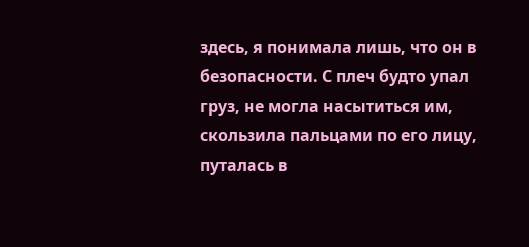здесь, я понимала лишь, что он в безопасности. С плеч будто упал груз, не могла насытиться им, скользила пальцами по его лицу, путалась в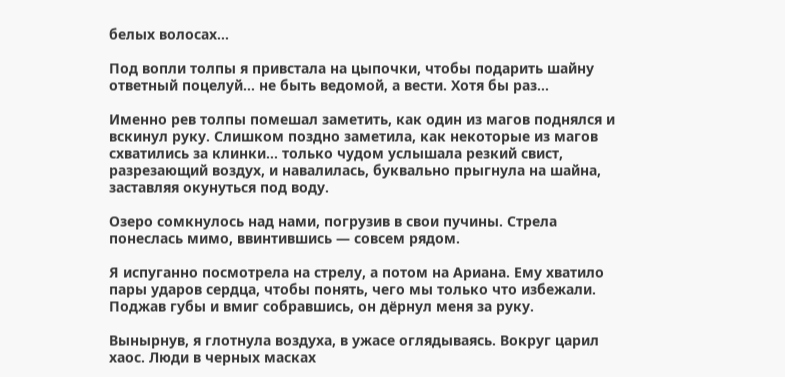белых волосах…

Под вопли толпы я привстала на цыпочки, чтобы подарить шайну ответный поцелуй… не быть ведомой, а вести. Хотя бы раз…

Именно рев толпы помешал заметить, как один из магов поднялся и вскинул руку. Слишком поздно заметила, как некоторые из магов схватились за клинки… только чудом услышала резкий свист, разрезающий воздух, и навалилась, буквально прыгнула на шайна, заставляя окунуться под воду.

Озеро сомкнулось над нами, погрузив в свои пучины. Стрела понеслась мимо, ввинтившись — совсем рядом.

Я испуганно посмотрела на стрелу, а потом на Ариана. Ему хватило пары ударов сердца, чтобы понять, чего мы только что избежали. Поджав губы и вмиг собравшись, он дёрнул меня за руку.

Вынырнув, я глотнула воздуха, в ужасе оглядываясь. Вокруг царил хаос. Люди в черных масках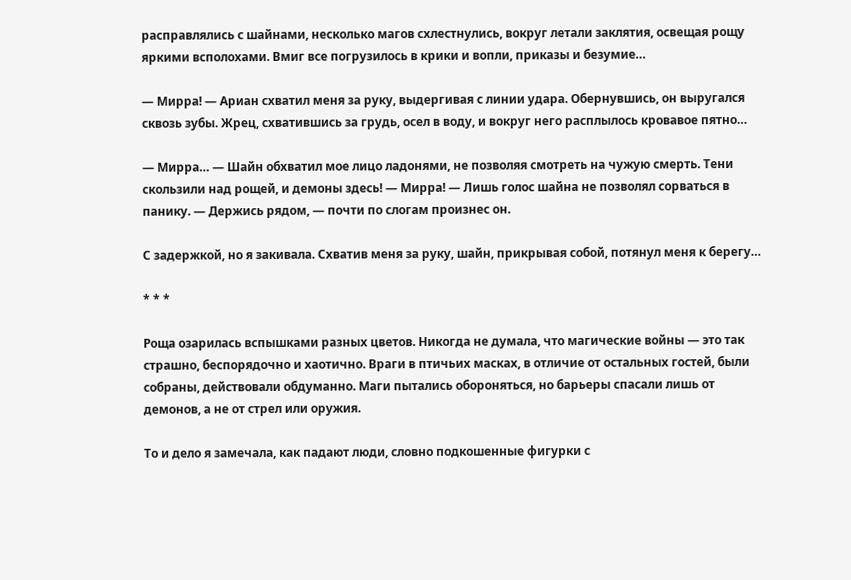расправлялись с шайнами, несколько магов схлестнулись, вокруг летали заклятия, освещая рощу яркими всполохами. Вмиг все погрузилось в крики и вопли, приказы и безумие…

— Мирра! — Ариан схватил меня за руку, выдергивая с линии удара. Обернувшись, он выругался сквозь зубы. Жрец, схватившись за грудь, осел в воду, и вокруг него расплылось кровавое пятно…

— Мирра… — Шайн обхватил мое лицо ладонями, не позволяя смотреть на чужую смерть. Тени скользили над рощей, и демоны здесь! — Мирра! — Лишь голос шайна не позволял сорваться в панику. — Держись рядом, — почти по слогам произнес он.

С задержкой, но я закивала. Схватив меня за руку, шайн, прикрывая собой, потянул меня к берегу…

* * *

Роща озарилась вспышками разных цветов. Никогда не думала, что магические войны — это так страшно, беспорядочно и хаотично. Враги в птичьих масках, в отличие от остальных гостей, были собраны, действовали обдуманно. Маги пытались обороняться, но барьеры спасали лишь от демонов, а не от стрел или оружия.

То и дело я замечала, как падают люди, словно подкошенные фигурки с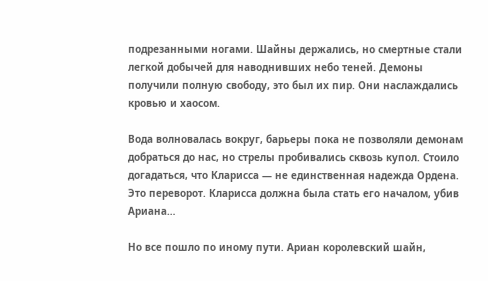подрезанными ногами. Шайны держались, но смертные стали легкой добычей для наводнивших небо теней. Демоны получили полную свободу, это был их пир. Они наслаждались кровью и хаосом.

Вода волновалась вокруг, барьеры пока не позволяли демонам добраться до нас, но стрелы пробивались сквозь купол. Стоило догадаться, что Кларисса — не единственная надежда Ордена. Это переворот. Кларисса должна была стать его началом, убив Ариана…

Но все пошло по иному пути. Ариан королевский шайн,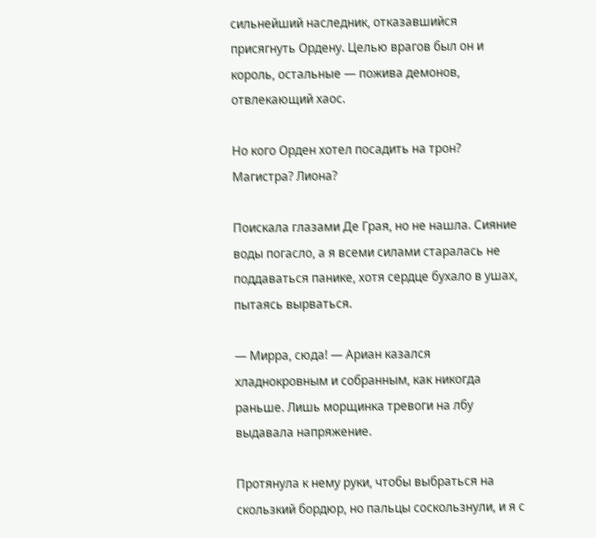сильнейший наследник, отказавшийся присягнуть Ордену. Целью врагов был он и король, остальные — пожива демонов, отвлекающий хаос.

Но кого Орден хотел посадить на трон? Магистра? Лиона?

Поискала глазами Де Грая, но не нашла. Сияние воды погасло, а я всеми силами старалась не поддаваться панике, хотя сердце бухало в ушах, пытаясь вырваться.

— Мирра, сюда! — Ариан казался хладнокровным и собранным, как никогда раньше. Лишь морщинка тревоги на лбу выдавала напряжение.

Протянула к нему руки, чтобы выбраться на скользкий бордюр, но пальцы соскользнули, и я с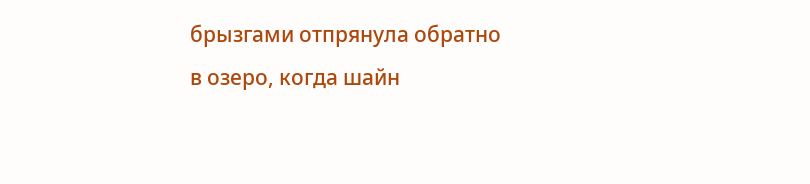брызгами отпрянула обратно в озеро, когда шайн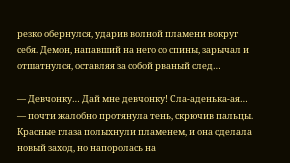резко обернулся, ударив волной пламени вокруг себя. Демон, напавший на него со спины, зарычал и отшатнулся, оставляя за собой рваный след…

— Девчонку… Дай мне девчонку! Сла-аденька-ая… — почти жалобно протянула тень, скрючив пальцы. Красные глаза полыхнули пламенем, и она сделала новый заход, но напоролась на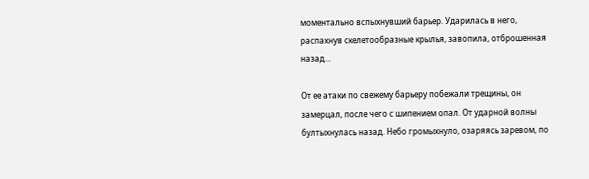моментально вспыхнувший барьер. Ударилась в него, распахнув скелетообразные крылья, завопила, отброшенная назад…

От ее атаки по свежему барьеру побежали трещины, он замерцал, после чего с шипением опал. От ударной волны бултыхнулась назад. Небо громыхнуло, озаряясь заревом, по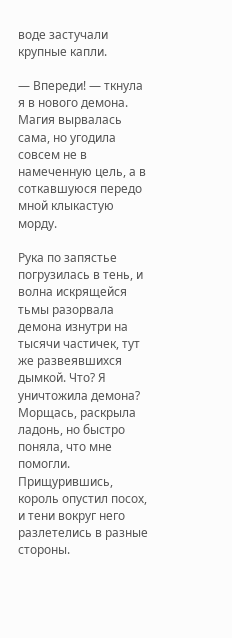воде застучали крупные капли.

— Впереди! — ткнула я в нового демона. Магия вырвалась сама, но угодила совсем не в намеченную цель, а в соткавшуюся передо мной клыкастую морду.

Рука по запястье погрузилась в тень, и волна искрящейся тьмы разорвала демона изнутри на тысячи частичек, тут же развеявшихся дымкой. Что? Я уничтожила демона? Морщась, раскрыла ладонь, но быстро поняла, что мне помогли. Прищурившись, король опустил посох, и тени вокруг него разлетелись в разные стороны.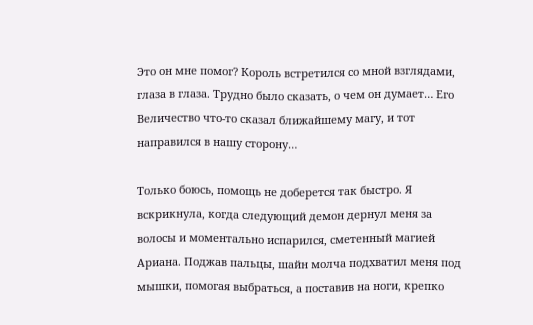Это он мне помог? Король встретился со мной взглядами, глаза в глаза. Трудно было сказать, о чем он думает… Его Величество что-то сказал ближайшему магу, и тот направился в нашу сторону…

Только боюсь, помощь не доберется так быстро. Я вскрикнула, когда следующий демон дернул меня за волосы и моментально испарился, сметенный магией Ариана. Поджав пальцы, шайн молча подхватил меня под мышки, помогая выбраться, а поставив на ноги, крепко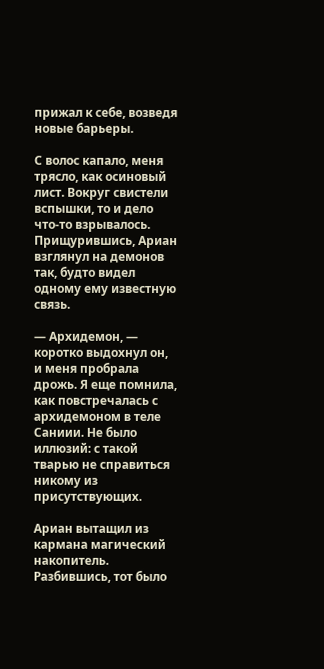прижал к себе, возведя новые барьеры.

С волос капало, меня трясло, как осиновый лист. Вокруг свистели вспышки, то и дело что-то взрывалось. Прищурившись, Ариан взглянул на демонов так, будто видел одному ему известную связь.

— Архидемон, — коротко выдохнул он, и меня пробрала дрожь. Я еще помнила, как повстречалась с архидемоном в теле Саниии. Не было иллюзий: с такой тварью не справиться никому из присутствующих.

Ариан вытащил из кармана магический накопитель. Разбившись, тот было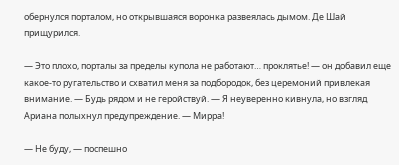обернулся порталом, но открывшаяся воронка развеялась дымом. Де Шай прищурился.

— Это плохо, порталы за пределы купола не работают… проклятье! — он добавил еще какое-то ругательство и схватил меня за подбородок, без церемоний привлекая внимание. — Будь рядом и не геройствуй. — Я неуверенно кивнула, но взгляд Ариана полыхнул предупреждение. — Мирра!

— Не буду, — поспешно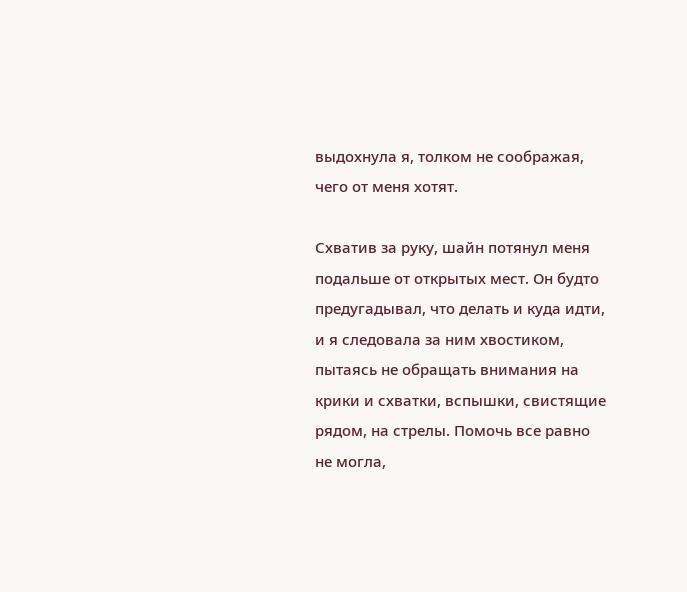выдохнула я, толком не соображая, чего от меня хотят.

Схватив за руку, шайн потянул меня подальше от открытых мест. Он будто предугадывал, что делать и куда идти, и я следовала за ним хвостиком, пытаясь не обращать внимания на крики и схватки, вспышки, свистящие рядом, на стрелы. Помочь все равно не могла,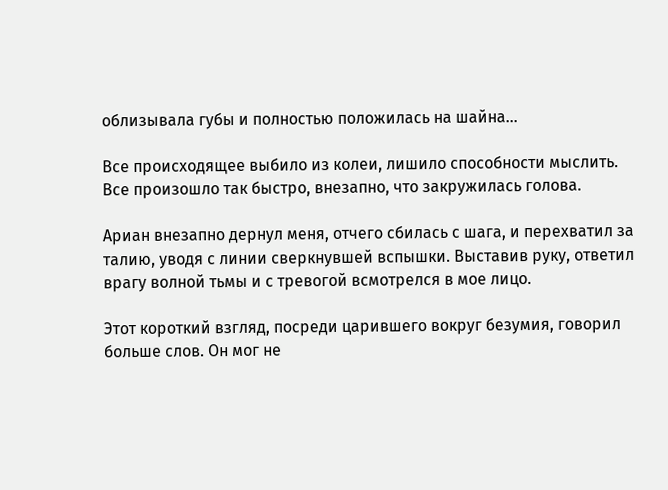облизывала губы и полностью положилась на шайна…

Все происходящее выбило из колеи, лишило способности мыслить. Все произошло так быстро, внезапно, что закружилась голова.

Ариан внезапно дернул меня, отчего сбилась с шага, и перехватил за талию, уводя с линии сверкнувшей вспышки. Выставив руку, ответил врагу волной тьмы и с тревогой всмотрелся в мое лицо.

Этот короткий взгляд, посреди царившего вокруг безумия, говорил больше слов. Он мог не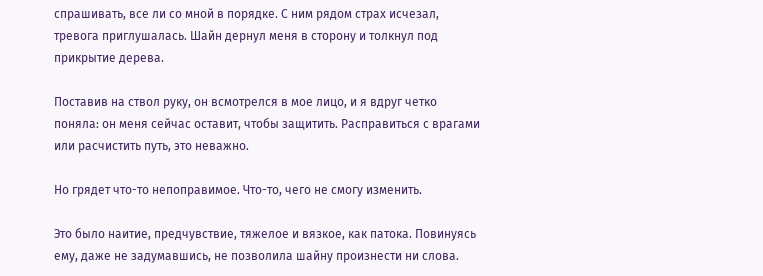спрашивать, все ли со мной в порядке. С ним рядом страх исчезал, тревога приглушалась. Шайн дернул меня в сторону и толкнул под прикрытие дерева.

Поставив на ствол руку, он всмотрелся в мое лицо, и я вдруг четко поняла: он меня сейчас оставит, чтобы защитить. Расправиться с врагами или расчистить путь, это неважно.

Но грядет что-то непоправимое. Что-то, чего не смогу изменить.

Это было наитие, предчувствие, тяжелое и вязкое, как патока. Повинуясь ему, даже не задумавшись, не позволила шайну произнести ни слова.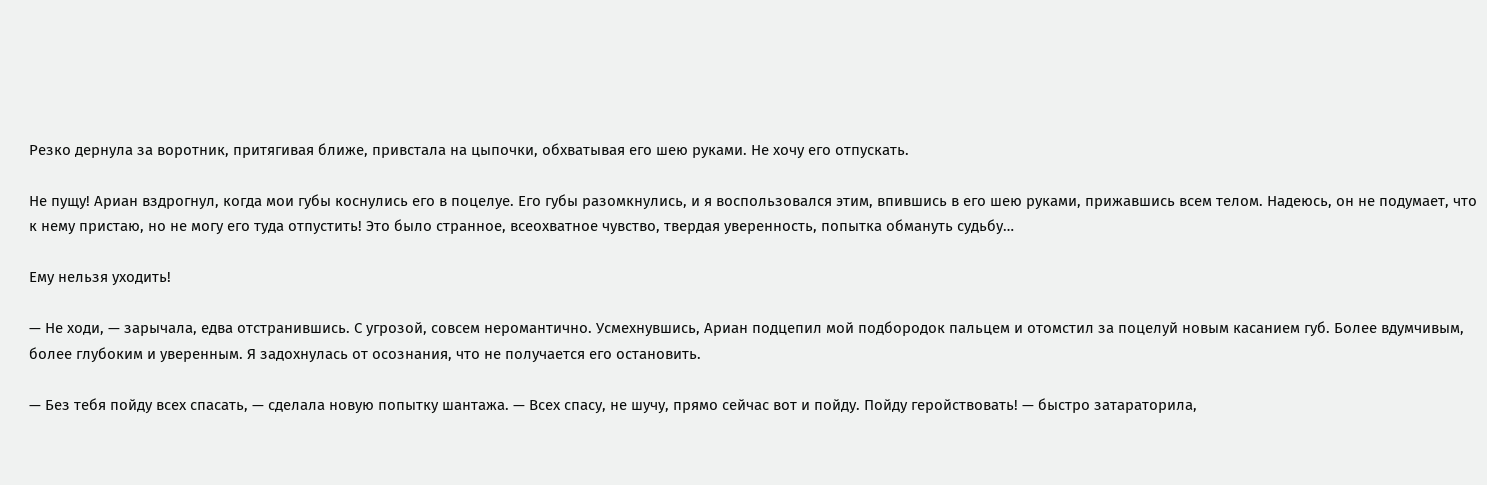Резко дернула за воротник, притягивая ближе, привстала на цыпочки, обхватывая его шею руками. Не хочу его отпускать.

Не пущу! Ариан вздрогнул, когда мои губы коснулись его в поцелуе. Его губы разомкнулись, и я воспользовался этим, впившись в его шею руками, прижавшись всем телом. Надеюсь, он не подумает, что к нему пристаю, но не могу его туда отпустить! Это было странное, всеохватное чувство, твердая уверенность, попытка обмануть судьбу…

Ему нельзя уходить!

— Не ходи, — зарычала, едва отстранившись. С угрозой, совсем неромантично. Усмехнувшись, Ариан подцепил мой подбородок пальцем и отомстил за поцелуй новым касанием губ. Более вдумчивым, более глубоким и уверенным. Я задохнулась от осознания, что не получается его остановить.

— Без тебя пойду всех спасать, — сделала новую попытку шантажа. — Всех спасу, не шучу, прямо сейчас вот и пойду. Пойду геройствовать! — быстро затараторила,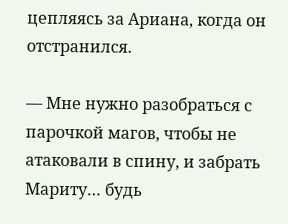цепляясь за Ариана, когда он отстранился.

— Мне нужно разобраться с парочкой магов, чтобы не атаковали в спину, и забрать Мариту… будь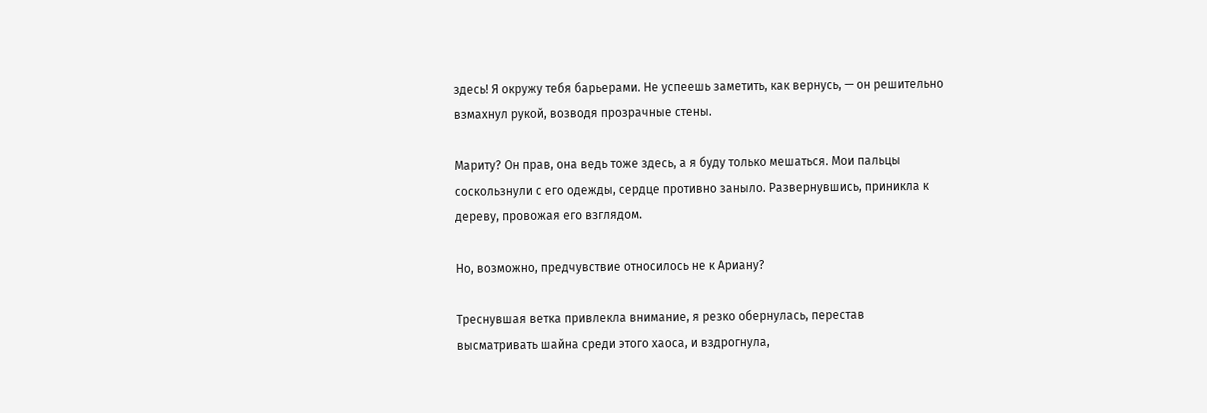здесь! Я окружу тебя барьерами. Не успеешь заметить, как вернусь, — он решительно взмахнул рукой, возводя прозрачные стены.

Мариту? Он прав, она ведь тоже здесь, а я буду только мешаться. Мои пальцы соскользнули с его одежды, сердце противно заныло. Развернувшись, приникла к дереву, провожая его взглядом.

Но, возможно, предчувствие относилось не к Ариану?

Треснувшая ветка привлекла внимание, я резко обернулась, перестав высматривать шайна среди этого хаоса, и вздрогнула,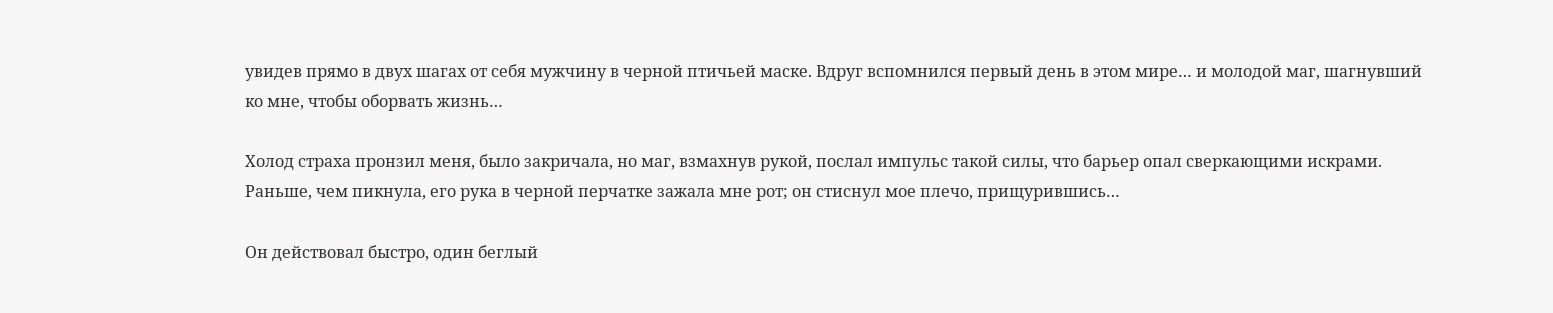увидев прямо в двух шагах от себя мужчину в черной птичьей маске. Вдруг вспомнился первый день в этом мире… и молодой маг, шагнувший ко мне, чтобы оборвать жизнь…

Холод страха пронзил меня, было закричала, но маг, взмахнув рукой, послал импульс такой силы, что барьер опал сверкающими искрами. Раньше, чем пикнула, его рука в черной перчатке зажала мне рот; он стиснул мое плечо, прищурившись…

Он действовал быстро, один беглый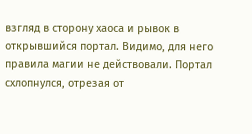взгляд в сторону хаоса и рывок в открывшийся портал. Видимо, для него правила магии не действовали. Портал схлопнулся, отрезая от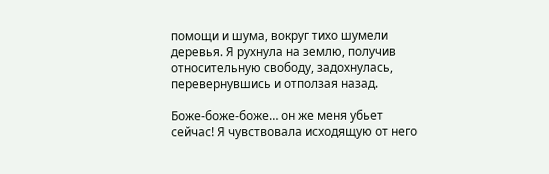помощи и шума, вокруг тихо шумели деревья. Я рухнула на землю, получив относительную свободу, задохнулась, перевернувшись и отползая назад.

Боже-боже-боже… он же меня убьет сейчас! Я чувствовала исходящую от него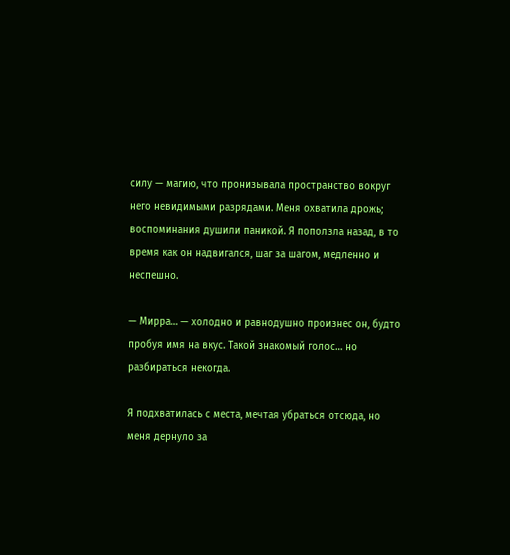силу — магию, что пронизывала пространство вокруг него невидимыми разрядами. Меня охватила дрожь; воспоминания душили паникой. Я поползла назад, в то время как он надвигался, шаг за шагом, медленно и неспешно.

— Мирра… — холодно и равнодушно произнес он, будто пробуя имя на вкус. Такой знакомый голос… но разбираться некогда.

Я подхватилась с места, мечтая убраться отсюда, но меня дернуло за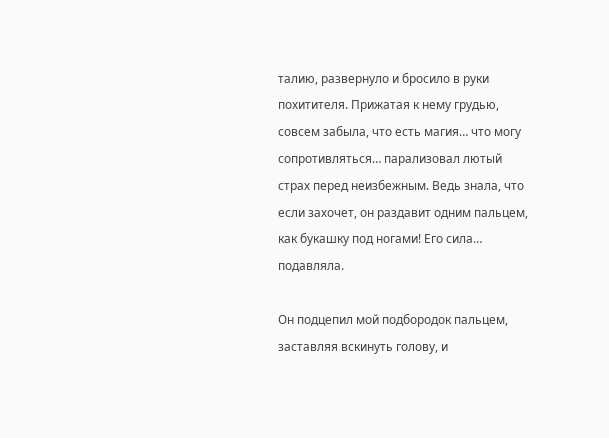талию, развернуло и бросило в руки похитителя. Прижатая к нему грудью, совсем забыла, что есть магия… что могу сопротивляться… парализовал лютый страх перед неизбежным. Ведь знала, что если захочет, он раздавит одним пальцем, как букашку под ногами! Его сила… подавляла.

Он подцепил мой подбородок пальцем, заставляя вскинуть голову, и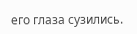его глаза сузились.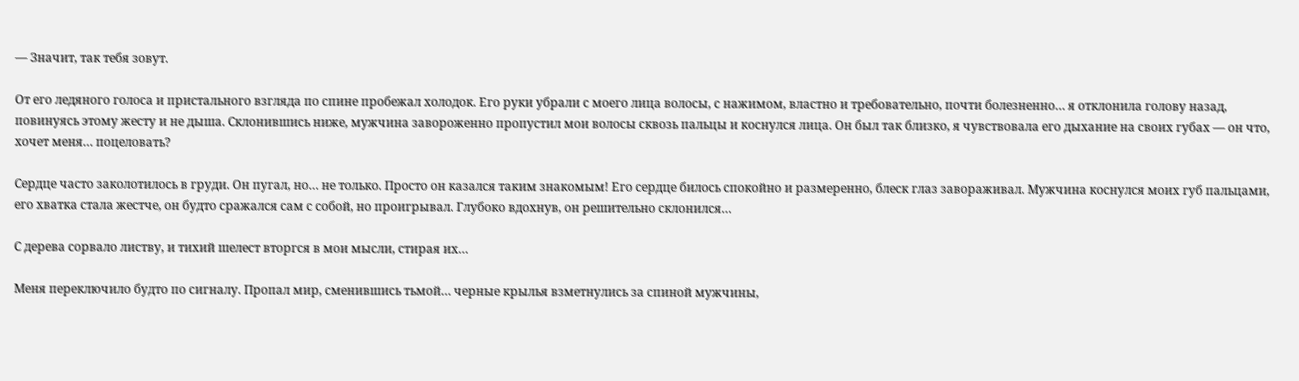— Значит, так тебя зовут.

От его ледяного голоса и пристального взгляда по спине пробежал холодок. Его руки убрали с моего лица волосы, с нажимом, властно и требовательно, почти болезненно… я отклонила голову назад, повинуясь этому жесту и не дыша. Склонившись ниже, мужчина завороженно пропустил мои волосы сквозь пальцы и коснулся лица. Он был так близко, я чувствовала его дыхание на своих губах — он что, хочет меня… поцеловать?

Сердце часто заколотилось в груди. Он пугал, но… не только. Просто он казался таким знакомым! Его сердце билось спокойно и размеренно, блеск глаз завораживал. Мужчина коснулся моих губ пальцами, его хватка стала жестче, он будто сражался сам с собой, но проигрывал. Глубоко вдохнув, он решительно склонился…

С дерева сорвало листву, и тихий шелест вторгся в мои мысли, стирая их…

Меня переключило будто по сигналу. Пропал мир, сменившись тьмой… черные крылья взметнулись за спиной мужчины,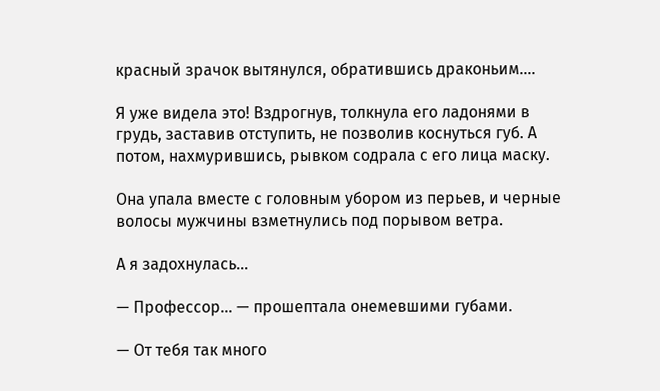красный зрачок вытянулся, обратившись драконьим….

Я уже видела это! Вздрогнув, толкнула его ладонями в грудь, заставив отступить, не позволив коснуться губ. А потом, нахмурившись, рывком содрала с его лица маску.

Она упала вместе с головным убором из перьев, и черные волосы мужчины взметнулись под порывом ветра.

А я задохнулась…

— Профессор… — прошептала онемевшими губами.

— От тебя так много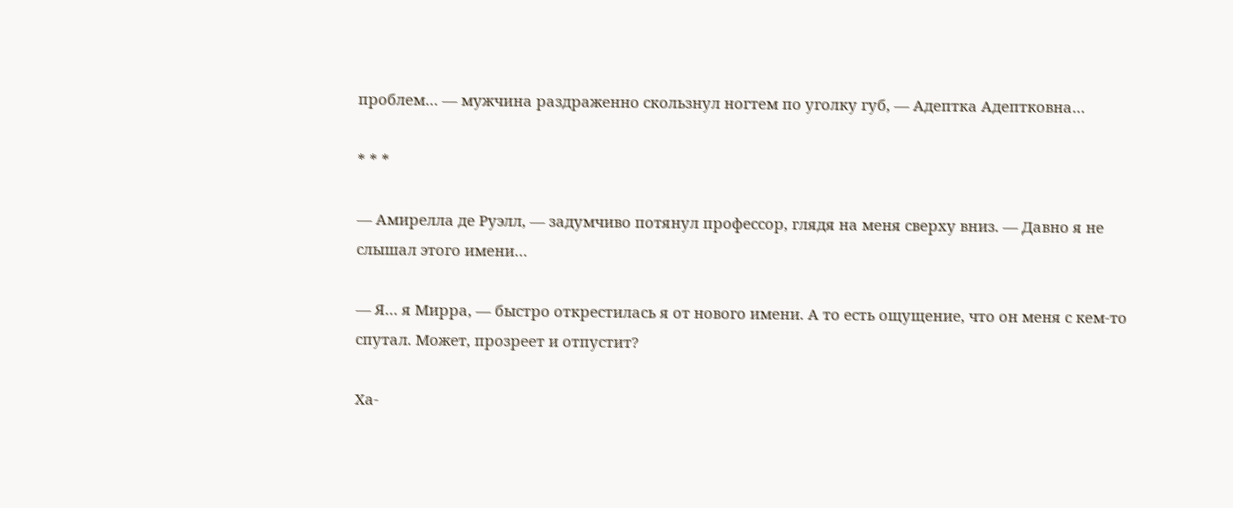проблем… — мужчина раздраженно скользнул ногтем по уголку губ, — Адептка Адептковна…

* * *

— Амирелла де Руэлл, — задумчиво потянул профессор, глядя на меня сверху вниз. — Давно я не слышал этого имени…

— Я… я Мирра, — быстро открестилась я от нового имени. А то есть ощущение, что он меня с кем-то спутал. Может, прозреет и отпустит?

Ха-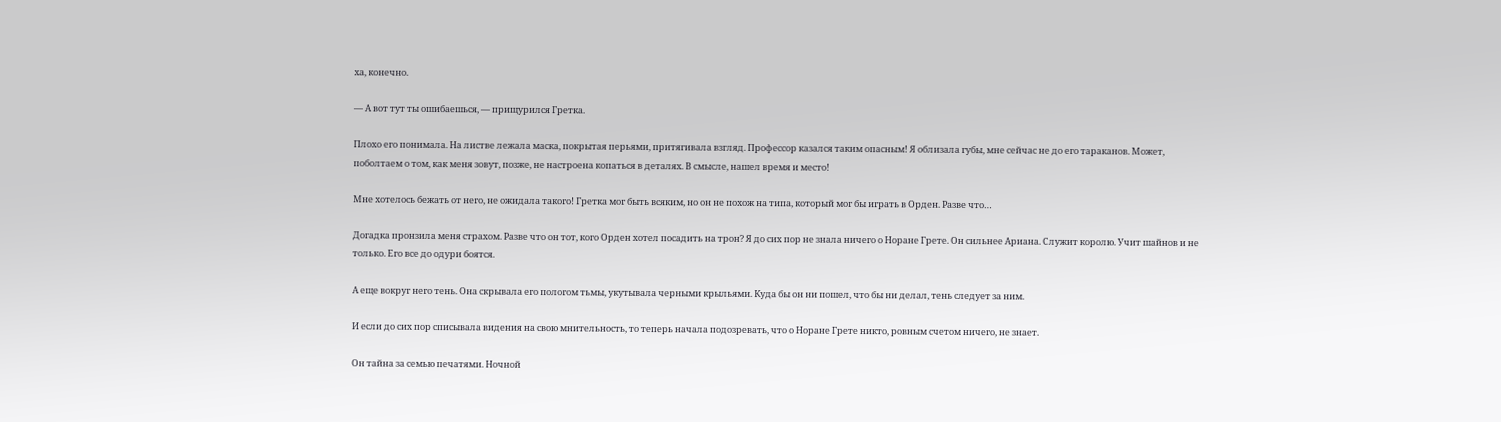ха, конечно.

— А вот тут ты ошибаешься, — прищурился Гретка.

Плохо его понимала. На листве лежала маска, покрытая перьями, притягивала взгляд. Профессор казался таким опасным! Я облизала губы, мне сейчас не до его тараканов. Может, поболтаем о том, как меня зовут, позже, не настроена копаться в деталях. В смысле, нашел время и место!

Мне хотелось бежать от него, не ожидала такого! Гретка мог быть всяким, но он не похож на типа, который мог бы играть в Орден. Разве что…

Догадка пронзила меня страхом. Разве что он тот, кого Орден хотел посадить на трон? Я до сих пор не знала ничего о Норане Грете. Он сильнее Ариана. Служит королю. Учит шайнов и не только. Его все до одури боятся.

А еще вокруг него тень. Она скрывала его пологом тьмы, укутывала черными крыльями. Куда бы он ни пошел, что бы ни делал, тень следует за ним.

И если до сих пор списывала видения на свою мнительность, то теперь начала подозревать, что о Норане Грете никто, ровным счетом ничего, не знает.

Он тайна за семью печатями. Ночной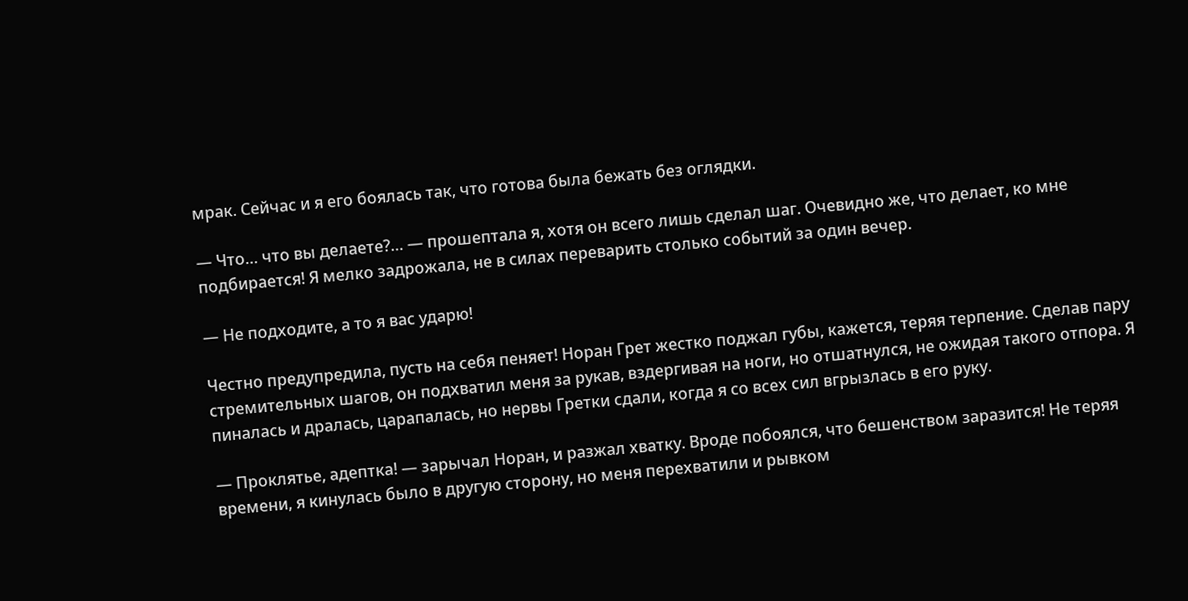мрак. Сейчас и я его боялась так, что готова была бежать без оглядки.

— Что… что вы делаете?… — прошептала я, хотя он всего лишь сделал шаг. Очевидно же, что делает, ко мне подбирается! Я мелко задрожала, не в силах переварить столько событий за один вечер.

— Не подходите, а то я вас ударю!

Честно предупредила, пусть на себя пеняет! Норан Грет жестко поджал губы, кажется, теряя терпение. Сделав пару стремительных шагов, он подхватил меня за рукав, вздергивая на ноги, но отшатнулся, не ожидая такого отпора. Я пиналась и дралась, царапалась, но нервы Гретки сдали, когда я со всех сил вгрызлась в его руку.

— Проклятье, адептка! — зарычал Норан, и разжал хватку. Вроде побоялся, что бешенством заразится! Не теряя времени, я кинулась было в другую сторону, но меня перехватили и рывком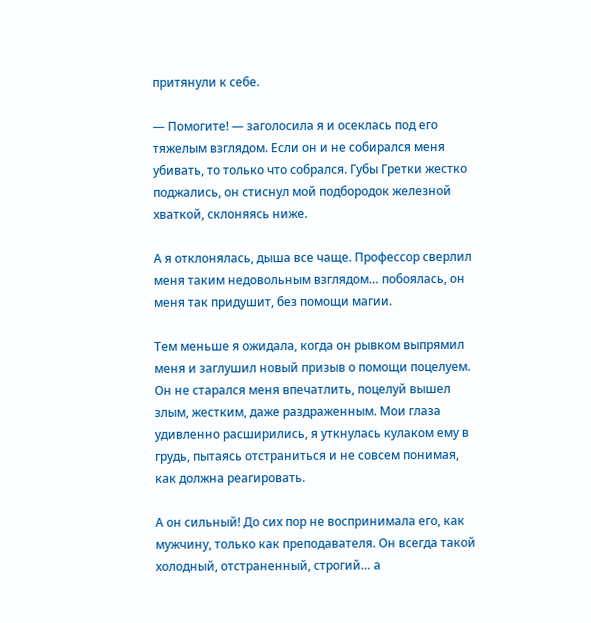притянули к себе.

— Помогите! — заголосила я и осеклась под его тяжелым взглядом. Если он и не собирался меня убивать, то только что собрался. Губы Гретки жестко поджались, он стиснул мой подбородок железной хваткой, склоняясь ниже.

А я отклонялась, дыша все чаще. Профессор сверлил меня таким недовольным взглядом… побоялась, он меня так придушит, без помощи магии.

Тем меньше я ожидала, когда он рывком выпрямил меня и заглушил новый призыв о помощи поцелуем. Он не старался меня впечатлить, поцелуй вышел злым, жестким, даже раздраженным. Мои глаза удивленно расширились, я уткнулась кулаком ему в грудь, пытаясь отстраниться и не совсем понимая, как должна реагировать.

А он сильный! До сих пор не воспринимала его, как мужчину, только как преподавателя. Он всегда такой холодный, отстраненный, строгий… а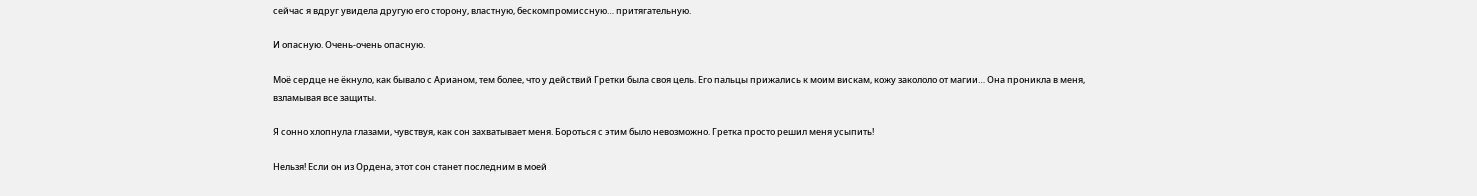сейчас я вдруг увидела другую его сторону, властную, бескомпромиссную… притягательную.

И опасную. Очень-очень опасную.

Моё сердце не ёкнуло, как бывало с Арианом, тем более, что у действий Гретки была своя цель. Его пальцы прижались к моим вискам, кожу закололо от магии… Она проникла в меня, взламывая все защиты.

Я сонно хлопнула глазами, чувствуя, как сон захватывает меня. Бороться с этим было невозможно. Гретка просто решил меня усыпить!

Нельзя! Если он из Ордена, этот сон станет последним в моей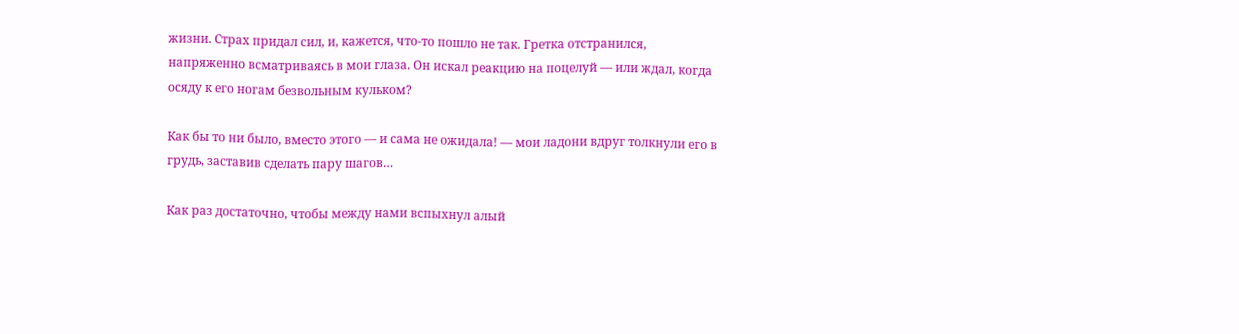жизни. Страх придал сил, и, кажется, что-то пошло не так. Гретка отстранился, напряженно всматриваясь в мои глаза. Он искал реакцию на поцелуй — или ждал, когда осяду к его ногам безвольным кульком?

Как бы то ни было, вместо этого — и сама не ожидала! — мои ладони вдруг толкнули его в грудь, заставив сделать пару шагов…

Как раз достаточно, чтобы между нами вспыхнул алый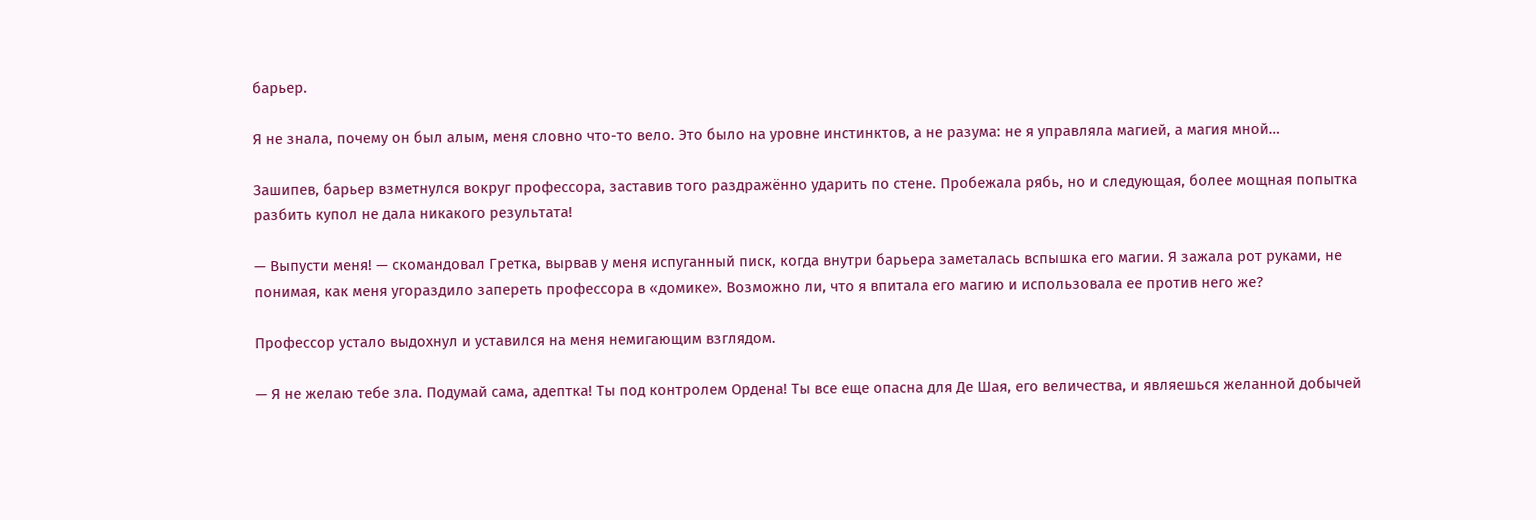барьер.

Я не знала, почему он был алым, меня словно что-то вело. Это было на уровне инстинктов, а не разума: не я управляла магией, а магия мной…

Зашипев, барьер взметнулся вокруг профессора, заставив того раздражённо ударить по стене. Пробежала рябь, но и следующая, более мощная попытка разбить купол не дала никакого результата!

— Выпусти меня! — скомандовал Гретка, вырвав у меня испуганный писк, когда внутри барьера заметалась вспышка его магии. Я зажала рот руками, не понимая, как меня угораздило запереть профессора в «домике». Возможно ли, что я впитала его магию и использовала ее против него же?

Профессор устало выдохнул и уставился на меня немигающим взглядом.

— Я не желаю тебе зла. Подумай сама, адептка! Ты под контролем Ордена! Ты все еще опасна для Де Шая, его величества, и являешься желанной добычей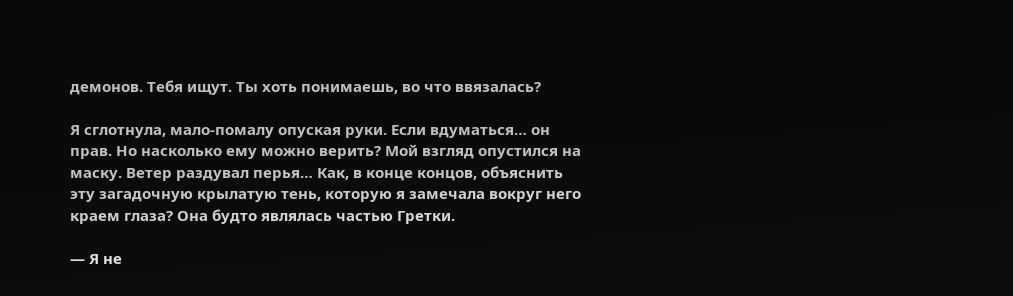демонов. Тебя ищут. Ты хоть понимаешь, во что ввязалась?

Я сглотнула, мало-помалу опуская руки. Если вдуматься… он прав. Но насколько ему можно верить? Мой взгляд опустился на маску. Ветер раздувал перья… Как, в конце концов, объяснить эту загадочную крылатую тень, которую я замечала вокруг него краем глаза? Она будто являлась частью Гретки.

— Я не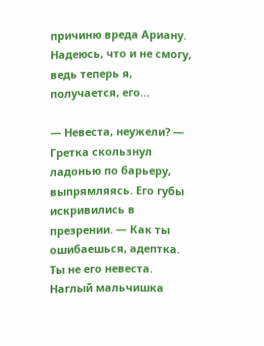причиню вреда Ариану. Надеюсь, что и не смогу, ведь теперь я, получается, его…

— Невеста, неужели? — Гретка скользнул ладонью по барьеру, выпрямляясь. Его губы искривились в презрении. — Как ты ошибаешься, адептка. Ты не его невеста. Наглый мальчишка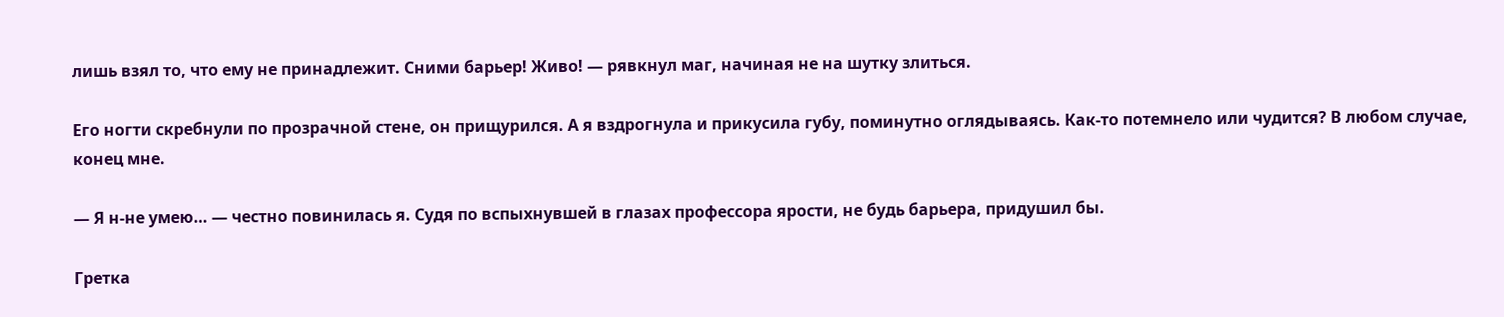лишь взял то, что ему не принадлежит. Сними барьер! Живо! — рявкнул маг, начиная не на шутку злиться.

Его ногти скребнули по прозрачной стене, он прищурился. А я вздрогнула и прикусила губу, поминутно оглядываясь. Как-то потемнело или чудится? В любом случае, конец мне.

— Я н-не умею… — честно повинилась я. Судя по вспыхнувшей в глазах профессора ярости, не будь барьера, придушил бы.

Гретка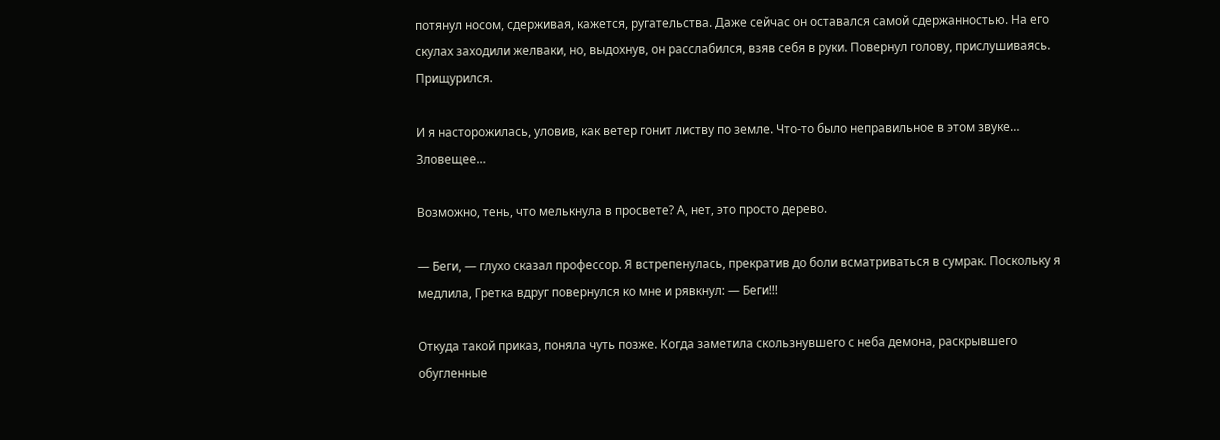потянул носом, сдерживая, кажется, ругательства. Даже сейчас он оставался самой сдержанностью. На его скулах заходили желваки, но, выдохнув, он расслабился, взяв себя в руки. Повернул голову, прислушиваясь. Прищурился.

И я насторожилась, уловив, как ветер гонит листву по земле. Что-то было неправильное в этом звуке… Зловещее…

Возможно, тень, что мелькнула в просвете? А, нет, это просто дерево.

— Беги, — глухо сказал профессор. Я встрепенулась, прекратив до боли всматриваться в сумрак. Поскольку я медлила, Гретка вдруг повернулся ко мне и рявкнул: — Беги!!!

Откуда такой приказ, поняла чуть позже. Когда заметила скользнувшего с неба демона, раскрывшего обугленные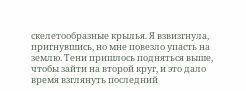скелетообразные крылья. Я взвизгнула, пригнувшись, но мне повезло упасть на землю. Тени пришлось подняться выше, чтобы зайти на второй круг, и это дало время взглянуть последний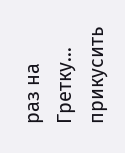раз на Гретку… прикусить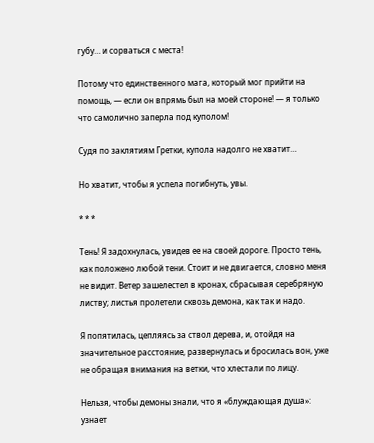губу… и сорваться с места!

Потому что единственного мага, который мог прийти на помощь, — если он впрямь был на моей стороне! — я только что самолично заперла под куполом!

Судя по заклятиям Гретки, купола надолго не хватит…

Но хватит, чтобы я успела погибнуть, увы.

* * *

Тень! Я задохнулась, увидев ее на своей дороге. Просто тень, как положено любой тени. Стоит и не двигается, словно меня не видит. Ветер зашелестел в кронах, сбрасывая серебряную листву; листья пролетели сквозь демона, как так и надо.

Я попятилась, цепляясь за ствол дерева, и, отойдя на значительное расстояние, развернулась и бросилась вон, уже не обращая внимания на ветки, что хлестали по лицу.

Нельзя, чтобы демоны знали, что я «блуждающая душа»: узнает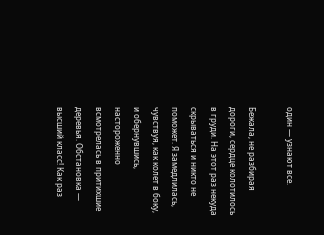один — узнают все.

Бежала, не разбирая дороги, сердце колотилось в груди. На этот раз некуда скрываться и никто не поможет. Я замедлилась, чувствуя, как колет в боку, и обернувшись, настороженно всмотрелась в притихшие деревья. Обстановка — высший класс! Как раз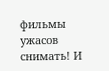фильмы ужасов снимать! И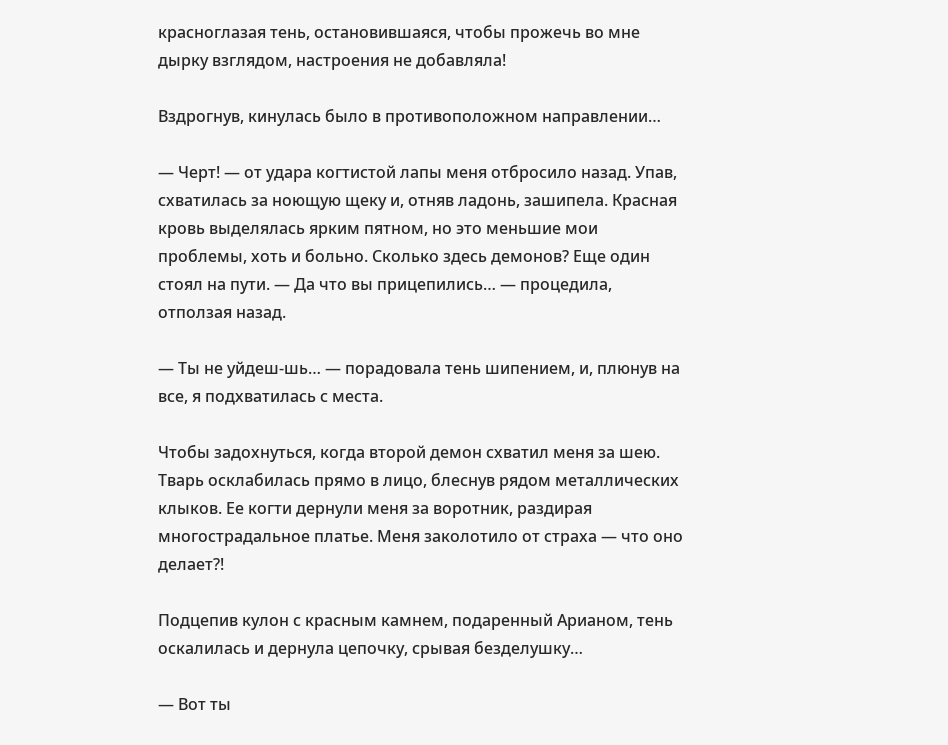красноглазая тень, остановившаяся, чтобы прожечь во мне дырку взглядом, настроения не добавляла!

Вздрогнув, кинулась было в противоположном направлении…

— Черт! — от удара когтистой лапы меня отбросило назад. Упав, схватилась за ноющую щеку и, отняв ладонь, зашипела. Красная кровь выделялась ярким пятном, но это меньшие мои проблемы, хоть и больно. Сколько здесь демонов? Еще один стоял на пути. — Да что вы прицепились… — процедила, отползая назад.

— Ты не уйдеш-шь… — порадовала тень шипением, и, плюнув на все, я подхватилась с места.

Чтобы задохнуться, когда второй демон схватил меня за шею. Тварь осклабилась прямо в лицо, блеснув рядом металлических клыков. Ее когти дернули меня за воротник, раздирая многострадальное платье. Меня заколотило от страха — что оно делает?!

Подцепив кулон с красным камнем, подаренный Арианом, тень оскалилась и дернула цепочку, срывая безделушку…

— Вот ты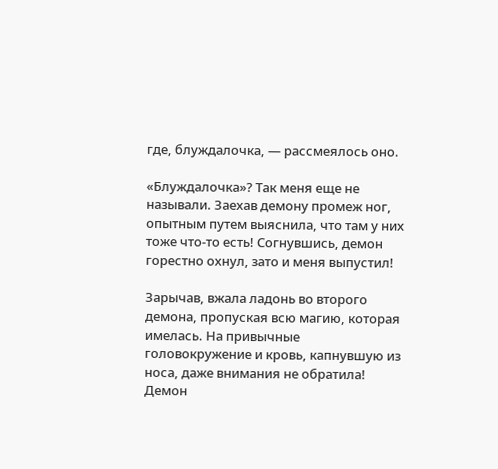где, блуждалочка, — рассмеялось оно.

«Блуждалочка»? Так меня еще не называли. Заехав демону промеж ног, опытным путем выяснила, что там у них тоже что-то есть! Согнувшись, демон горестно охнул, зато и меня выпустил!

Зарычав, вжала ладонь во второго демона, пропуская всю магию, которая имелась. На привычные головокружение и кровь, капнувшую из носа, даже внимания не обратила! Демон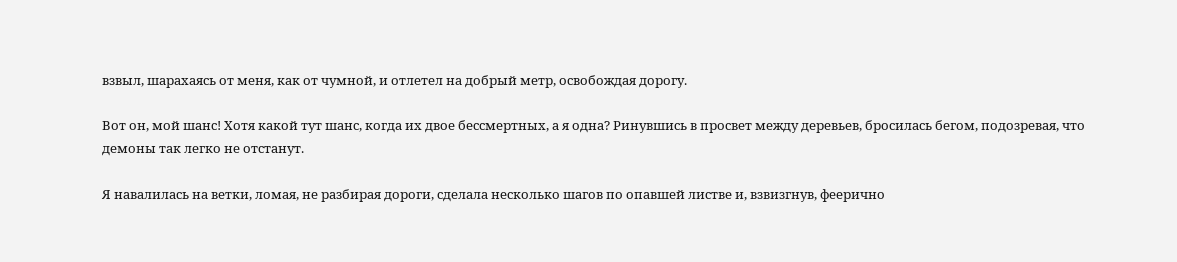взвыл, шарахаясь от меня, как от чумной, и отлетел на добрый метр, освобождая дорогу.

Вот он, мой шанс! Хотя какой тут шанс, когда их двое бессмертных, а я одна? Ринувшись в просвет между деревьев, бросилась бегом, подозревая, что демоны так легко не отстанут.

Я навалилась на ветки, ломая, не разбирая дороги, сделала несколько шагов по опавшей листве и, взвизгнув, феерично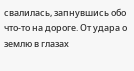свалилась, запнувшись обо что-то на дороге. От удара о землю в глазах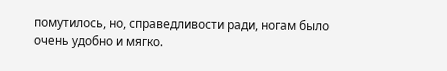помутилось, но, справедливости ради, ногам было очень удобно и мягко.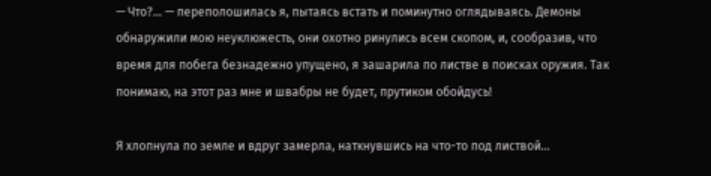— Что?… — переполошилась я, пытаясь встать и поминутно оглядываясь. Демоны обнаружили мою неуклюжесть, они охотно ринулись всем скопом, и, сообразив, что время для побега безнадежно упущено, я зашарила по листве в поисках оружия. Так понимаю, на этот раз мне и швабры не будет, прутиком обойдусь!

Я хлопнула по земле и вдруг замерла, наткнувшись на что-то под листвой…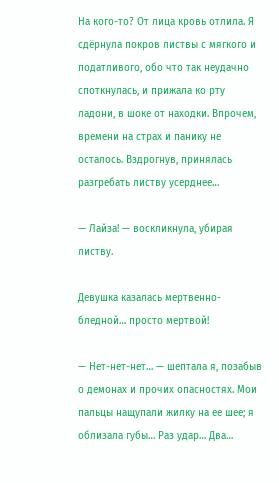На кого-то? От лица кровь отлила. Я сдёрнула покров листвы с мягкого и податливого, обо что так неудачно споткнулась, и прижала ко рту ладони, в шоке от находки. Впрочем, времени на страх и панику не осталось. Вздрогнув, принялась разгребать листву усерднее…

— Лайза! — воскликнула, убирая листву.

Девушка казалась мертвенно-бледной… просто мертвой!

— Нет-нет-нет… — шептала я, позабыв о демонах и прочих опасностях. Мои пальцы нащупали жилку на ее шее; я облизала губы… Раз удар… Два…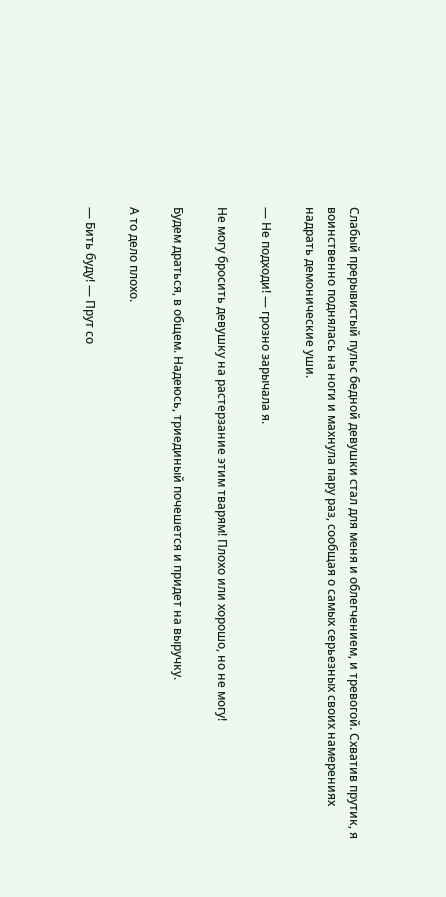Слабый прерывистый пульс бедной девушки стал для меня и облегчением, и тревогой. Схватив прутик, я воинственно поднялась на ноги и махнула пару раз, сообщая о самых серьезных своих намерениях надрать демонические уши.

— Не подходи! — грозно зарычала я.

Не могу бросить девушку на растерзание этим тварям! Плохо или хорошо, но не могу!

Будем драться, в общем. Надеюсь, триединый почешется и придет на выручку.

А то дело плохо.

— Бить буду! — Прут со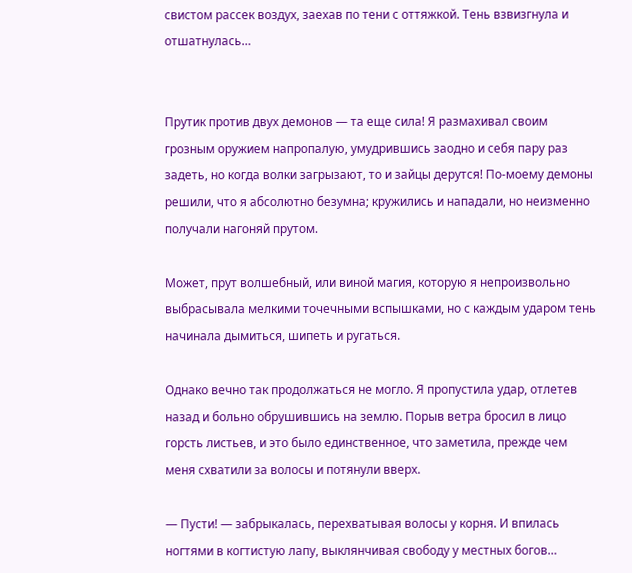свистом рассек воздух, заехав по тени с оттяжкой. Тень взвизгнула и отшатнулась…


Прутик против двух демонов — та еще сила! Я размахивал своим грозным оружием напропалую, умудрившись заодно и себя пару раз задеть, но когда волки загрызают, то и зайцы дерутся! По-моему демоны решили, что я абсолютно безумна; кружились и нападали, но неизменно получали нагоняй прутом.

Может, прут волшебный, или виной магия, которую я непроизвольно выбрасывала мелкими точечными вспышками, но с каждым ударом тень начинала дымиться, шипеть и ругаться.

Однако вечно так продолжаться не могло. Я пропустила удар, отлетев назад и больно обрушившись на землю. Порыв ветра бросил в лицо горсть листьев, и это было единственное, что заметила, прежде чем меня схватили за волосы и потянули вверх.

— Пусти! — забрыкалась, перехватывая волосы у корня. И впилась ногтями в когтистую лапу, выклянчивая свободу у местных богов…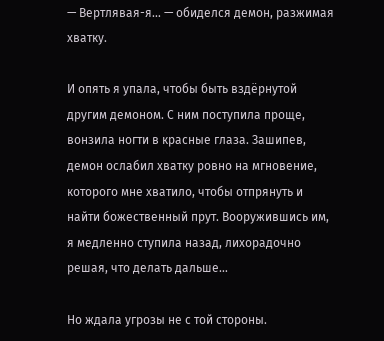— Вертлявая-я… — обиделся демон, разжимая хватку.

И опять я упала, чтобы быть вздёрнутой другим демоном. С ним поступила проще, вонзила ногти в красные глаза. Зашипев, демон ослабил хватку ровно на мгновение, которого мне хватило, чтобы отпрянуть и найти божественный прут. Вооружившись им, я медленно ступила назад, лихорадочно решая, что делать дальше…

Но ждала угрозы не с той стороны.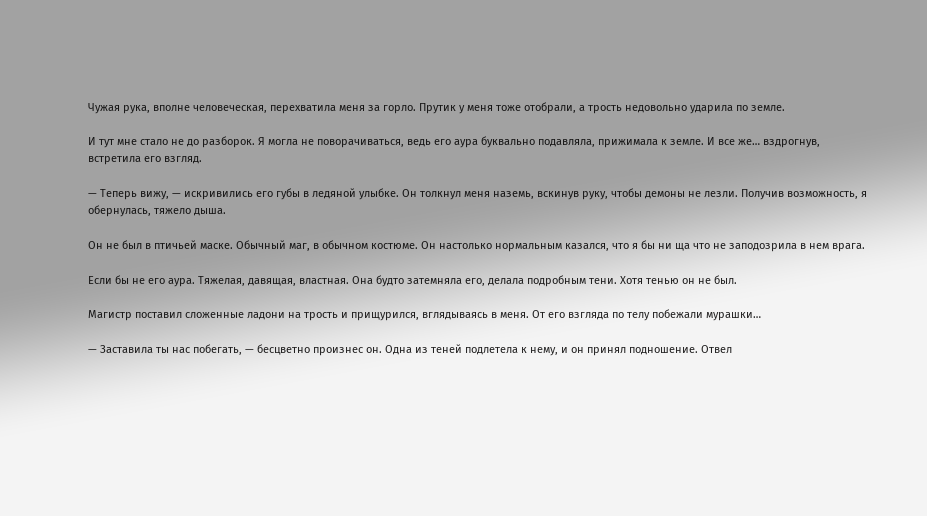Чужая рука, вполне человеческая, перехватила меня за горло. Прутик у меня тоже отобрали, а трость недовольно ударила по земле.

И тут мне стало не до разборок. Я могла не поворачиваться, ведь его аура буквально подавляла, прижимала к земле. И все же… вздрогнув, встретила его взгляд.

— Теперь вижу, — искривились его губы в ледяной улыбке. Он толкнул меня наземь, вскинув руку, чтобы демоны не лезли. Получив возможность, я обернулась, тяжело дыша.

Он не был в птичьей маске. Обычный маг, в обычном костюме. Он настолько нормальным казался, что я бы ни ща что не заподозрила в нем врага.

Если бы не его аура. Тяжелая, давящая, властная. Она будто затемняла его, делала подробным тени. Хотя тенью он не был.

Магистр поставил сложенные ладони на трость и прищурился, вглядываясь в меня. От его взгляда по телу побежали мурашки…

— Заставила ты нас побегать, — бесцветно произнес он. Одна из теней подлетела к нему, и он принял подношение. Отвел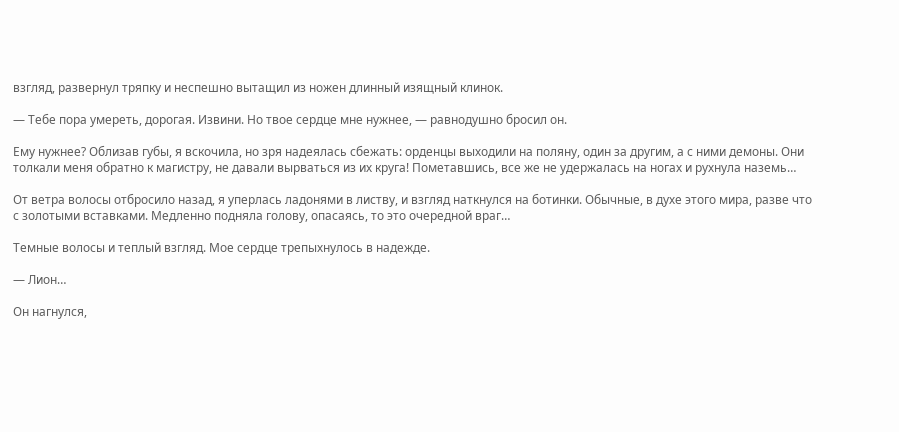взгляд, развернул тряпку и неспешно вытащил из ножен длинный изящный клинок.

— Тебе пора умереть, дорогая. Извини. Но твое сердце мне нужнее, — равнодушно бросил он.

Ему нужнее? Облизав губы, я вскочила, но зря надеялась сбежать: орденцы выходили на поляну, один за другим, а с ними демоны. Они толкали меня обратно к магистру, не давали вырваться из их круга! Пометавшись, все же не удержалась на ногах и рухнула наземь…

От ветра волосы отбросило назад, я уперлась ладонями в листву, и взгляд наткнулся на ботинки. Обычные, в духе этого мира, разве что с золотыми вставками. Медленно подняла голову, опасаясь, то это очередной враг…

Темные волосы и теплый взгляд. Мое сердце трепыхнулось в надежде.

— Лион…

Он нагнулся,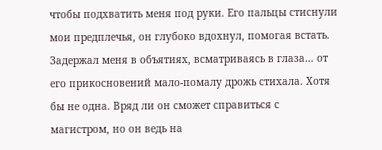чтобы подхватить меня под руки. Его пальцы стиснули мои предплечья, он глубоко вдохнул, помогая встать. Задержал меня в объятиях, всматриваясь в глаза… от его прикосновений мало-помалу дрожь стихала. Хотя бы не одна. Вряд ли он сможет справиться с магистром, но он ведь на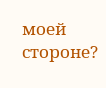моей стороне?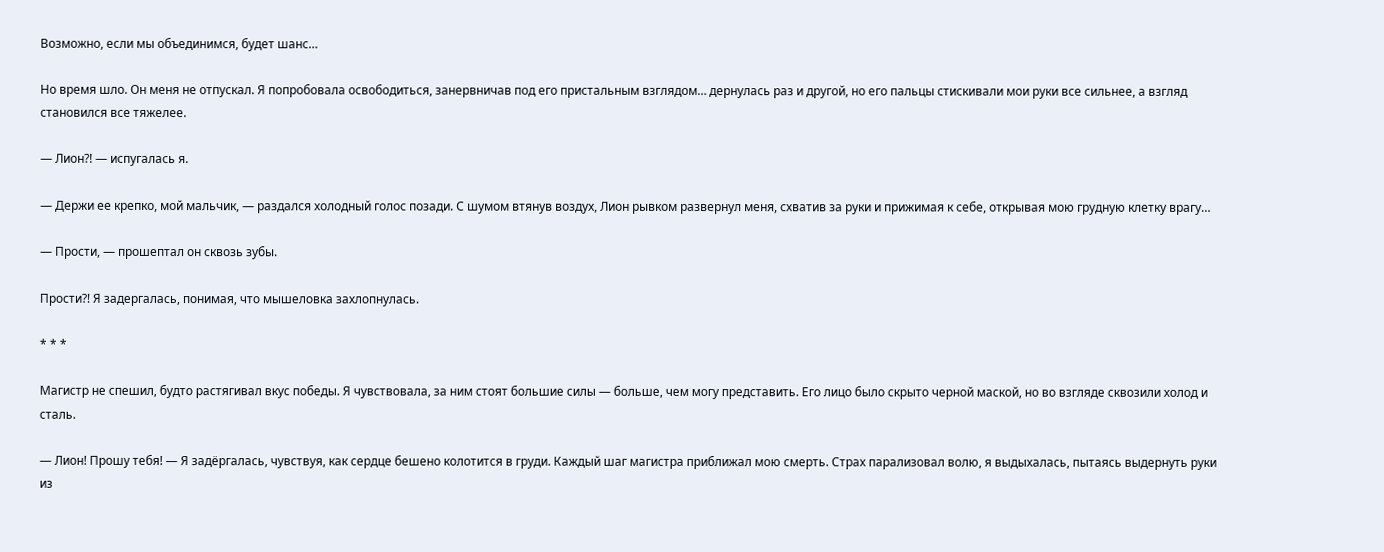Возможно, если мы объединимся, будет шанс…

Но время шло. Он меня не отпускал. Я попробовала освободиться, занервничав под его пристальным взглядом… дернулась раз и другой, но его пальцы стискивали мои руки все сильнее, а взгляд становился все тяжелее.

— Лион?! — испугалась я.

— Держи ее крепко, мой мальчик, — раздался холодный голос позади. С шумом втянув воздух, Лион рывком развернул меня, схватив за руки и прижимая к себе, открывая мою грудную клетку врагу…

— Прости, — прошептал он сквозь зубы.

Прости?! Я задергалась, понимая, что мышеловка захлопнулась.

* * *

Магистр не спешил, будто растягивал вкус победы. Я чувствовала, за ним стоят большие силы — больше, чем могу представить. Его лицо было скрыто черной маской, но во взгляде сквозили холод и сталь.

— Лион! Прошу тебя! — Я задёргалась, чувствуя, как сердце бешено колотится в груди. Каждый шаг магистра приближал мою смерть. Страх парализовал волю, я выдыхалась, пытаясь выдернуть руки из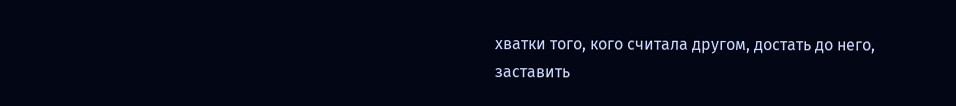хватки того, кого считала другом, достать до него, заставить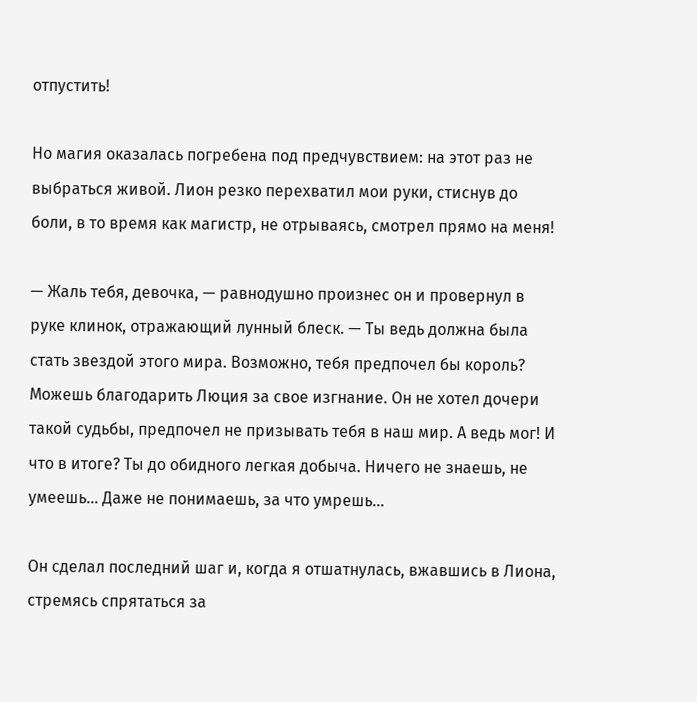отпустить!

Но магия оказалась погребена под предчувствием: на этот раз не выбраться живой. Лион резко перехватил мои руки, стиснув до боли, в то время как магистр, не отрываясь, смотрел прямо на меня!

— Жаль тебя, девочка, — равнодушно произнес он и провернул в руке клинок, отражающий лунный блеск. — Ты ведь должна была стать звездой этого мира. Возможно, тебя предпочел бы король? Можешь благодарить Люция за свое изгнание. Он не хотел дочери такой судьбы, предпочел не призывать тебя в наш мир. А ведь мог! И что в итоге? Ты до обидного легкая добыча. Ничего не знаешь, не умеешь… Даже не понимаешь, за что умрешь…

Он сделал последний шаг и, когда я отшатнулась, вжавшись в Лиона, стремясь спрятаться за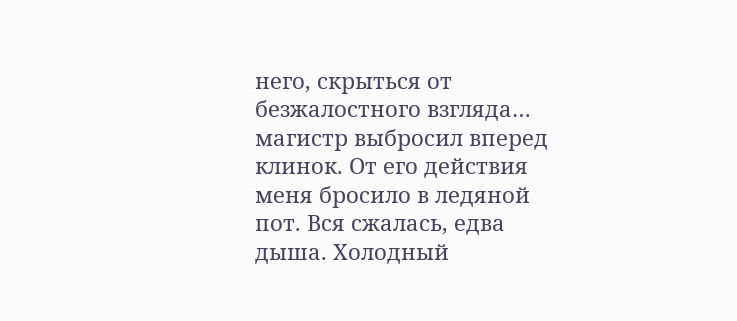него, скрыться от безжалостного взгляда… магистр выбросил вперед клинок. От его действия меня бросило в ледяной пот. Вся сжалась, едва дыша. Холодный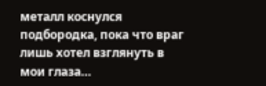металл коснулся подбородка, пока что враг лишь хотел взглянуть в мои глаза…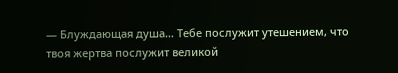— Блуждающая душа… Тебе послужит утешением, что твоя жертва послужит великой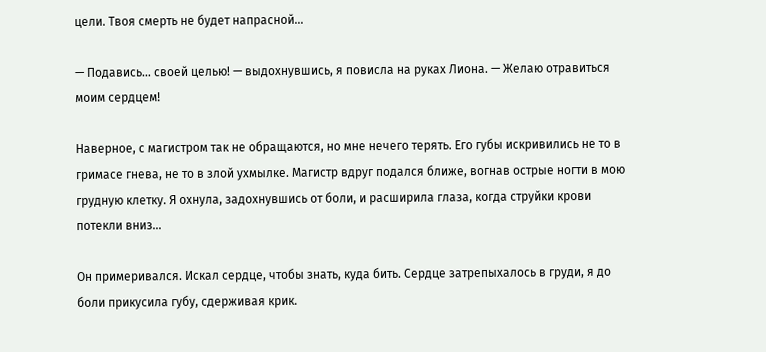цели. Твоя смерть не будет напрасной…

— Подавись… своей целью! — выдохнувшись, я повисла на руках Лиона. — Желаю отравиться моим сердцем!

Наверное, с магистром так не обращаются, но мне нечего терять. Его губы искривились не то в гримасе гнева, не то в злой ухмылке. Магистр вдруг подался ближе, вогнав острые ногти в мою грудную клетку. Я охнула, задохнувшись от боли, и расширила глаза, когда струйки крови потекли вниз…

Он примеривался. Искал сердце, чтобы знать, куда бить. Сердце затрепыхалось в груди, я до боли прикусила губу, сдерживая крик.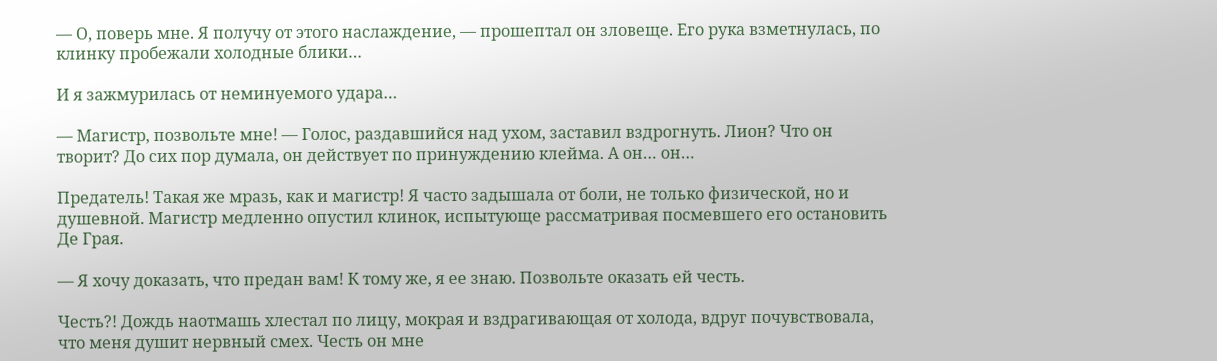— О, поверь мне. Я получу от этого наслаждение, — прошептал он зловеще. Его рука взметнулась, по клинку пробежали холодные блики…

И я зажмурилась от неминуемого удара…

— Магистр, позвольте мне! — Голос, раздавшийся над ухом, заставил вздрогнуть. Лион? Что он творит? До сих пор думала, он действует по принуждению клейма. А он… он…

Предатель! Такая же мразь, как и магистр! Я часто задышала от боли, не только физической, но и душевной. Магистр медленно опустил клинок, испытующе рассматривая посмевшего его остановить Де Грая.

— Я хочу доказать, что предан вам! К тому же, я ее знаю. Позвольте оказать ей честь.

Честь?! Дождь наотмашь хлестал по лицу, мокрая и вздрагивающая от холода, вдруг почувствовала, что меня душит нервный смех. Честь он мне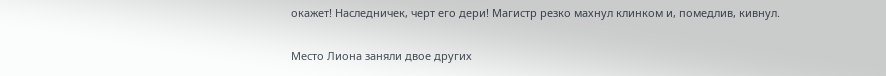окажет! Наследничек, черт его дери! Магистр резко махнул клинком и, помедлив, кивнул.

Место Лиона заняли двое других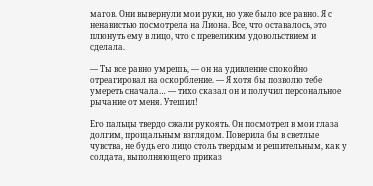магов. Они вывернули мои руки, но уже было все равно. Я с ненавистью посмотрела на Лиона. Все, что оставалось, это плюнуть ему в лицо, что с превеликим удовольствием и сделала.

— Ты все равно умрешь, — он на удивление спокойно отреагировал на оскорбление. — Я хотя бы позволю тебе умереть сначала… — тихо сказал он и получил персональное рычание от меня. Утешил!

Его пальцы твердо сжали рукоять. Он посмотрел в мои глаза долгим, прощальным взглядом. Поверила бы в светлые чувства, не будь его лицо столь твердым и решительным, как у солдата, выполняющего приказ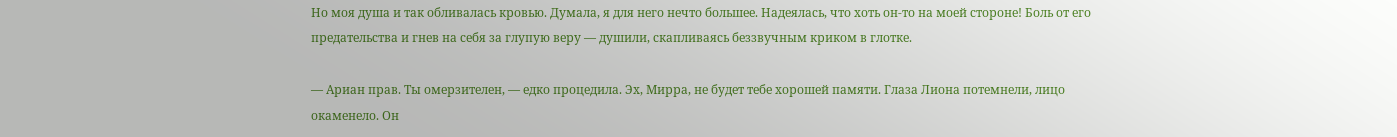Но моя душа и так обливалась кровью. Думала, я для него нечто большее. Надеялась, что хоть он-то на моей стороне! Боль от его предательства и гнев на себя за глупую веру — душили, скапливаясь беззвучным криком в глотке.

— Ариан прав. Ты омерзителен, — едко процедила. Эх, Мирра, не будет тебе хорошей памяти. Глаза Лиона потемнели, лицо окаменело. Он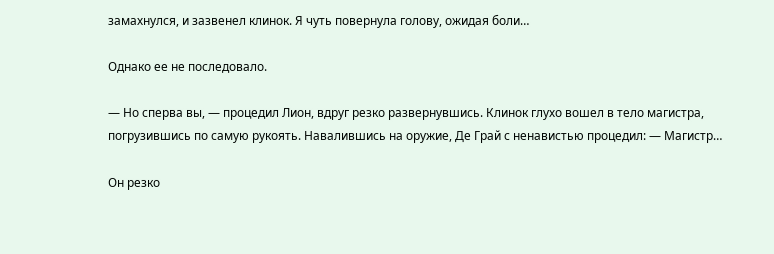замахнулся, и зазвенел клинок. Я чуть повернула голову, ожидая боли…

Однако ее не последовало.

— Но сперва вы, — процедил Лион, вдруг резко развернувшись. Клинок глухо вошел в тело магистра, погрузившись по самую рукоять. Навалившись на оружие, Де Грай с ненавистью процедил: — Магистр…

Он резко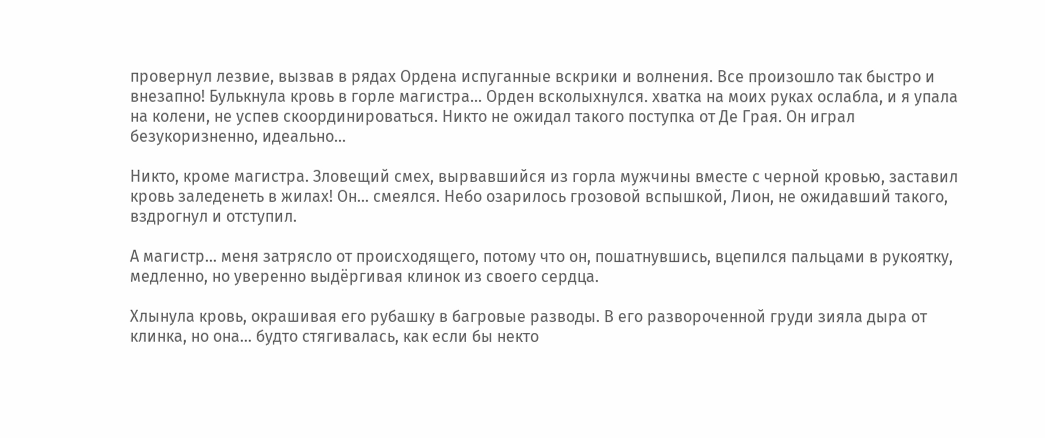провернул лезвие, вызвав в рядах Ордена испуганные вскрики и волнения. Все произошло так быстро и внезапно! Булькнула кровь в горле магистра… Орден всколыхнулся. хватка на моих руках ослабла, и я упала на колени, не успев скоординироваться. Никто не ожидал такого поступка от Де Грая. Он играл безукоризненно, идеально…

Никто, кроме магистра. Зловещий смех, вырвавшийся из горла мужчины вместе с черной кровью, заставил кровь заледенеть в жилах! Он… смеялся. Небо озарилось грозовой вспышкой, Лион, не ожидавший такого, вздрогнул и отступил.

А магистр… меня затрясло от происходящего, потому что он, пошатнувшись, вцепился пальцами в рукоятку, медленно, но уверенно выдёргивая клинок из своего сердца.

Хлынула кровь, окрашивая его рубашку в багровые разводы. В его развороченной груди зияла дыра от клинка, но она… будто стягивалась, как если бы некто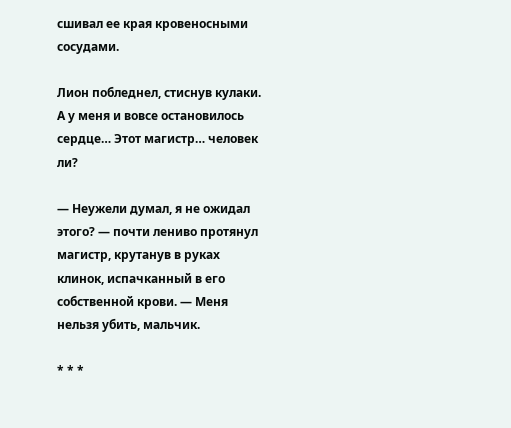сшивал ее края кровеносными сосудами.

Лион побледнел, стиснув кулаки. А у меня и вовсе остановилось сердце… Этот магистр… человек ли?

— Неужели думал, я не ожидал этого? — почти лениво протянул магистр, крутанув в руках клинок, испачканный в его собственной крови. — Меня нельзя убить, мальчик.

* * *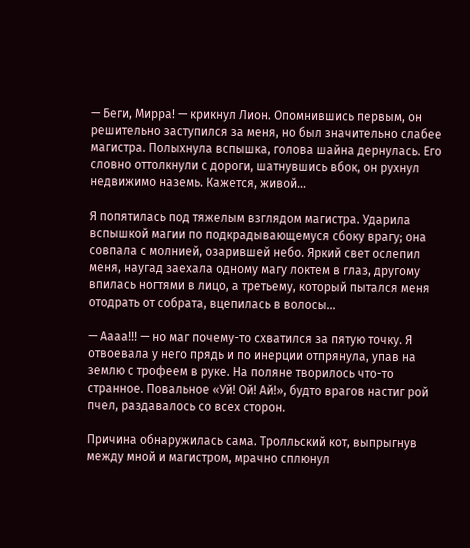— Беги, Мирра! — крикнул Лион. Опомнившись первым, он решительно заступился за меня, но был значительно слабее магистра. Полыхнула вспышка, голова шайна дернулась. Его словно оттолкнули с дороги, шатнувшись вбок, он рухнул недвижимо наземь. Кажется, живой…

Я попятилась под тяжелым взглядом магистра. Ударила вспышкой магии по подкрадывающемуся сбоку врагу; она совпала с молнией, озарившей небо. Яркий свет ослепил меня, наугад заехала одному магу локтем в глаз, другому впилась ногтями в лицо, а третьему, который пытался меня отодрать от собрата, вцепилась в волосы…

— Аааа!!! — но маг почему-то схватился за пятую точку. Я отвоевала у него прядь и по инерции отпрянула, упав на землю с трофеем в руке. На поляне творилось что-то странное. Повальное «Уй! Ой! Ай!», будто врагов настиг рой пчел, раздавалось со всех сторон.

Причина обнаружилась сама. Тролльский кот, выпрыгнув между мной и магистром, мрачно сплюнул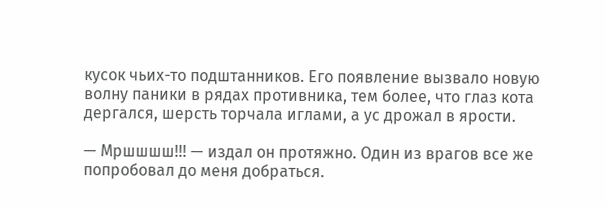кусок чьих-то подштанников. Его появление вызвало новую волну паники в рядах противника, тем более, что глаз кота дергался, шерсть торчала иглами, а ус дрожал в ярости.

— Мршшшш!!! — издал он протяжно. Один из врагов все же попробовал до меня добраться.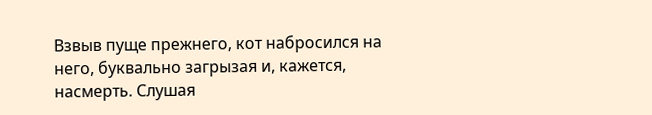Взвыв пуще прежнего, кот набросился на него, буквально загрызая и, кажется, насмерть. Слушая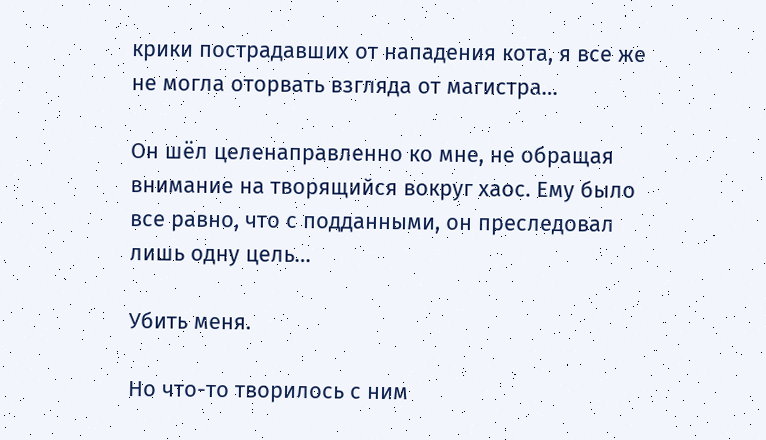крики пострадавших от нападения кота, я все же не могла оторвать взгляда от магистра…

Он шёл целенаправленно ко мне, не обращая внимание на творящийся вокруг хаос. Ему было все равно, что с подданными, он преследовал лишь одну цель…

Убить меня.

Но что-то творилось с ним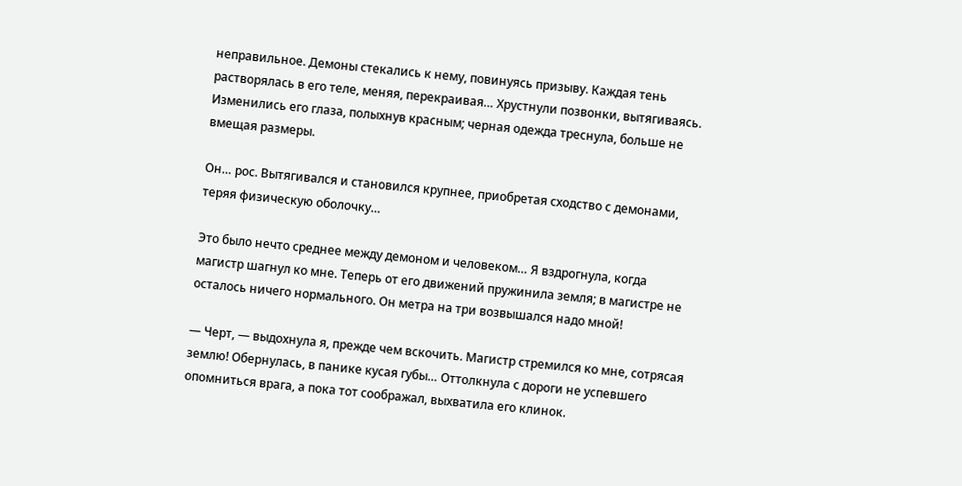неправильное. Демоны стекались к нему, повинуясь призыву. Каждая тень растворялась в его теле, меняя, перекраивая… Хрустнули позвонки, вытягиваясь. Изменились его глаза, полыхнув красным; черная одежда треснула, больше не вмещая размеры.

Он… рос. Вытягивался и становился крупнее, приобретая сходство с демонами, теряя физическую оболочку…

Это было нечто среднее между демоном и человеком… Я вздрогнула, когда магистр шагнул ко мне. Теперь от его движений пружинила земля; в магистре не осталось ничего нормального. Он метра на три возвышался надо мной!

— Черт, — выдохнула я, прежде чем вскочить. Магистр стремился ко мне, сотрясая землю! Обернулась, в панике кусая губы… Оттолкнула с дороги не успевшего опомниться врага, а пока тот соображал, выхватила его клинок.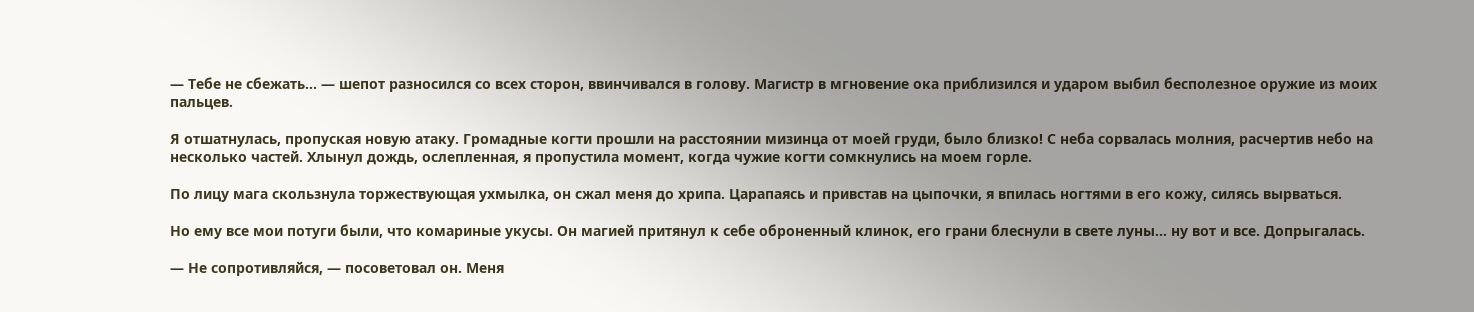— Тебе не сбежать… — шепот разносился со всех сторон, ввинчивался в голову. Магистр в мгновение ока приблизился и ударом выбил бесполезное оружие из моих пальцев.

Я отшатнулась, пропуская новую атаку. Громадные когти прошли на расстоянии мизинца от моей груди, было близко! С неба сорвалась молния, расчертив небо на несколько частей. Хлынул дождь, ослепленная, я пропустила момент, когда чужие когти сомкнулись на моем горле.

По лицу мага скользнула торжествующая ухмылка, он сжал меня до хрипа. Царапаясь и привстав на цыпочки, я впилась ногтями в его кожу, силясь вырваться.

Но ему все мои потуги были, что комариные укусы. Он магией притянул к себе оброненный клинок, его грани блеснули в свете луны… ну вот и все. Допрыгалась.

— Не сопротивляйся, — посоветовал он. Меня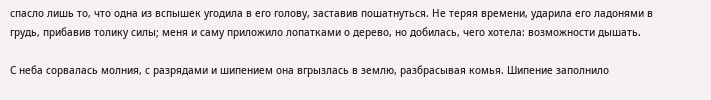спасло лишь то, что одна из вспышек угодила в его голову, заставив пошатнуться. Не теряя времени, ударила его ладонями в грудь, прибавив толику силы; меня и саму приложило лопатками о дерево, но добилась, чего хотела: возможности дышать.

С неба сорвалась молния, с разрядами и шипением она вгрызлась в землю, разбрасывая комья. Шипение заполнило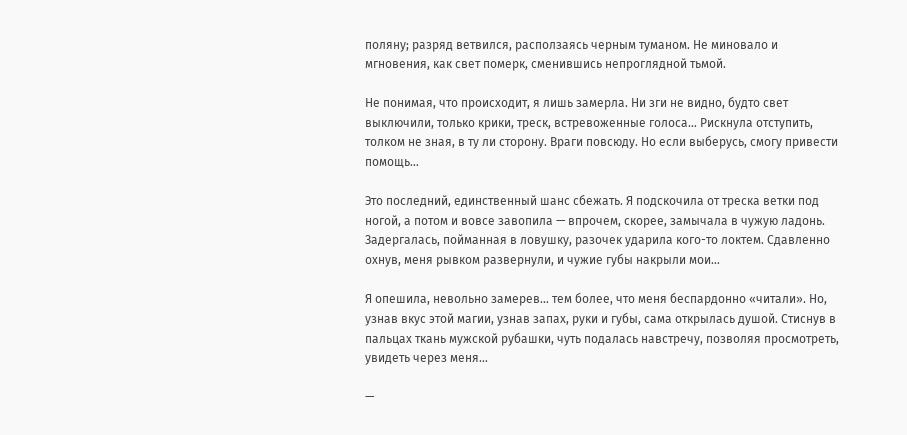поляну; разряд ветвился, расползаясь черным туманом. Не миновало и мгновения, как свет померк, сменившись непроглядной тьмой.

Не понимая, что происходит, я лишь замерла. Ни зги не видно, будто свет выключили, только крики, треск, встревоженные голоса… Рискнула отступить, толком не зная, в ту ли сторону. Враги повсюду. Но если выберусь, смогу привести помощь…

Это последний, единственный шанс сбежать. Я подскочила от треска ветки под ногой, а потом и вовсе завопила — впрочем, скорее, замычала в чужую ладонь. Задергалась, пойманная в ловушку, разочек ударила кого-то локтем. Сдавленно охнув, меня рывком развернули, и чужие губы накрыли мои…

Я опешила, невольно замерев… тем более, что меня беспардонно «читали». Но, узнав вкус этой магии, узнав запах, руки и губы, сама открылась душой. Стиснув в пальцах ткань мужской рубашки, чуть подалась навстречу, позволяя просмотреть, увидеть через меня…

—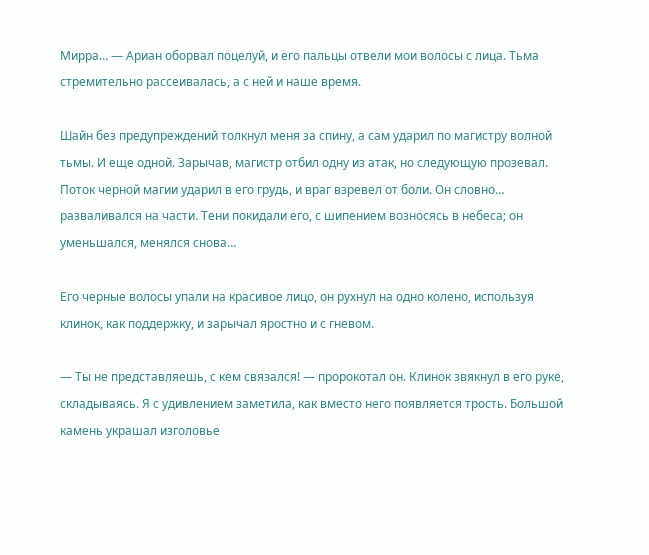Мирра… — Ариан оборвал поцелуй, и его пальцы отвели мои волосы с лица. Тьма стремительно рассеивалась, а с ней и наше время.

Шайн без предупреждений толкнул меня за спину, а сам ударил по магистру волной тьмы. И еще одной. Зарычав, магистр отбил одну из атак, но следующую прозевал. Поток черной магии ударил в его грудь, и враг взревел от боли. Он словно… разваливался на части. Тени покидали его, с шипением возносясь в небеса; он уменьшался, менялся снова…

Его черные волосы упали на красивое лицо, он рухнул на одно колено, используя клинок, как поддержку, и зарычал яростно и с гневом.

— Ты не представляешь, с кем связался! — пророкотал он. Клинок звякнул в его руке, складываясь. Я с удивлением заметила, как вместо него появляется трость. Большой камень украшал изголовье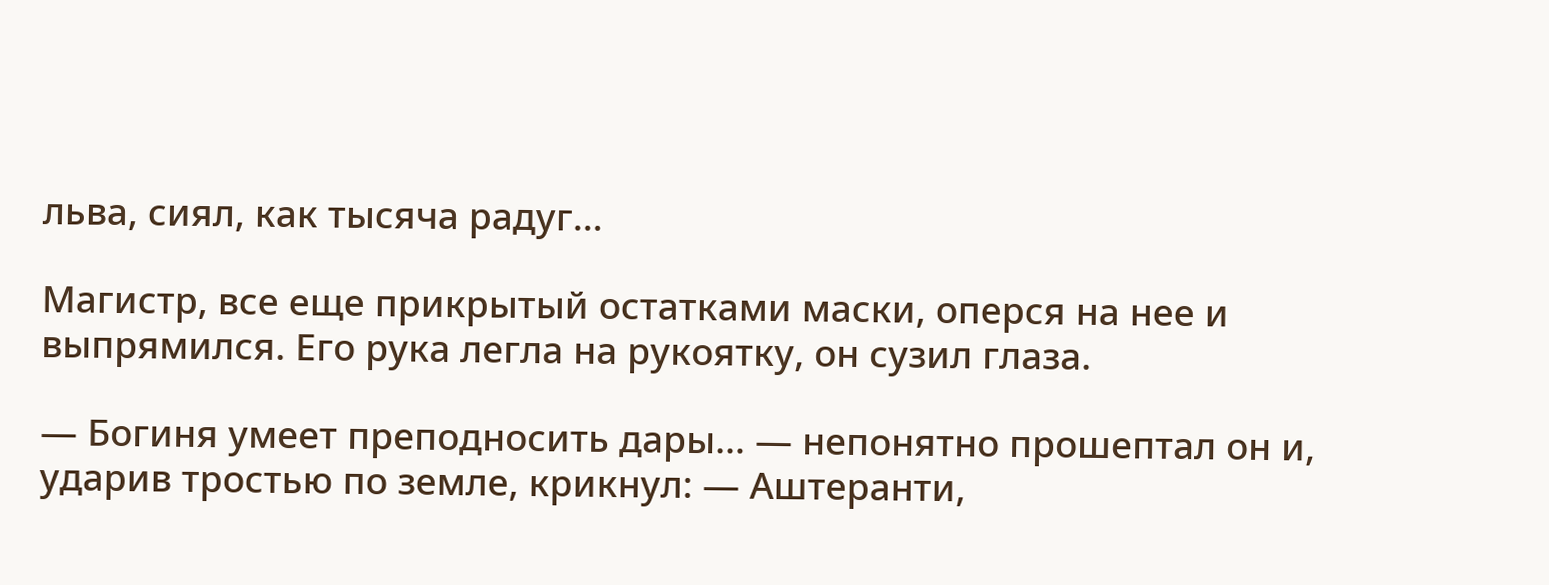льва, сиял, как тысяча радуг…

Магистр, все еще прикрытый остатками маски, оперся на нее и выпрямился. Его рука легла на рукоятку, он сузил глаза.

— Богиня умеет преподносить дары… — непонятно прошептал он и, ударив тростью по земле, крикнул: — Аштеранти,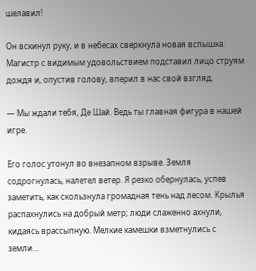шелавил!

Он вскинул руку, и в небесах сверкнула новая вспышка. Магистр с видимым удовольствием подставил лицо струям дождя и, опустив голову, вперил в нас свой взгляд.

— Мы ждали тебя, Де Шай. Ведь ты главная фигура в нашей игре.

Его голос утонул во внезапном взрыве. Земля содрогнулась, налетел ветер. Я резко обернулась, успев заметить, как скользнула громадная тень над лесом. Крылья распахнулись на добрый метр; люди слаженно ахнули, кидаясь врассыпную. Мелкие камешки взметнулись с земли…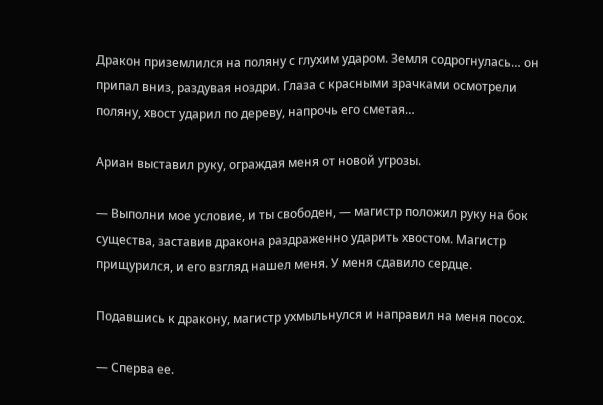Дракон приземлился на поляну с глухим ударом. Земля содрогнулась… он припал вниз, раздувая ноздри. Глаза с красными зрачками осмотрели поляну, хвост ударил по дереву, напрочь его сметая…

Ариан выставил руку, ограждая меня от новой угрозы.

— Выполни мое условие, и ты свободен, — магистр положил руку на бок существа, заставив дракона раздраженно ударить хвостом. Магистр прищурился, и его взгляд нашел меня. У меня сдавило сердце.

Подавшись к дракону, магистр ухмыльнулся и направил на меня посох.

— Сперва ее.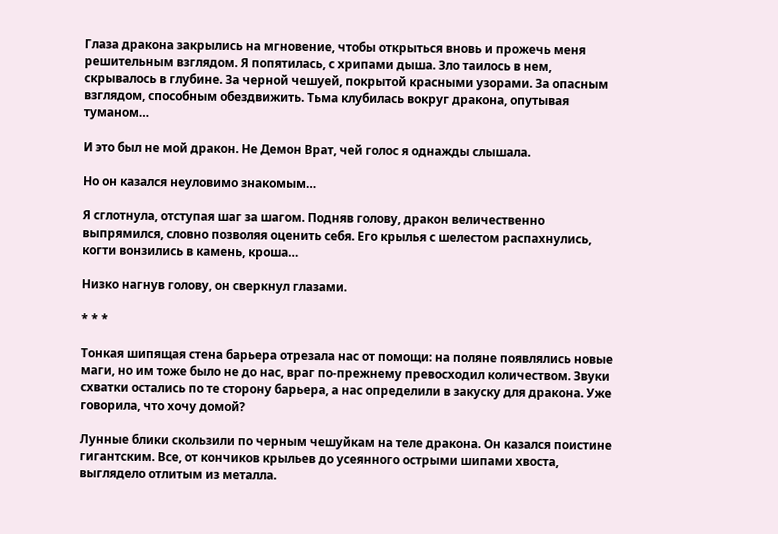Глаза дракона закрылись на мгновение, чтобы открыться вновь и прожечь меня решительным взглядом. Я попятилась, с хрипами дыша. Зло таилось в нем, скрывалось в глубине. За черной чешуей, покрытой красными узорами. За опасным взглядом, способным обездвижить. Тьма клубилась вокруг дракона, опутывая туманом…

И это был не мой дракон. Не Демон Врат, чей голос я однажды слышала.

Но он казался неуловимо знакомым…

Я сглотнула, отступая шаг за шагом. Подняв голову, дракон величественно выпрямился, словно позволяя оценить себя. Его крылья с шелестом распахнулись, когти вонзились в камень, кроша…

Низко нагнув голову, он сверкнул глазами.

* * *

Тонкая шипящая стена барьера отрезала нас от помощи: на поляне появлялись новые маги, но им тоже было не до нас, враг по-прежнему превосходил количеством. Звуки схватки остались по те сторону барьера, а нас определили в закуску для дракона. Уже говорила, что хочу домой?

Лунные блики скользили по черным чешуйкам на теле дракона. Он казался поистине гигантским. Все, от кончиков крыльев до усеянного острыми шипами хвоста, выглядело отлитым из металла.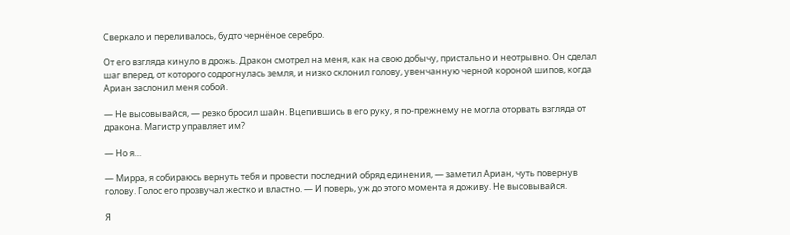Сверкало и переливалось, будто чернёное серебро.

От его взгляда кинуло в дрожь. Дракон смотрел на меня, как на свою добычу, пристально и неотрывно. Он сделал шаг вперед, от которого содрогнулась земля, и низко склонил голову, увенчанную черной короной шипов, когда Ариан заслонил меня собой.

— Не высовывайся, — резко бросил шайн. Вцепившись в его руку, я по-прежнему не могла оторвать взгляда от дракона. Магистр управляет им?

— Но я…

— Мирра, я собираюсь вернуть тебя и провести последний обряд единения, — заметил Ариан, чуть повернув голову. Голос его прозвучал жестко и властно. — И поверь, уж до этого момента я доживу. Не высовывайся.

Я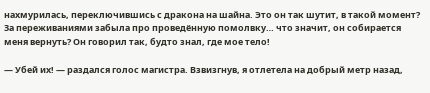нахмурилась, переключившись с дракона на шайна. Это он так шутит, в такой момент? За переживаниями забыла про проведённую помолвку… что значит, он собирается меня вернуть? Он говорил так, будто знал, где мое тело!

— Убей их! — раздался голос магистра. Взвизгнув, я отлетела на добрый метр назад,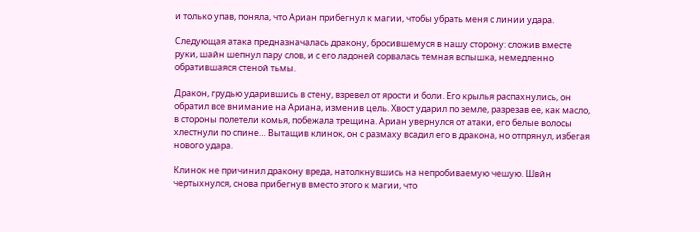и только упав, поняла, что Ариан прибегнул к магии, чтобы убрать меня с линии удара.

Следующая атака предназначалась дракону, бросившемуся в нашу сторону: сложив вместе руки, шайн шепнул пару слов, и с его ладоней сорвалась темная вспышка, немедленно обратившаяся стеной тьмы.

Дракон, грудью ударившись в стену, взревел от ярости и боли. Его крылья распахнулись, он обратил все внимание на Ариана, изменив цель. Хвост ударил по земле, разрезав ее, как масло, в стороны полетели комья, побежала трещина. Ариан увернулся от атаки, его белые волосы хлестнули по спине… Вытащив клинок, он с размаху всадил его в дракона, но отпрянул, избегая нового удара.

Клинок не причинил дракону вреда, натолкнувшись на непробиваемую чешую. Швйн чертыхнулся, снова прибегнув вместо этого к магии, что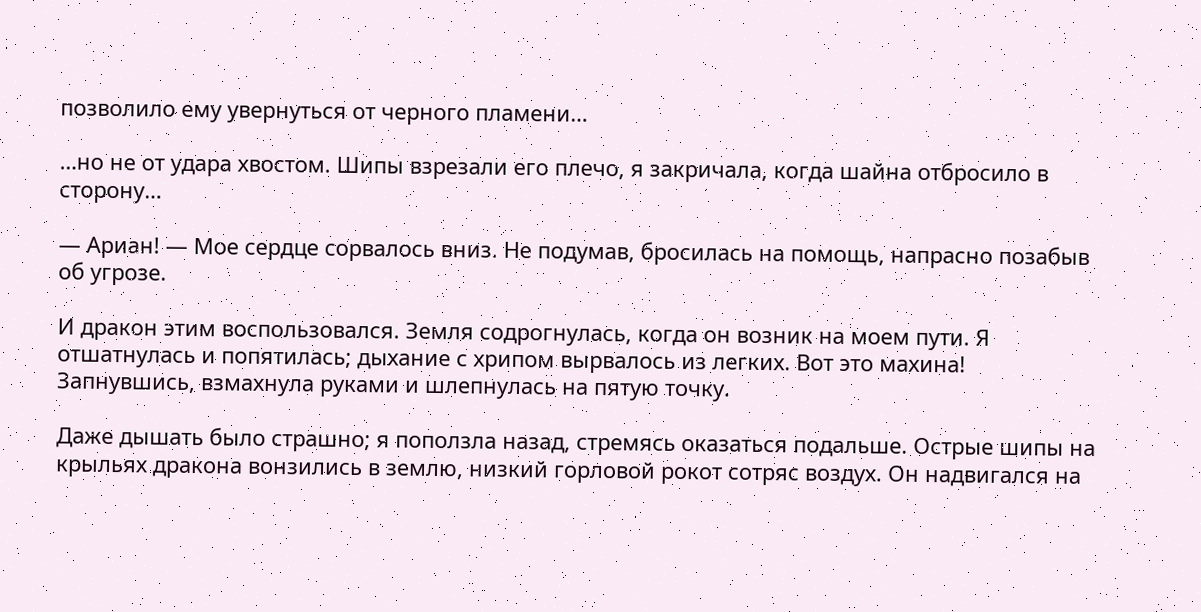позволило ему увернуться от черного пламени…

…но не от удара хвостом. Шипы взрезали его плечо, я закричала, когда шайна отбросило в сторону…

— Ариан! — Мое сердце сорвалось вниз. Не подумав, бросилась на помощь, напрасно позабыв об угрозе.

И дракон этим воспользовался. Земля содрогнулась, когда он возник на моем пути. Я отшатнулась и попятилась; дыхание с хрипом вырвалось из легких. Вот это махина! Запнувшись, взмахнула руками и шлепнулась на пятую точку.

Даже дышать было страшно; я поползла назад, стремясь оказаться подальше. Острые шипы на крыльях дракона вонзились в землю, низкий горловой рокот сотряс воздух. Он надвигался на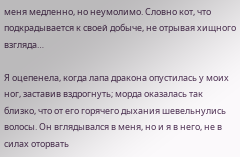меня медленно, но неумолимо. Словно кот, что подкрадывается к своей добыче, не отрывая хищного взгляда…

Я оцепенела, когда лапа дракона опустилась у моих ног, заставив вздрогнуть; морда оказалась так близко, что от его горячего дыхания шевельнулись волосы. Он вглядывался в меня, но и я в него, не в силах оторвать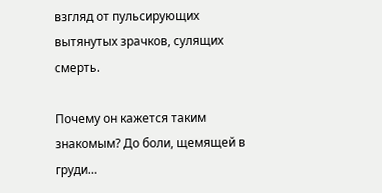взгляд от пульсирующих вытянутых зрачков, сулящих смерть.

Почему он кажется таким знакомым? До боли, щемящей в груди…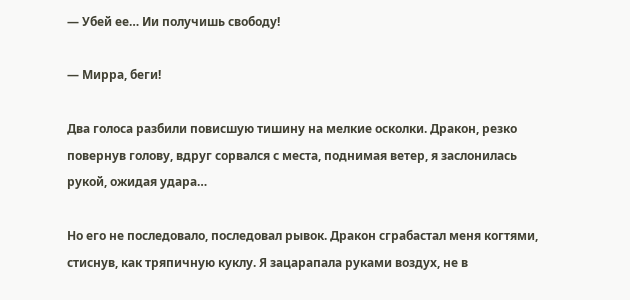— Убей ее… Ии получишь свободу!

— Мирра, беги!

Два голоса разбили повисшую тишину на мелкие осколки. Дракон, резко повернув голову, вдруг сорвался с места, поднимая ветер, я заслонилась рукой, ожидая удара…

Но его не последовало, последовал рывок. Дракон сграбастал меня когтями, стиснув, как тряпичную куклу. Я зацарапала руками воздух, не в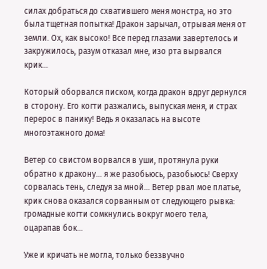силах добраться до схватившего меня монстра, но это была тщетная попытка! Дракон зарычал, отрывая меня от земли. Ох, как высоко! Все перед глазами завертелось и закружилось, разум отказал мне, изо рта вырвался крик…

Который оборвался писком, когда дракон вдруг дернулся в сторону. Его когти разжались, выпуская меня, и страх перерос в панику! Ведь я оказалась на высоте многоэтажного дома!

Ветер со свистом ворвался в уши, протянула руки обратно к дракону… я же разобьюсь, разобьюсь! Сверху сорвалась тень, следуя за мной… Ветер рвал мое платье, крик снова оказался сорванным от следующего рывка: громадные когти сомкнулись вокруг моего тела, оцарапав бок…

Уже и кричать не могла, только беззвучно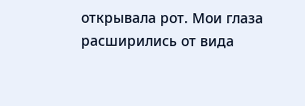открывала рот. Мои глаза расширились от вида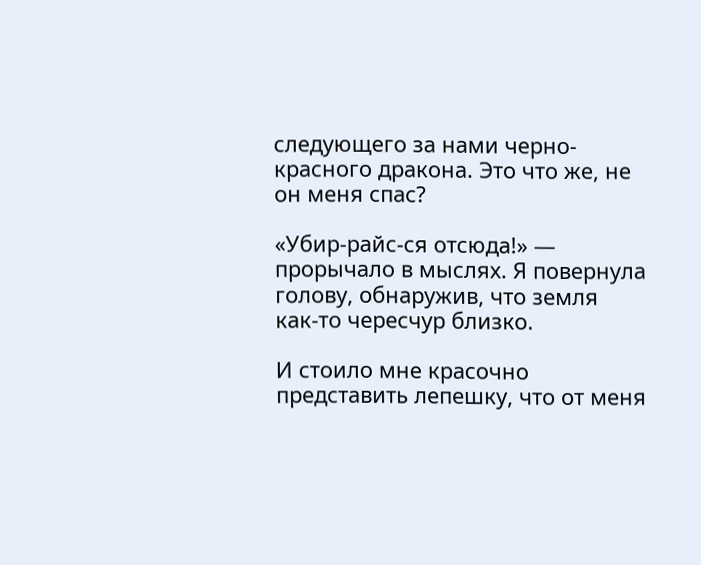следующего за нами черно-красного дракона. Это что же, не он меня спас?

«Убир-райс-ся отсюда!» — прорычало в мыслях. Я повернула голову, обнаружив, что земля как-то чересчур близко.

И стоило мне красочно представить лепешку, что от меня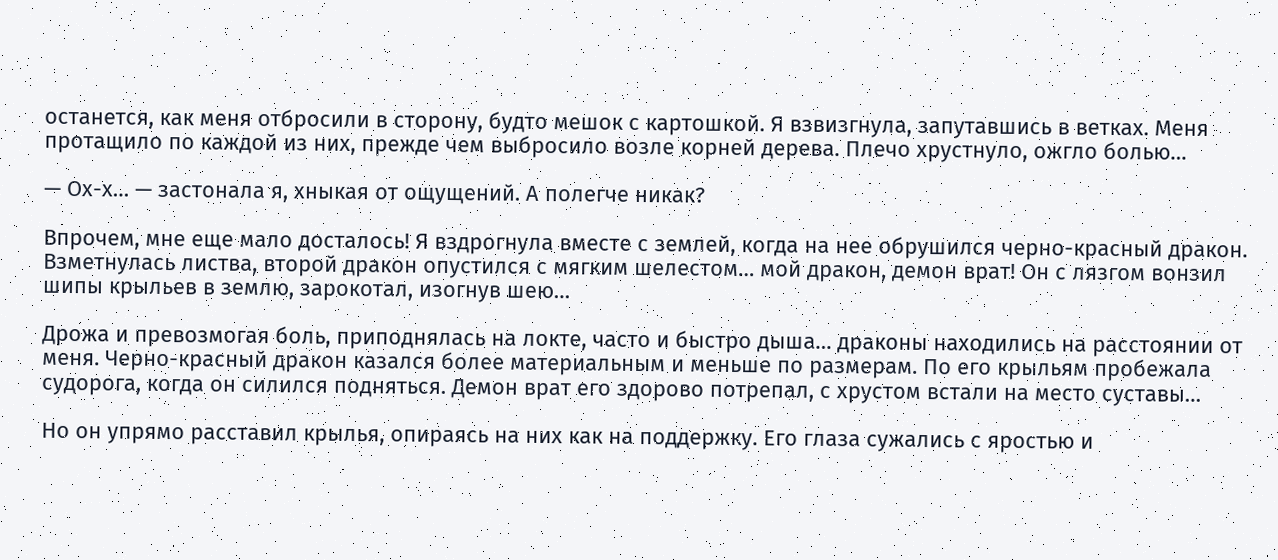останется, как меня отбросили в сторону, будто мешок с картошкой. Я взвизгнула, запутавшись в ветках. Меня протащило по каждой из них, прежде чем выбросило возле корней дерева. Плечо хрустнуло, ожгло болью…

— Ох-х… — застонала я, хныкая от ощущений. А полегче никак?

Впрочем, мне еще мало досталось! Я вздрогнула вместе с землей, когда на нее обрушился черно-красный дракон. Взметнулась листва, второй дракон опустился с мягким шелестом… мой дракон, демон врат! Он с лязгом вонзил шипы крыльев в землю, зарокотал, изогнув шею…

Дрожа и превозмогая боль, приподнялась на локте, часто и быстро дыша… драконы находились на расстоянии от меня. Черно-красный дракон казался более материальным и меньше по размерам. По его крыльям пробежала судорога, когда он силился подняться. Демон врат его здорово потрепал, с хрустом встали на место суставы…

Но он упрямо расставил крылья, опираясь на них как на поддержку. Его глаза сужались с яростью и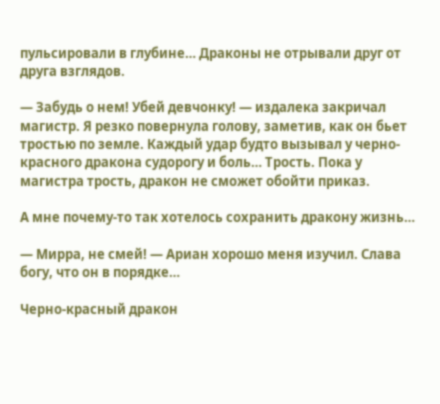пульсировали в глубине… Драконы не отрывали друг от друга взглядов.

— Забудь о нем! Убей девчонку! — издалека закричал магистр. Я резко повернула голову, заметив, как он бьет тростью по земле. Каждый удар будто вызывал у черно-красного дракона судорогу и боль… Трость. Пока у магистра трость, дракон не сможет обойти приказ.

А мне почему-то так хотелось сохранить дракону жизнь…

— Мирра, не смей! — Ариан хорошо меня изучил. Слава богу, что он в порядке…

Черно-красный дракон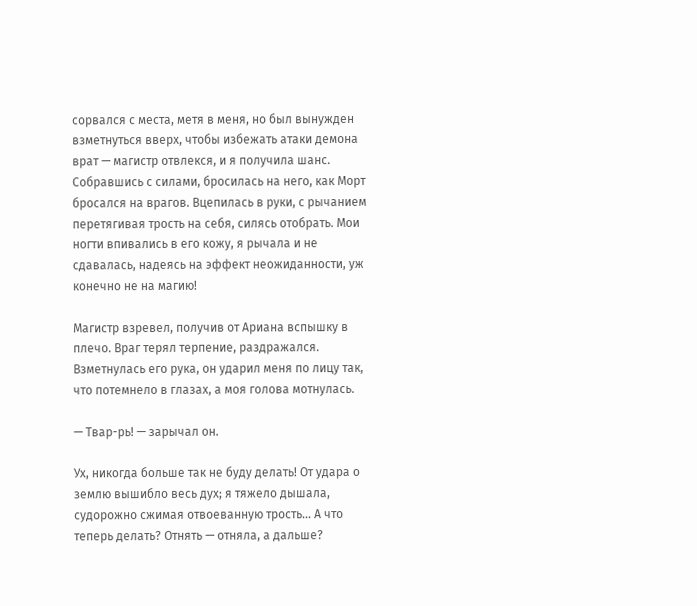сорвался с места, метя в меня, но был вынужден взметнуться вверх, чтобы избежать атаки демона врат — магистр отвлекся, и я получила шанс. Собравшись с силами, бросилась на него, как Морт бросался на врагов. Вцепилась в руки, с рычанием перетягивая трость на себя, силясь отобрать. Мои ногти впивались в его кожу, я рычала и не сдавалась, надеясь на эффект неожиданности, уж конечно не на магию!

Магистр взревел, получив от Ариана вспышку в плечо. Враг терял терпение, раздражался. Взметнулась его рука, он ударил меня по лицу так, что потемнело в глазах, а моя голова мотнулась.

— Твар-рь! — зарычал он.

Ух, никогда больше так не буду делать! От удара о землю вышибло весь дух; я тяжело дышала, судорожно сжимая отвоеванную трость… А что теперь делать? Отнять — отняла, а дальше?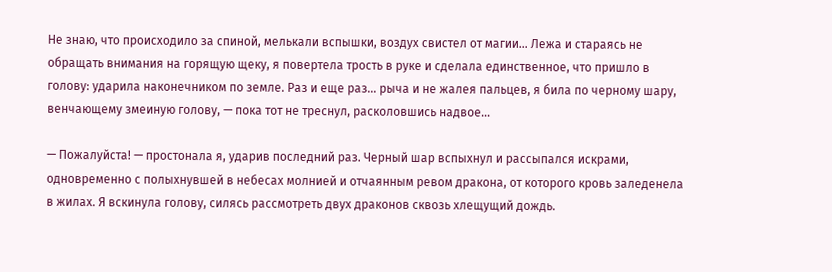Не знаю, что происходило за спиной, мелькали вспышки, воздух свистел от магии… Лежа и стараясь не обращать внимания на горящую щеку, я повертела трость в руке и сделала единственное, что пришло в голову: ударила наконечником по земле. Раз и еще раз… рыча и не жалея пальцев, я била по черному шару, венчающему змеиную голову, — пока тот не треснул, расколовшись надвое…

— Пожалуйста! — простонала я, ударив последний раз. Черный шар вспыхнул и рассыпался искрами, одновременно с полыхнувшей в небесах молнией и отчаянным ревом дракона, от которого кровь заледенела в жилах. Я вскинула голову, силясь рассмотреть двух драконов сквозь хлещущий дождь.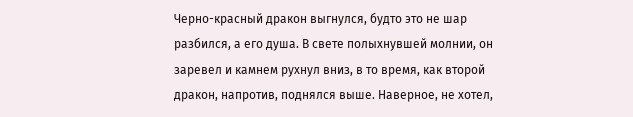Черно-красный дракон выгнулся, будто это не шар разбился, а его душа. В свете полыхнувшей молнии, он заревел и камнем рухнул вниз, в то время, как второй дракон, напротив, поднялся выше. Наверное, не хотел,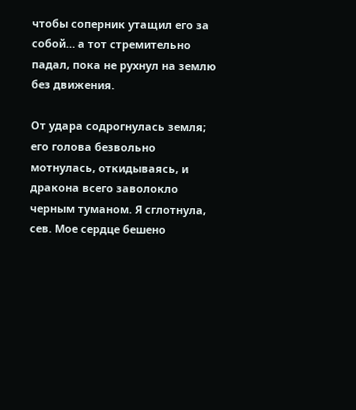чтобы соперник утащил его за собой… а тот стремительно падал, пока не рухнул на землю без движения.

От удара содрогнулась земля; его голова безвольно мотнулась, откидываясь, и дракона всего заволокло черным туманом. Я сглотнула, сев. Мое сердце бешено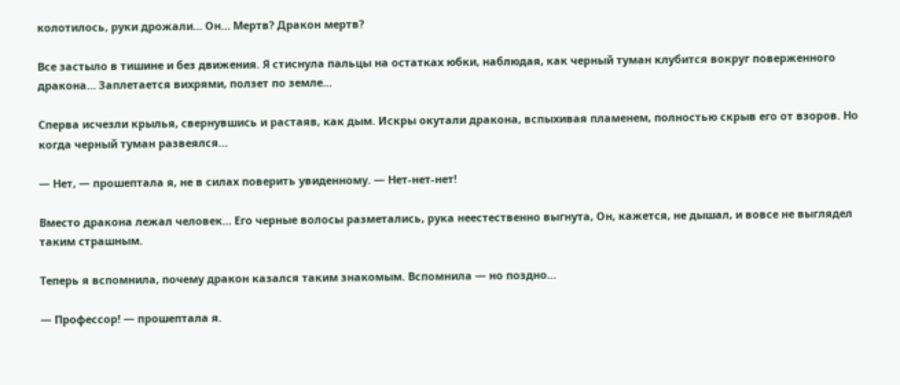колотилось, руки дрожали… Он… Мертв? Дракон мертв?

Все застыло в тишине и без движения. Я стиснула пальцы на остатках юбки, наблюдая, как черный туман клубится вокруг поверженного дракона… Заплетается вихрями, ползет по земле…

Сперва исчезли крылья, свернувшись и растаяв, как дым. Искры окутали дракона, вспыхивая пламенем, полностью скрыв его от взоров. Но когда черный туман развеялся…

— Нет, — прошептала я, не в силах поверить увиденному. — Нет-нет-нет!

Вместо дракона лежал человек… Его черные волосы разметались, рука неестественно выгнута, Он, кажется, не дышал, и вовсе не выглядел таким страшным.

Теперь я вспомнила, почему дракон казался таким знакомым. Вспомнила — но поздно…

— Профессор! — прошептала я.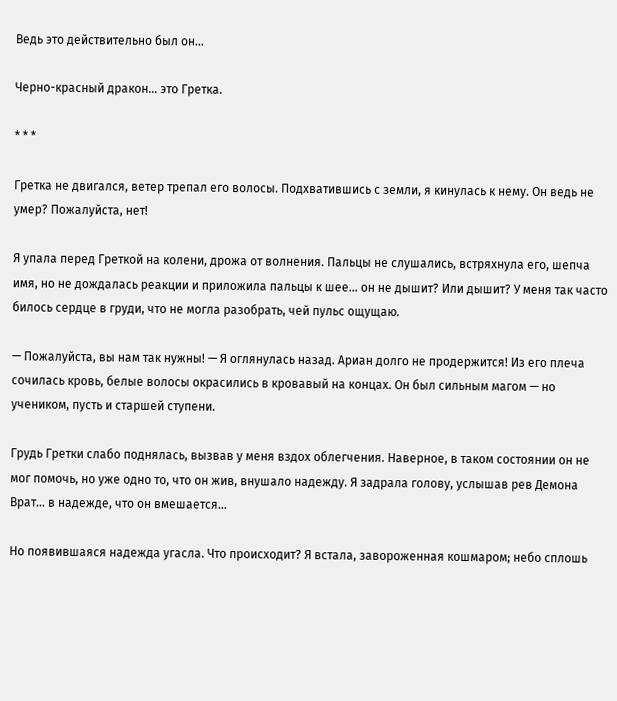Ведь это действительно был он…

Черно-красный дракон… это Гретка.

* * *

Гретка не двигался, ветер трепал его волосы. Подхватившись с земли, я кинулась к нему. Он ведь не умер? Пожалуйста, нет!

Я упала перед Греткой на колени, дрожа от волнения. Пальцы не слушались, встряхнула его, шепча имя, но не дождалась реакции и приложила пальцы к шее… он не дышит? Или дышит? У меня так часто билось сердце в груди, что не могла разобрать, чей пульс ощущаю.

— Пожалуйста, вы нам так нужны! — Я оглянулась назад. Ариан долго не продержится! Из его плеча сочилась кровь, белые волосы окрасились в кровавый на концах. Он был сильным магом — но учеником, пусть и старшей ступени.

Грудь Гретки слабо поднялась, вызвав у меня вздох облегчения. Наверное, в таком состоянии он не мог помочь, но уже одно то, что он жив, внушало надежду. Я задрала голову, услышав рев Демона Врат… в надежде, что он вмешается…

Но появившаяся надежда угасла. Что происходит? Я встала, завороженная кошмаром; небо сплошь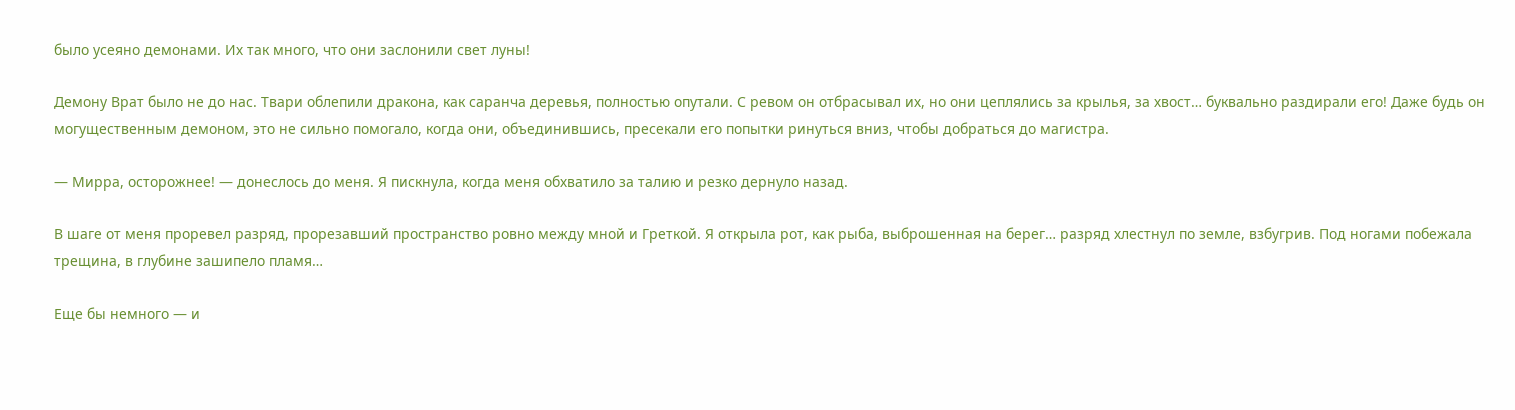было усеяно демонами. Их так много, что они заслонили свет луны!

Демону Врат было не до нас. Твари облепили дракона, как саранча деревья, полностью опутали. С ревом он отбрасывал их, но они цеплялись за крылья, за хвост… буквально раздирали его! Даже будь он могущественным демоном, это не сильно помогало, когда они, объединившись, пресекали его попытки ринуться вниз, чтобы добраться до магистра.

— Мирра, осторожнее! — донеслось до меня. Я пискнула, когда меня обхватило за талию и резко дернуло назад.

В шаге от меня проревел разряд, прорезавший пространство ровно между мной и Греткой. Я открыла рот, как рыба, выброшенная на берег… разряд хлестнул по земле, взбугрив. Под ногами побежала трещина, в глубине зашипело пламя…

Еще бы немного — и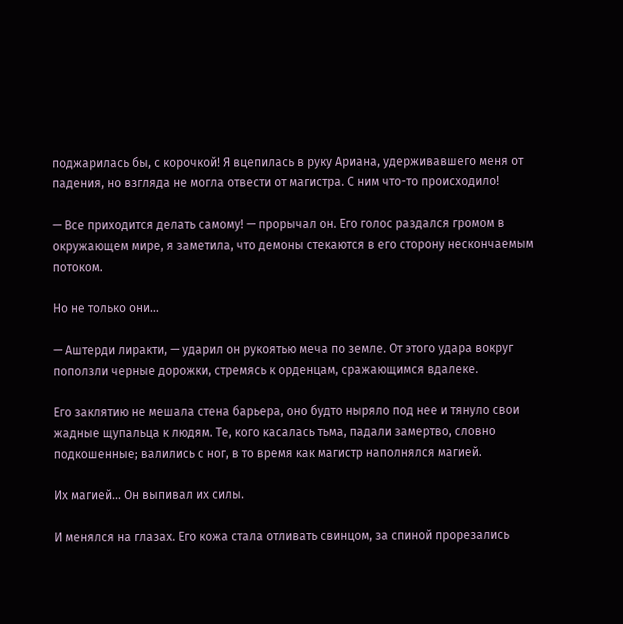поджарилась бы, с корочкой! Я вцепилась в руку Ариана, удерживавшего меня от падения, но взгляда не могла отвести от магистра. С ним что-то происходило!

— Все приходится делать самому! — прорычал он. Его голос раздался громом в окружающем мире, я заметила, что демоны стекаются в его сторону нескончаемым потоком.

Но не только они…

— Аштерди лиракти, — ударил он рукоятью меча по земле. От этого удара вокруг поползли черные дорожки, стремясь к орденцам, сражающимся вдалеке.

Его заклятию не мешала стена барьера, оно будто ныряло под нее и тянуло свои жадные щупальца к людям. Те, кого касалась тьма, падали замертво, словно подкошенные; валились с ног, в то время как магистр наполнялся магией.

Их магией… Он выпивал их силы.

И менялся на глазах. Его кожа стала отливать свинцом, за спиной прорезались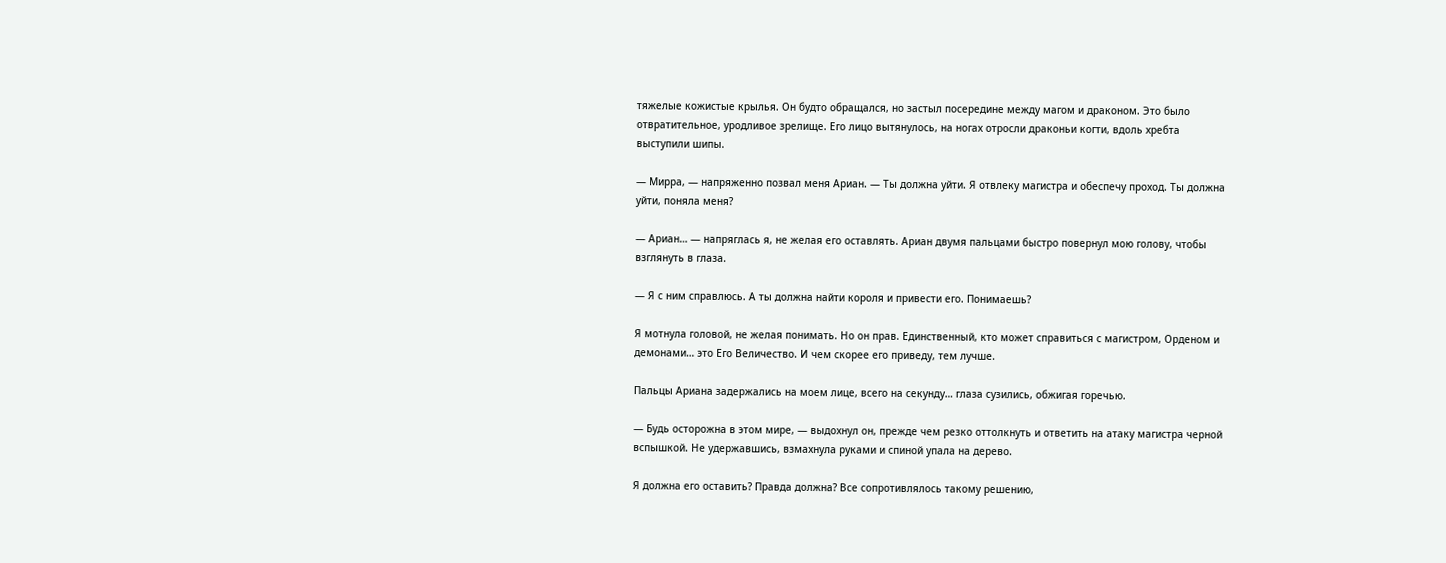тяжелые кожистые крылья. Он будто обращался, но застыл посередине между магом и драконом. Это было отвратительное, уродливое зрелище. Его лицо вытянулось, на ногах отросли драконьи когти, вдоль хребта выступили шипы.

— Мирра, — напряженно позвал меня Ариан. — Ты должна уйти. Я отвлеку магистра и обеспечу проход. Ты должна уйти, поняла меня?

— Ариан… — напряглась я, не желая его оставлять. Ариан двумя пальцами быстро повернул мою голову, чтобы взглянуть в глаза.

— Я с ним справлюсь. А ты должна найти короля и привести его. Понимаешь?

Я мотнула головой, не желая понимать. Но он прав. Единственный, кто может справиться с магистром, Орденом и демонами… это Его Величество. И чем скорее его приведу, тем лучше.

Пальцы Ариана задержались на моем лице, всего на секунду… глаза сузились, обжигая горечью.

— Будь осторожна в этом мире, — выдохнул он, прежде чем резко оттолкнуть и ответить на атаку магистра черной вспышкой. Не удержавшись, взмахнула руками и спиной упала на дерево.

Я должна его оставить? Правда должна? Все сопротивлялось такому решению,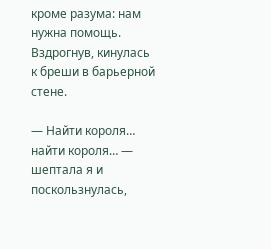кроме разума: нам нужна помощь. Вздрогнув, кинулась к бреши в барьерной стене.

— Найти короля… найти короля… — шептала я и поскользнулась,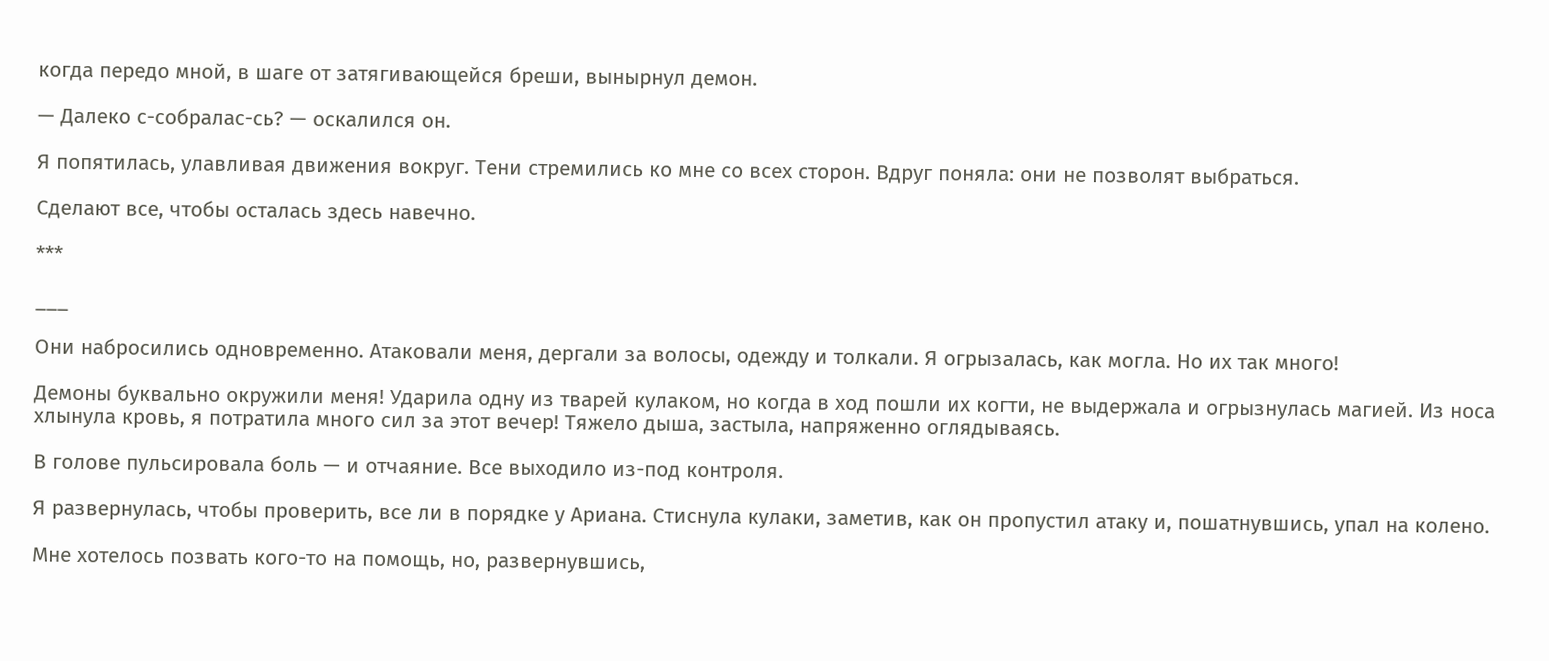когда передо мной, в шаге от затягивающейся бреши, вынырнул демон.

— Далеко с-собралас-сь? — оскалился он.

Я попятилась, улавливая движения вокруг. Тени стремились ко мне со всех сторон. Вдруг поняла: они не позволят выбраться.

Сделают все, чтобы осталась здесь навечно.

***

___

Они набросились одновременно. Атаковали меня, дергали за волосы, одежду и толкали. Я огрызалась, как могла. Но их так много!

Демоны буквально окружили меня! Ударила одну из тварей кулаком, но когда в ход пошли их когти, не выдержала и огрызнулась магией. Из носа хлынула кровь, я потратила много сил за этот вечер! Тяжело дыша, застыла, напряженно оглядываясь.

В голове пульсировала боль — и отчаяние. Все выходило из-под контроля.

Я развернулась, чтобы проверить, все ли в порядке у Ариана. Стиснула кулаки, заметив, как он пропустил атаку и, пошатнувшись, упал на колено.

Мне хотелось позвать кого-то на помощь, но, развернувшись,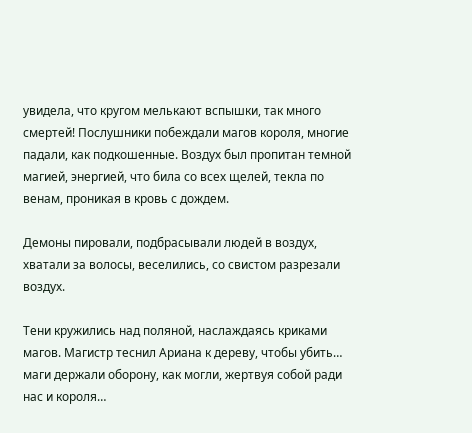увидела, что кругом мелькают вспышки, так много смертей! Послушники побеждали магов короля, многие падали, как подкошенные. Воздух был пропитан темной магией, энергией, что била со всех щелей, текла по венам, проникая в кровь с дождем.

Демоны пировали, подбрасывали людей в воздух, хватали за волосы, веселились, со свистом разрезали воздух.

Тени кружились над поляной, наслаждаясь криками магов. Магистр теснил Ариана к дереву, чтобы убить… маги держали оборону, как могли, жертвуя собой ради нас и короля…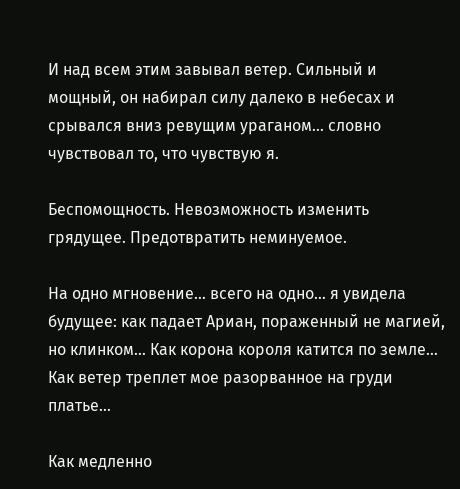И над всем этим завывал ветер. Сильный и мощный, он набирал силу далеко в небесах и срывался вниз ревущим ураганом… словно чувствовал то, что чувствую я.

Беспомощность. Невозможность изменить грядущее. Предотвратить неминуемое.

На одно мгновение… всего на одно… я увидела будущее: как падает Ариан, пораженный не магией, но клинком… Как корона короля катится по земле… Как ветер треплет мое разорванное на груди платье…

Как медленно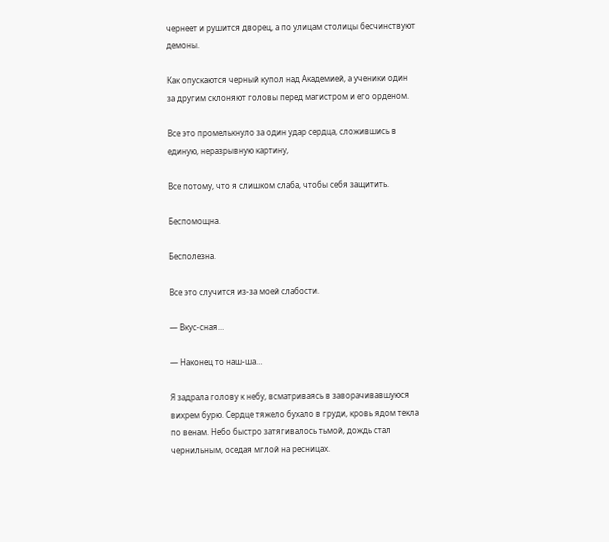чернеет и рушится дворец, а по улицам столицы бесчинствуют демоны.

Как опускаются черный купол над Академией, а ученики один за другим склоняют головы перед магистром и его орденом.

Все это промелькнуло за один удар сердца, сложившись в единую, неразрывную картину,

Все потому, что я слишком слаба, чтобы себя защитить.

Беспомощна.

Бесполезна.

Все это случится из-за моей слабости.

— Вкус-сная…

— Наконец то наш-ша…

Я задрала голову к небу, всматриваясь в заворачивавшуюся вихрем бурю. Сердце тяжело бухало в груди, кровь ядом текла по венам. Небо быстро затягивалось тьмой, дождь стал чернильным, оседая мглой на ресницах.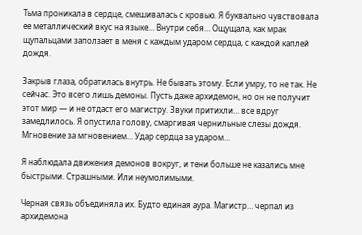Тьма проникала в сердце, смешивалась с кровью. Я буквально чувствовала ее металлический вкус на языке… Внутри себя… Ощущала, как мрак щупальцами заползает в меня с каждым ударом сердца, с каждой каплей дождя.

Закрыв глаза, обратилась внутрь. Не бывать этому. Если умру, то не так. Не сейчас. Это всего лишь демоны. Пусть даже архидемон, но он не получит этот мир — и не отдаст его магистру. Звуки притихли… все вдруг замедлилось. Я опустила голову, смаргивая чернильные слезы дождя. Мгновение за мгновением… Удар сердца за ударом…

Я наблюдала движения демонов вокруг, и тени больше не казались мне быстрыми. Страшными. Или неумолимыми.

Черная связь объединяла их. Будто единая аура. Магистр… черпал из архидемона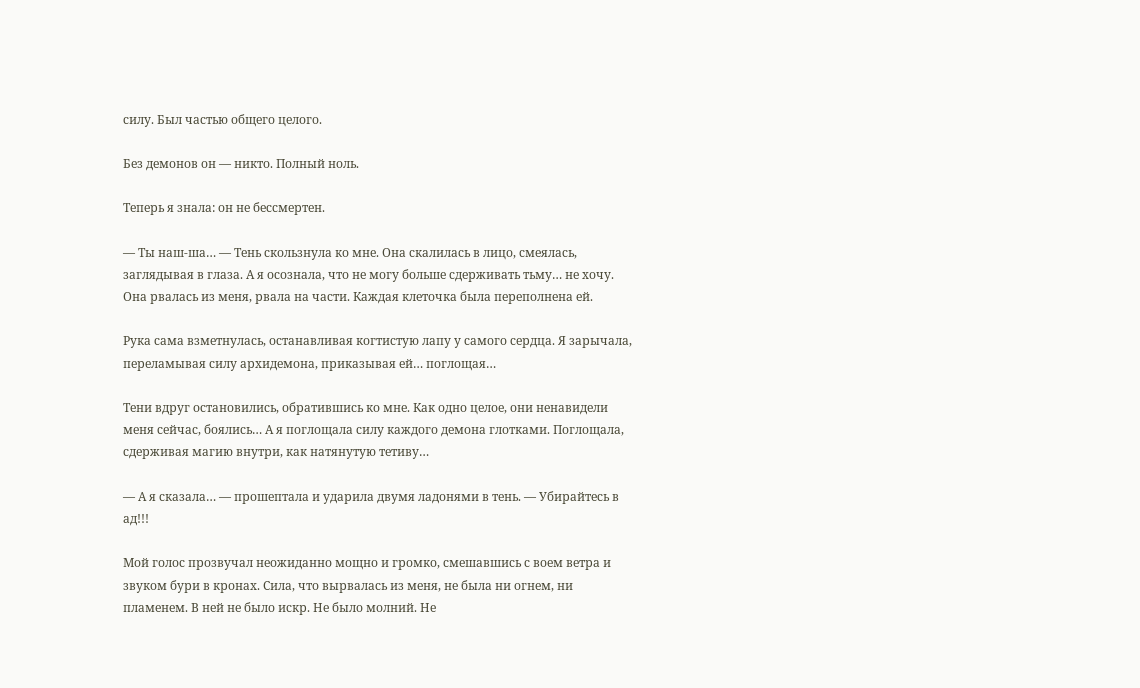силу. Был частью общего целого.

Без демонов он — никто. Полный ноль.

Теперь я знала: он не бессмертен.

— Ты наш-ша… — Тень скользнула ко мне. Она скалилась в лицо, смеялась, заглядывая в глаза. А я осознала, что не могу больше сдерживать тьму… не хочу. Она рвалась из меня, рвала на части. Каждая клеточка была переполнена ей.

Рука сама взметнулась, останавливая когтистую лапу у самого сердца. Я зарычала, переламывая силу архидемона, приказывая ей… поглощая…

Тени вдруг остановились, обратившись ко мне. Как одно целое, они ненавидели меня сейчас, боялись… А я поглощала силу каждого демона глотками. Поглощала, сдерживая магию внутри, как натянутую тетиву…

— А я сказала… — прошептала и ударила двумя ладонями в тень. — Убирайтесь в ад!!!

Мой голос прозвучал неожиданно мощно и громко, смешавшись с воем ветра и звуком бури в кронах. Сила, что вырвалась из меня, не была ни огнем, ни пламенем. В ней не было искр. Не было молний. Не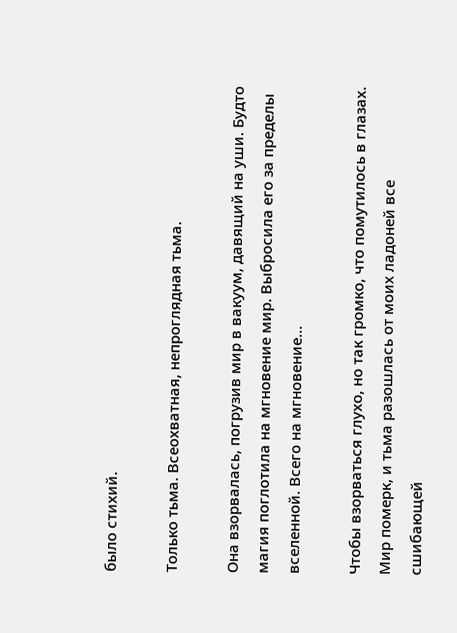было стихий.

Только тьма. Всеохватная, непроглядная тьма.

Она взорвалась, погрузив мир в вакуум, давящий на уши. Будто магия поглотила на мгновение мир. Выбросила его за пределы вселенной. Всего на мгновение…

Чтобы взорваться глухо, но так громко, что помутилось в глазах. Мир померк, и тьма разошлась от моих ладоней все сшибающей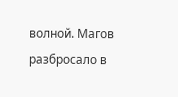волной. Магов разбросало в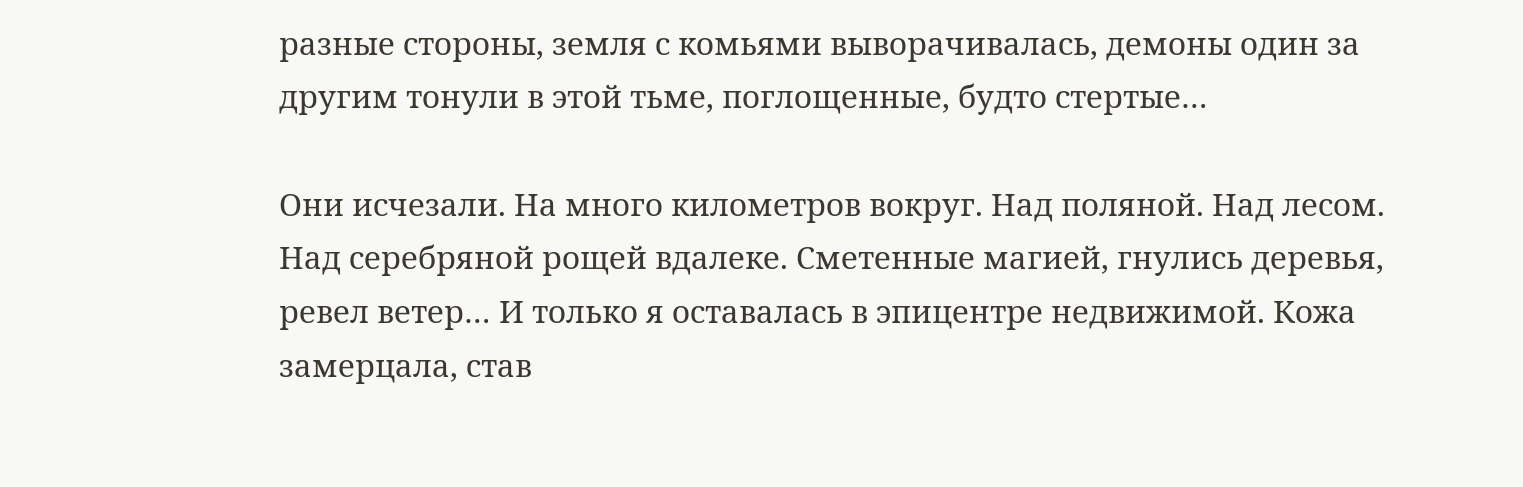разные стороны, земля с комьями выворачивалась, демоны один за другим тонули в этой тьме, поглощенные, будто стертые…

Они исчезали. На много километров вокруг. Над поляной. Над лесом. Над серебряной рощей вдалеке. Сметенные магией, гнулись деревья, ревел ветер… И только я оставалась в эпицентре недвижимой. Кожа замерцала, став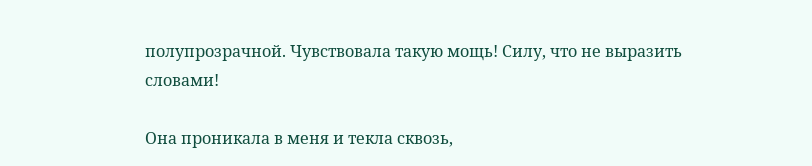полупрозрачной. Чувствовала такую мощь! Силу, что не выразить словами!

Она проникала в меня и текла сквозь,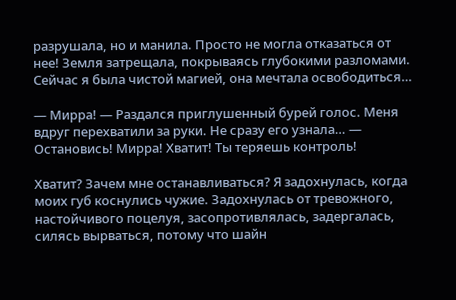разрушала, но и манила. Просто не могла отказаться от нее! Земля затрещала, покрываясь глубокими разломами. Сейчас я была чистой магией, она мечтала освободиться…

— Мирра! — Раздался приглушенный бурей голос. Меня вдруг перехватили за руки. Не сразу его узнала… — Остановись! Мирра! Хватит! Ты теряешь контроль!

Хватит? Зачем мне останавливаться? Я задохнулась, когда моих губ коснулись чужие. Задохнулась от тревожного, настойчивого поцелуя, засопротивлялась, задергалась, силясь вырваться, потому что шайн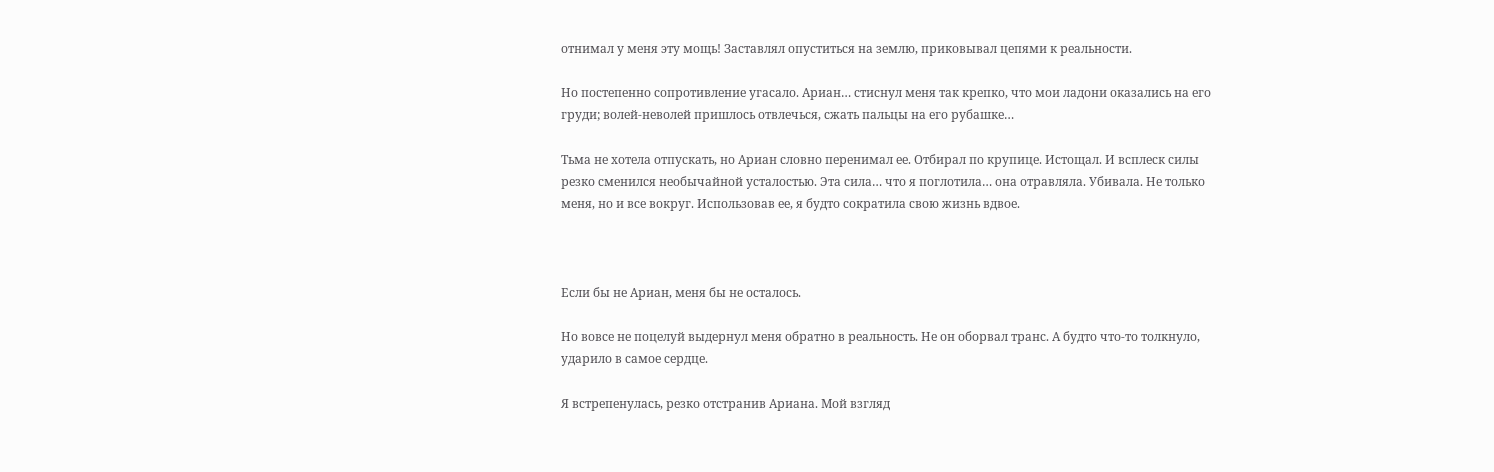отнимал у меня эту мощь! Заставлял опуститься на землю, приковывал цепями к реальности.

Но постепенно сопротивление угасало. Ариан… стиснул меня так крепко, что мои ладони оказались на его груди; волей-неволей пришлось отвлечься, сжать пальцы на его рубашке…

Тьма не хотела отпускать, но Ариан словно перенимал ее. Отбирал по крупице. Истощал. И всплеск силы резко сменился необычайной усталостью. Эта сила… что я поглотила… она отравляла. Убивала. Не только меня, но и все вокруг. Использовав ее, я будто сократила свою жизнь вдвое.



Если бы не Ариан, меня бы не осталось.

Но вовсе не поцелуй выдернул меня обратно в реальность. Не он оборвал транс. А будто что-то толкнуло, ударило в самое сердце.

Я встрепенулась, резко отстранив Ариана. Мой взгляд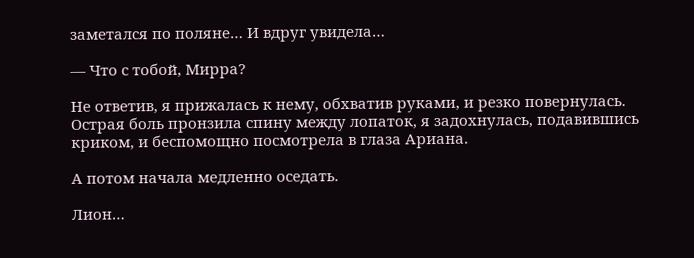заметался по поляне… И вдруг увидела…

— Что с тобой, Мирра?

Не ответив, я прижалась к нему, обхватив руками, и резко повернулась. Острая боль пронзила спину между лопаток, я задохнулась, подавившись криком, и беспомощно посмотрела в глаза Ариана.

А потом начала медленно оседать.

Лион…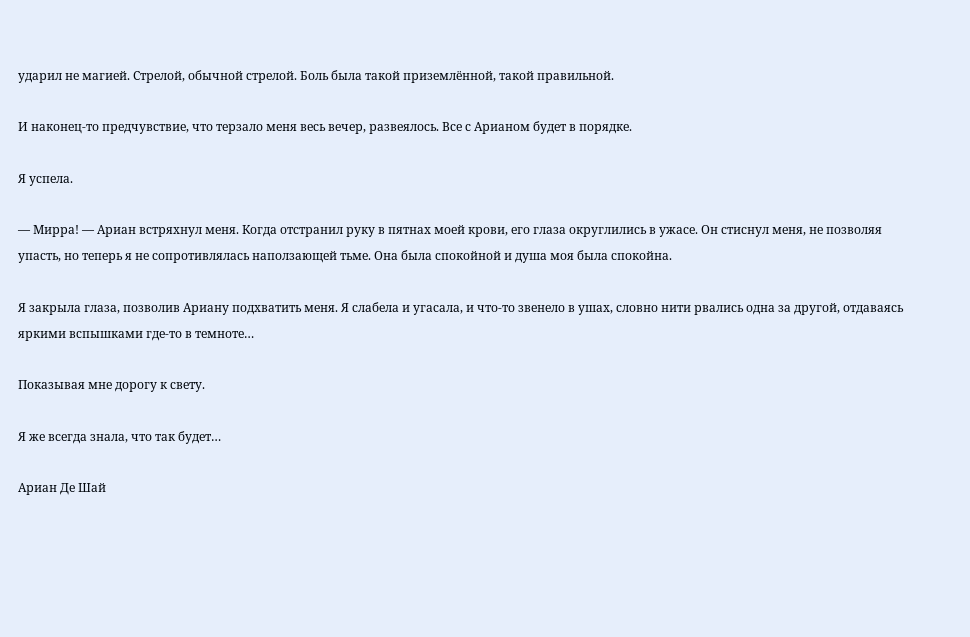ударил не магией. Стрелой, обычной стрелой. Боль была такой приземлённой, такой правильной.

И наконец-то предчувствие, что терзало меня весь вечер, развеялось. Все с Арианом будет в порядке.

Я успела.

— Мирра! — Ариан встряхнул меня. Когда отстранил руку в пятнах моей крови, его глаза округлились в ужасе. Он стиснул меня, не позволяя упасть, но теперь я не сопротивлялась наползающей тьме. Она была спокойной и душа моя была спокойна.

Я закрыла глаза, позволив Ариану подхватить меня. Я слабела и угасала, и что-то звенело в ушах, словно нити рвались одна за другой, отдаваясь яркими вспышками где-то в темноте…

Показывая мне дорогу к свету.

Я же всегда знала, что так будет…

Ариан Де Шай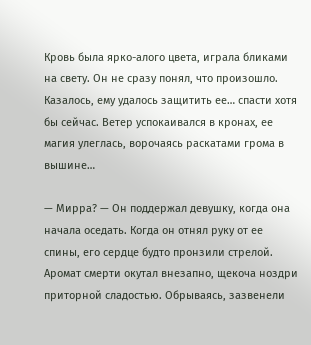Кровь была ярко-алого цвета, играла бликами на свету. Он не сразу понял, что произошло. Казалось, ему удалось защитить ее… спасти хотя бы сейчас. Ветер успокаивался в кронах, ее магия улеглась, ворочаясь раскатами грома в вышине…

— Мирра? — Он поддержал девушку, когда она начала оседать. Когда он отнял руку от ее спины, его сердце будто пронзили стрелой. Аромат смерти окутал внезапно, щекоча ноздри приторной сладостью. Обрываясь, зазвенели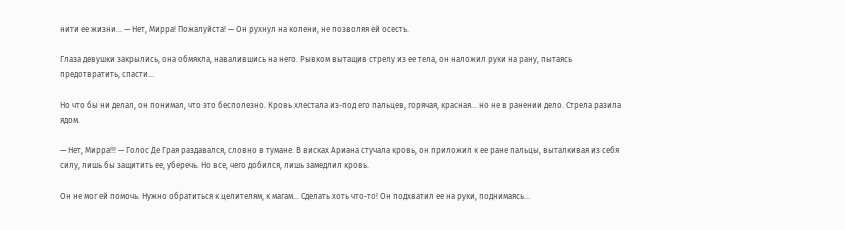нити ее жизни… — Нет, Мирра! Пожалуйста! — Он рухнул на колени, не позволяя ей осесть.

Глаза девушки закрылись, она обмякла, навалившись на него. Рывком вытащив стрелу из ее тела, он наложил руки на рану, пытаясь предотвратить, спасти…

Но что бы ни делал, он понимал, что это бесполезно. Кровь хлестала из-под его пальцев, горячая, красная… но не в ранении дело. Стрела разила ядом.

— Нет, Мирра!!! — Голос Де Грая раздавался, словно в тумане. В висках Ариана стучала кровь, он приложил к ее ране пальцы, выталкивая из себя силу, лишь бы защитить ее, уберечь. Но все, чего добился, лишь замедлил кровь.

Он не мог ей помочь. Нужно обратиться к целителям, к магам… Сделать хоть что-то! Он подхватил ее на руки, поднимаясь…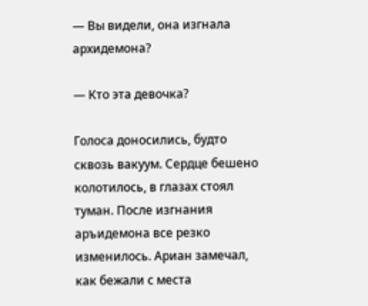— Вы видели, она изгнала архидемона?

— Кто эта девочка?

Голоса доносились, будто сквозь вакуум. Сердце бешено колотилось, в глазах стоял туман. После изгнания аръидемона все резко изменилось. Ариан замечал, как бежали с места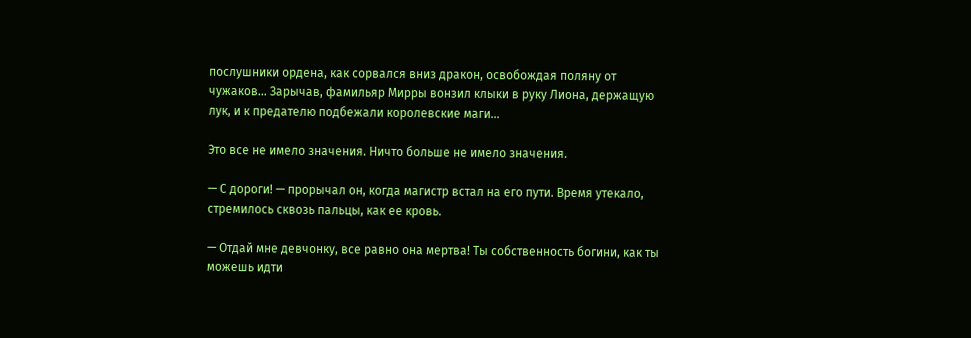послушники ордена, как сорвался вниз дракон, освобождая поляну от чужаков… Зарычав, фамильяр Мирры вонзил клыки в руку Лиона, держащую лук, и к предателю подбежали королевские маги…

Это все не имело значения. Ничто больше не имело значения.

— С дороги! — прорычал он, когда магистр встал на его пути. Время утекало, стремилось сквозь пальцы, как ее кровь.

— Отдай мне девчонку, все равно она мертва! Ты собственность богини, как ты можешь идти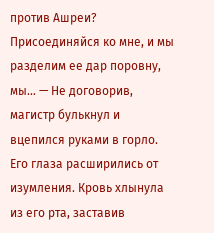против Ашреи? Присоединяйся ко мне, и мы разделим ее дар поровну, мы… — Не договорив, магистр булькнул и вцепился руками в горло. Его глаза расширились от изумления. Кровь хлынула из его рта, заставив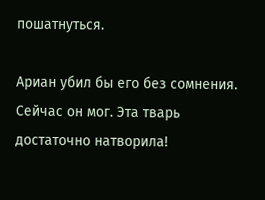пошатнуться.

Ариан убил бы его без сомнения. Сейчас он мог. Эта тварь достаточно натворила!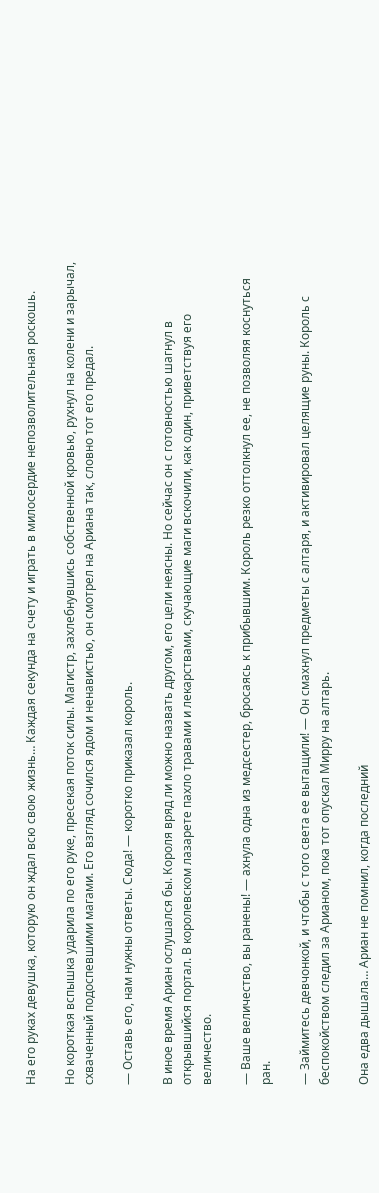На его руках девушка, которую он ждал всю свою жизнь… Каждая секунда на счету и играть в милосердие непозволительная роскошь.

Но короткая вспышка ударила по его руке, пресекая поток силы. Магистр, захлебнувшись собственной кровью, рухнул на колени и зарычал, схваченный подоспевшими магами. Его взгляд сочился ядом и ненавистью, он смотрел на Ариана так, словно тот его предал.

— Оставь его, нам нужны ответы. Сюда! — коротко приказал король.

В иное время Ариан ослушался бы. Короля вряд ли можно назвать другом, его цели неясны. Но сейчас он с готовностью шагнул в открывшийся портал. В королевском лазарете пахло травами и лекарствами, скучающие маги вскочили, как один, приветствуя его величество.

— Ваше величество, вы ранены! — ахнула одна из медсестер, бросаясь к прибывшим. Король резко оттолкнул ее, не позволяя коснуться ран.

— Займитесь девчонкой, и чтобы с того света ее вытащили! — Он смахнул предметы с алтаря, и активировал целящие руны. Король с беспокойством следил за Арианом, пока тот опускал Мирру на алтарь.

Она едва дышала… Ариан не помнил, когда последний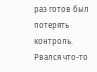раз готов был потерять контроль. Рвался что-то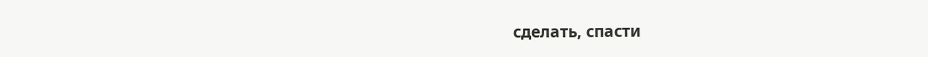сделать, спасти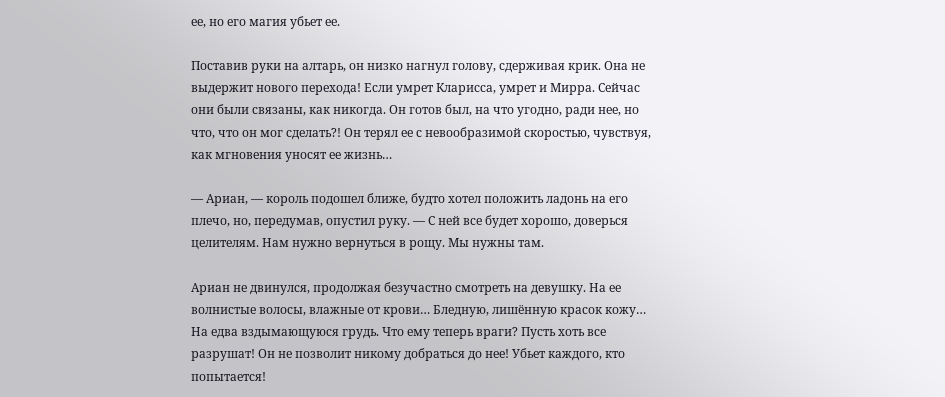ее, но его магия убьет ее.

Поставив руки на алтарь, он низко нагнул голову, сдерживая крик. Она не выдержит нового перехода! Если умрет Кларисса, умрет и Мирра. Сейчас они были связаны, как никогда. Он готов был, на что угодно, ради нее, но что, что он мог сделать?! Он терял ее с невообразимой скоростью, чувствуя, как мгновения уносят ее жизнь…

— Ариан, — король подошел ближе, будто хотел положить ладонь на его плечо, но, передумав, опустил руку. — С ней все будет хорошо, доверься целителям. Нам нужно вернуться в рощу. Мы нужны там.

Ариан не двинулся, продолжая безучастно смотреть на девушку. На ее волнистые волосы, влажные от крови… Бледную, лишённую красок кожу… На едва вздымающуюся грудь. Что ему теперь враги? Пусть хоть все разрушат! Он не позволит никому добраться до нее! Убьет каждого, кто попытается!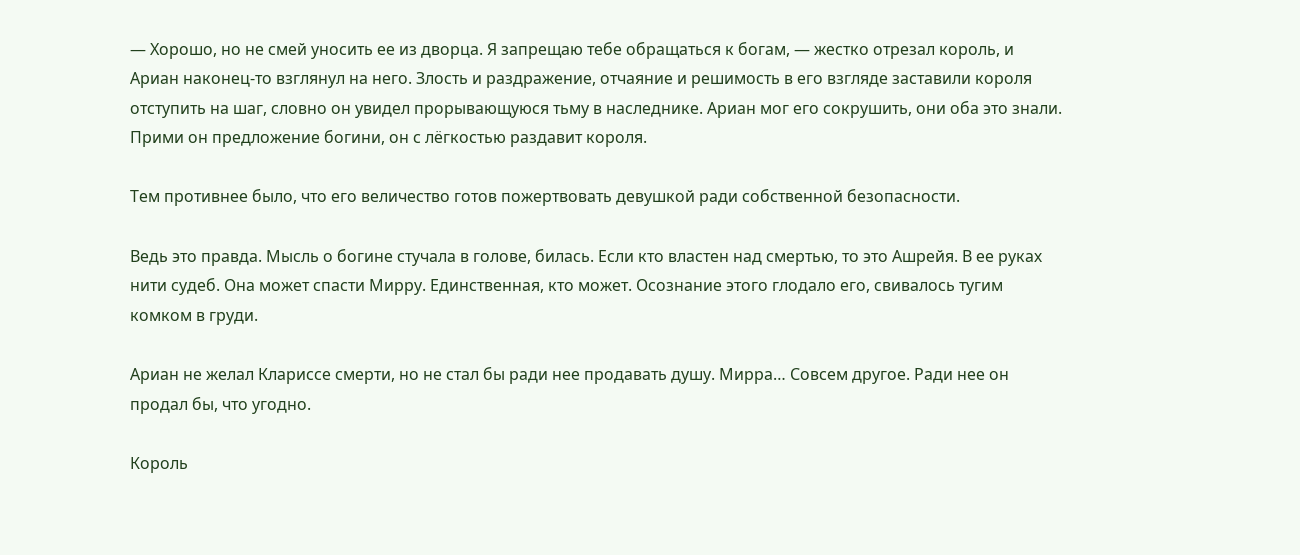— Хорошо, но не смей уносить ее из дворца. Я запрещаю тебе обращаться к богам, — жестко отрезал король, и Ариан наконец-то взглянул на него. Злость и раздражение, отчаяние и решимость в его взгляде заставили короля отступить на шаг, словно он увидел прорывающуюся тьму в наследнике. Ариан мог его сокрушить, они оба это знали. Прими он предложение богини, он с лёгкостью раздавит короля.

Тем противнее было, что его величество готов пожертвовать девушкой ради собственной безопасности.

Ведь это правда. Мысль о богине стучала в голове, билась. Если кто властен над смертью, то это Ашрейя. В ее руках нити судеб. Она может спасти Мирру. Единственная, кто может. Осознание этого глодало его, свивалось тугим комком в груди.

Ариан не желал Клариссе смерти, но не стал бы ради нее продавать душу. Мирра… Совсем другое. Ради нее он продал бы, что угодно.

Король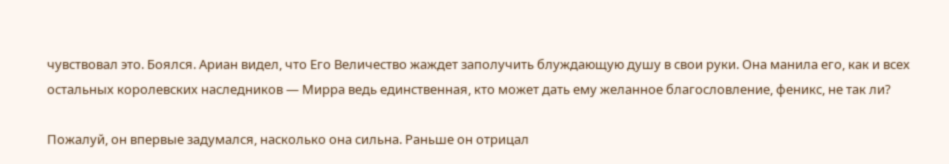чувствовал это. Боялся. Ариан видел, что Его Величество жаждет заполучить блуждающую душу в свои руки. Она манила его, как и всех остальных королевских наследников — Мирра ведь единственная, кто может дать ему желанное благословление, феникс, не так ли?

Пожалуй, он впервые задумался, насколько она сильна. Раньше он отрицал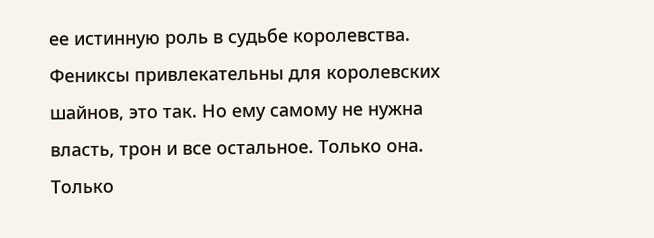ее истинную роль в судьбе королевства. Фениксы привлекательны для королевских шайнов, это так. Но ему самому не нужна власть, трон и все остальное. Только она. Только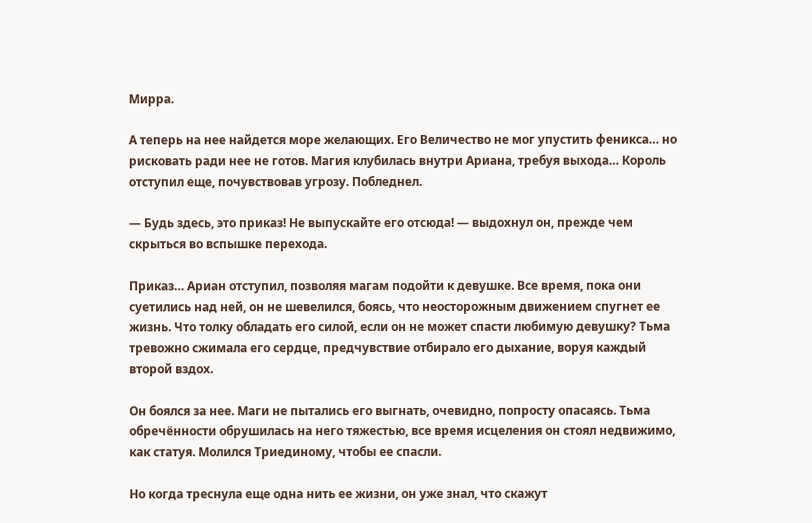Мирра.

А теперь на нее найдется море желающих. Его Величество не мог упустить феникса… но рисковать ради нее не готов. Магия клубилась внутри Ариана, требуя выхода… Король отступил еще, почувствовав угрозу. Побледнел.

— Будь здесь, это приказ! Не выпускайте его отсюда! — выдохнул он, прежде чем скрыться во вспышке перехода.

Приказ… Ариан отступил, позволяя магам подойти к девушке. Все время, пока они суетились над ней, он не шевелился, боясь, что неосторожным движением спугнет ее жизнь. Что толку обладать его силой, если он не может спасти любимую девушку? Тьма тревожно сжимала его сердце, предчувствие отбирало его дыхание, воруя каждый второй вздох.

Он боялся за нее. Маги не пытались его выгнать, очевидно, попросту опасаясь. Тьма обречённости обрушилась на него тяжестью, все время исцеления он стоял недвижимо, как статуя. Молился Триединому, чтобы ее спасли.

Но когда треснула еще одна нить ее жизни, он уже знал, что скажут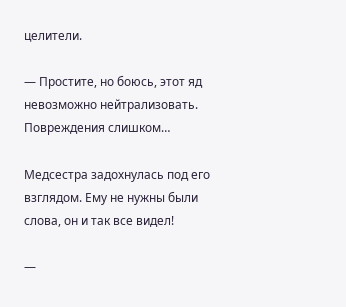целители.

— Простите, но боюсь, этот яд невозможно нейтрализовать. Повреждения слишком…

Медсестра задохнулась под его взглядом. Ему не нужны были слова, он и так все видел!

—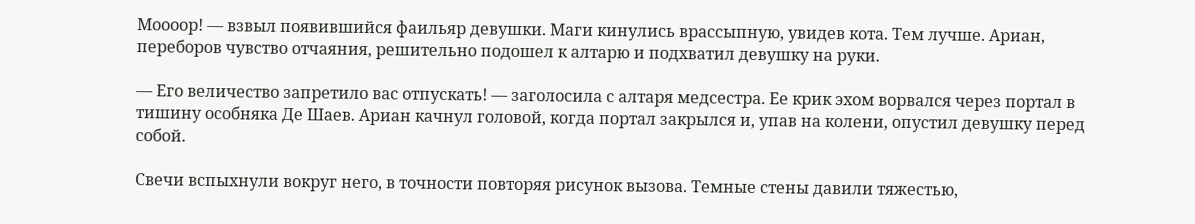Моооор! — взвыл появившийся фаильяр девушки. Маги кинулись врассыпную, увидев кота. Тем лучше. Ариан, переборов чувство отчаяния, решительно подошел к алтарю и подхватил девушку на руки.

— Его величество запретило вас отпускать! — заголосила с алтаря медсестра. Ее крик эхом ворвался через портал в тишину особняка Де Шаев. Ариан качнул головой, когда портал закрылся и, упав на колени, опустил девушку перед собой.

Свечи вспыхнули вокруг него, в точности повторяя рисунок вызова. Темные стены давили тяжестью,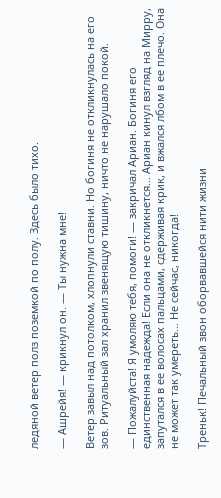ледяной ветер полз поземкой по полу. Здесь было тихо.

— Ашрейя! — крикнул он. — Ты нужна мне!

Ветер завыл над потолком, хлопнули ставни. Но богиня не откликнулась на его зов. Ритуальный зал хранил звенящую тишину, ничто не нарушало покой.

— Пожалуйста! Я умоляю тебя, помоги! — закричал Ариан. Богиня его единственная надежда! Если она не откликнется… Ариан кинул взгляд на Мирру, запутался в ее волосах пальцами, сдерживая крик, и вжался лбом в ее плечо. Она не может так умереть… Не сейчас, никогда!

Треньк! Печальный звон оборвавшейся нити жизни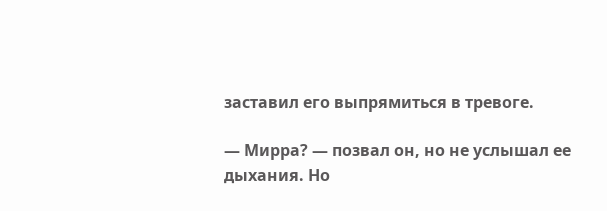заставил его выпрямиться в тревоге.

— Мирра? — позвал он, но не услышал ее дыхания. Но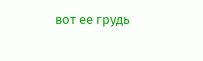вот ее грудь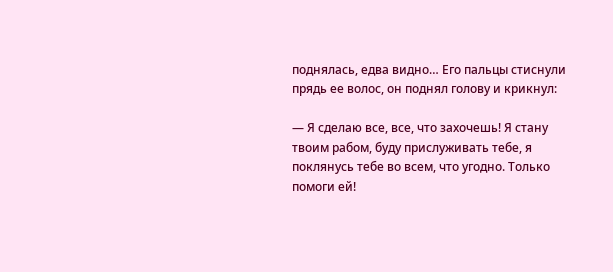поднялась, едва видно… Его пальцы стиснули прядь ее волос, он поднял голову и крикнул:

— Я сделаю все, все, что захочешь! Я стану твоим рабом, буду прислуживать тебе, я поклянусь тебе во всем, что угодно. Только помоги ей!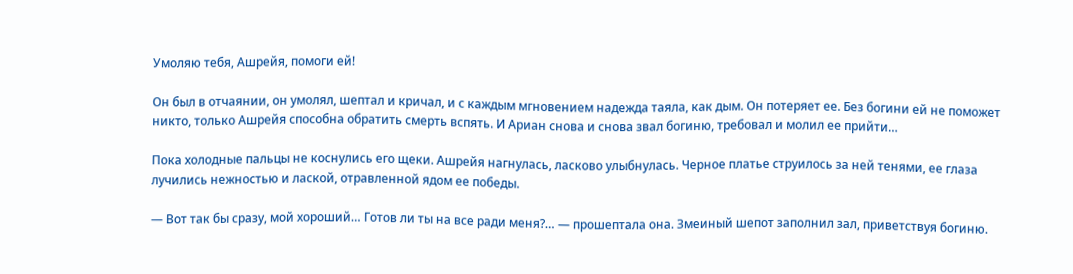Умоляю тебя, Ашрейя, помоги ей!

Он был в отчаянии, он умолял, шептал и кричал, и с каждым мгновением надежда таяла, как дым. Он потеряет ее. Без богини ей не поможет никто, только Ашрейя способна обратить смерть вспять. И Ариан снова и снова звал богиню, требовал и молил ее прийти…

Пока холодные пальцы не коснулись его щеки. Ашрейя нагнулась, ласково улыбнулась. Черное платье струилось за ней тенями, ее глаза лучились нежностью и лаской, отравленной ядом ее победы.

— Вот так бы сразу, мой хороший… Готов ли ты на все ради меня?… — прошептала она. Змеиный шепот заполнил зал, приветствуя богиню.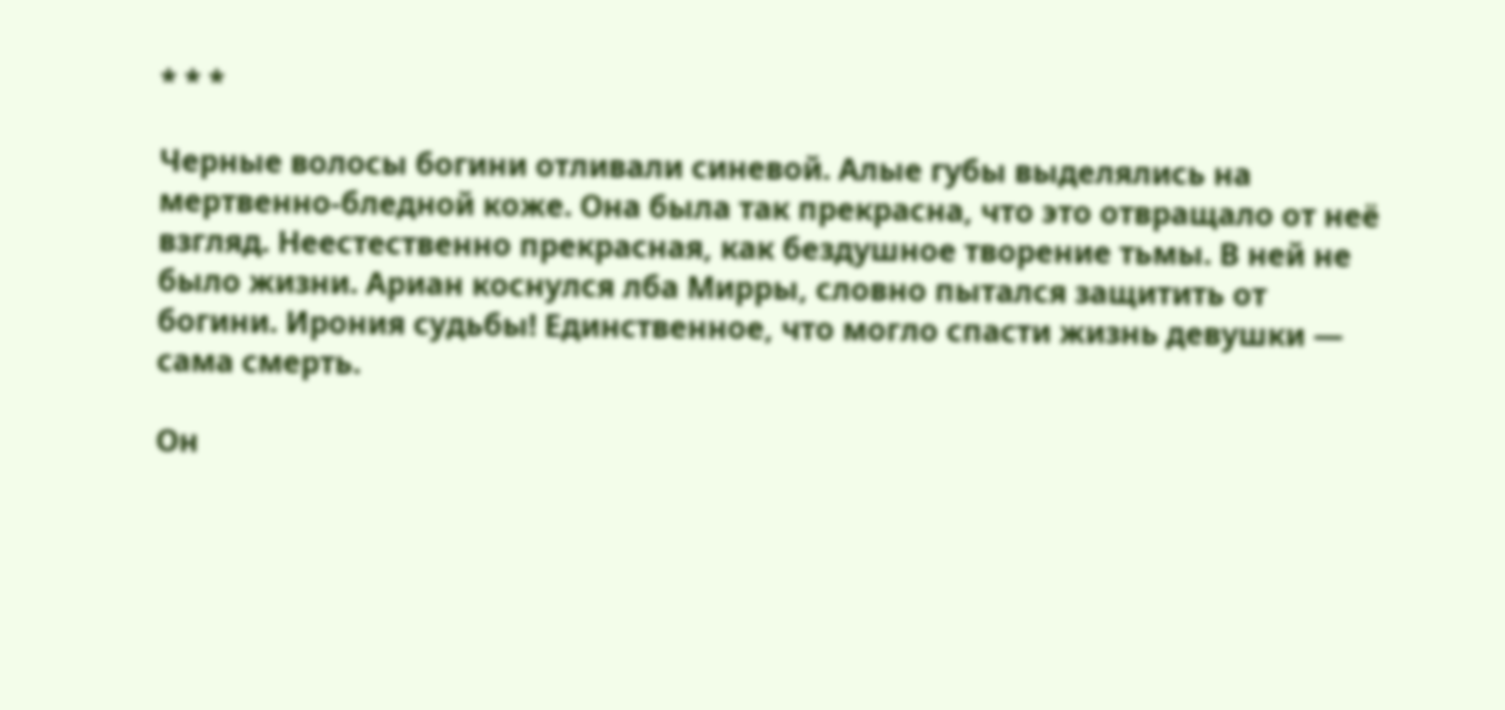* * *

Черные волосы богини отливали синевой. Алые губы выделялись на мертвенно-бледной коже. Она была так прекрасна, что это отвращало от неё взгляд. Неестественно прекрасная, как бездушное творение тьмы. В ней не было жизни. Ариан коснулся лба Мирры, словно пытался защитить от богини. Ирония судьбы! Единственное, что могло спасти жизнь девушки — сама смерть.

Он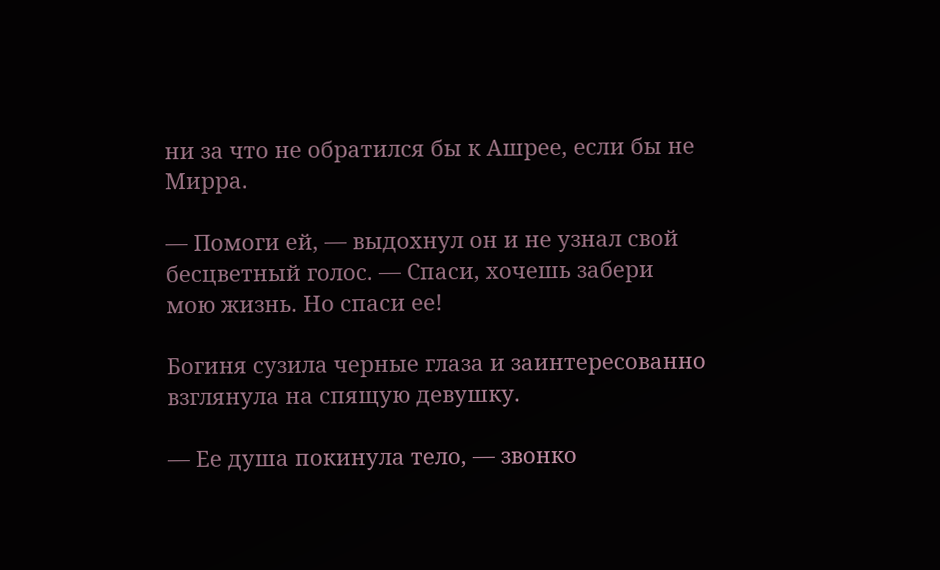ни за что не обратился бы к Ашрее, если бы не Мирра.

— Помоги ей, — выдохнул он и не узнал свой бесцветный голос. — Спаси, хочешь забери мою жизнь. Но спаси ее!

Богиня сузила черные глаза и заинтересованно взглянула на спящую девушку.

— Ее душа покинула тело, — звонко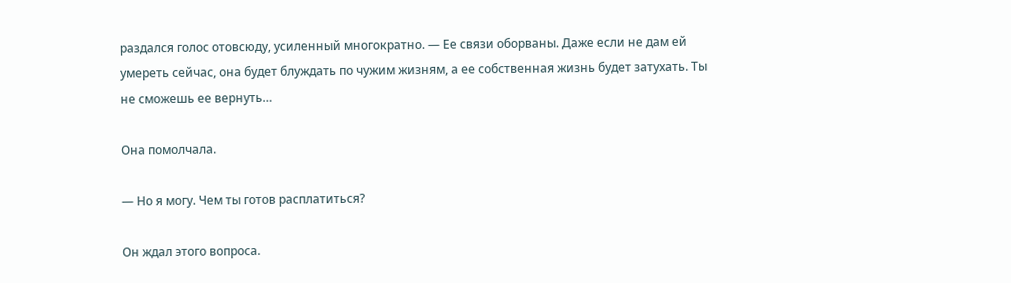раздался голос отовсюду, усиленный многократно. — Ее связи оборваны. Даже если не дам ей умереть сейчас, она будет блуждать по чужим жизням, а ее собственная жизнь будет затухать. Ты не сможешь ее вернуть…

Она помолчала.

— Но я могу. Чем ты готов расплатиться?

Он ждал этого вопроса.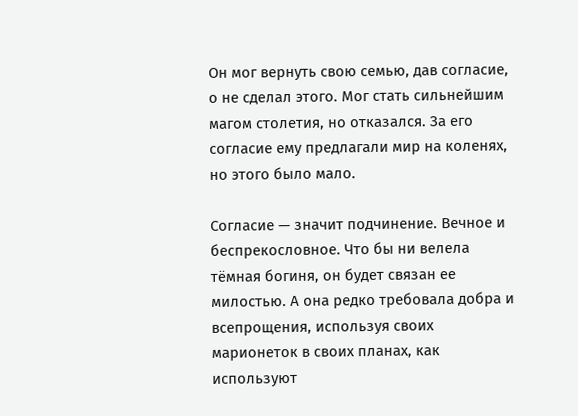Он мог вернуть свою семью, дав согласие, о не сделал этого. Мог стать сильнейшим магом столетия, но отказался. За его согласие ему предлагали мир на коленях, но этого было мало.

Согласие — значит подчинение. Вечное и беспрекословное. Что бы ни велела тёмная богиня, он будет связан ее милостью. А она редко требовала добра и всепрощения, используя своих марионеток в своих планах, как используют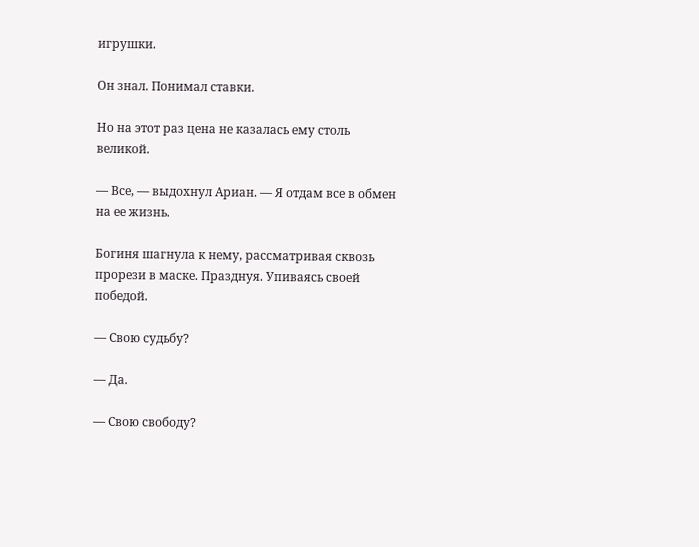игрушки.

Он знал. Понимал ставки.

Но на этот раз цена не казалась ему столь великой.

— Все, — выдохнул Ариан. — Я отдам все в обмен на ее жизнь.

Богиня шагнула к нему, рассматривая сквозь прорези в маске. Празднуя. Упиваясь своей победой.

— Свою судьбу?

— Да.

— Свою свободу?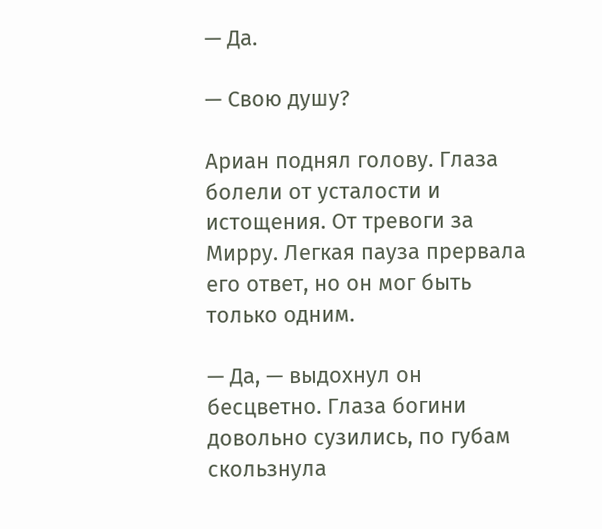— Да.

— Свою душу?

Ариан поднял голову. Глаза болели от усталости и истощения. От тревоги за Мирру. Легкая пауза прервала его ответ, но он мог быть только одним.

— Да, — выдохнул он бесцветно. Глаза богини довольно сузились, по губам скользнула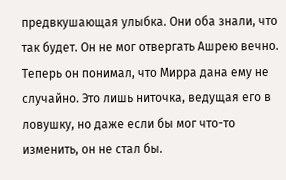предвкушающая улыбка. Они оба знали, что так будет. Он не мог отвергать Ашрею вечно. Теперь он понимал, что Мирра дана ему не случайно. Это лишь ниточка, ведущая его в ловушку, но даже если бы мог что-то изменить, он не стал бы.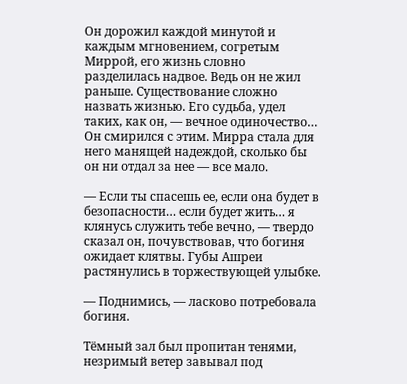Он дорожил каждой минутой и каждым мгновением, согретым Миррой, его жизнь словно разделилась надвое. Ведь он не жил раньше. Существование сложно назвать жизнью. Его судьба, удел таких, как он, — вечное одиночество… Он смирился с этим. Мирра стала для него манящей надеждой, сколько бы он ни отдал за нее — все мало.

— Если ты спасешь ее, если она будет в безопасности… если будет жить… я клянусь служить тебе вечно, — твердо сказал он, почувствовав, что богиня ожидает клятвы. Губы Ашреи растянулись в торжествующей улыбке.

— Поднимись, — ласково потребовала богиня.

Тёмный зал был пропитан тенями, незримый ветер завывал под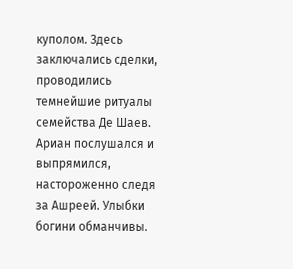куполом. Здесь заключались сделки, проводились темнейшие ритуалы семейства Де Шаев. Ариан послушался и выпрямился, настороженно следя за Ашреей. Улыбки богини обманчивы.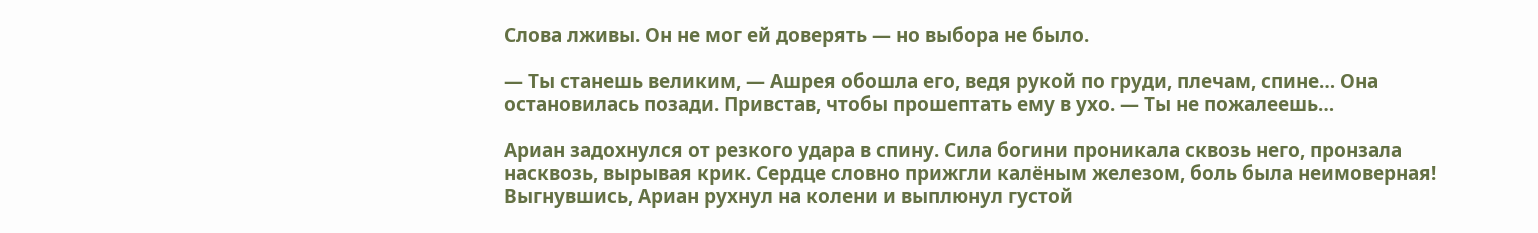Слова лживы. Он не мог ей доверять — но выбора не было.

— Ты станешь великим, — Ашрея обошла его, ведя рукой по груди, плечам, спине… Она остановилась позади. Привстав, чтобы прошептать ему в ухо. — Ты не пожалеешь…

Ариан задохнулся от резкого удара в спину. Сила богини проникала сквозь него, пронзала насквозь, вырывая крик. Сердце словно прижгли калёным железом, боль была неимоверная! Выгнувшись, Ариан рухнул на колени и выплюнул густой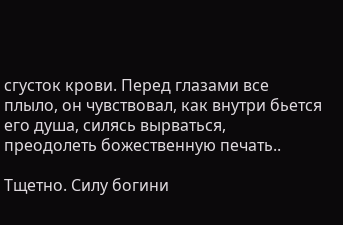сгусток крови. Перед глазами все плыло, он чувствовал, как внутри бьется его душа, силясь вырваться, преодолеть божественную печать..

Тщетно. Силу богини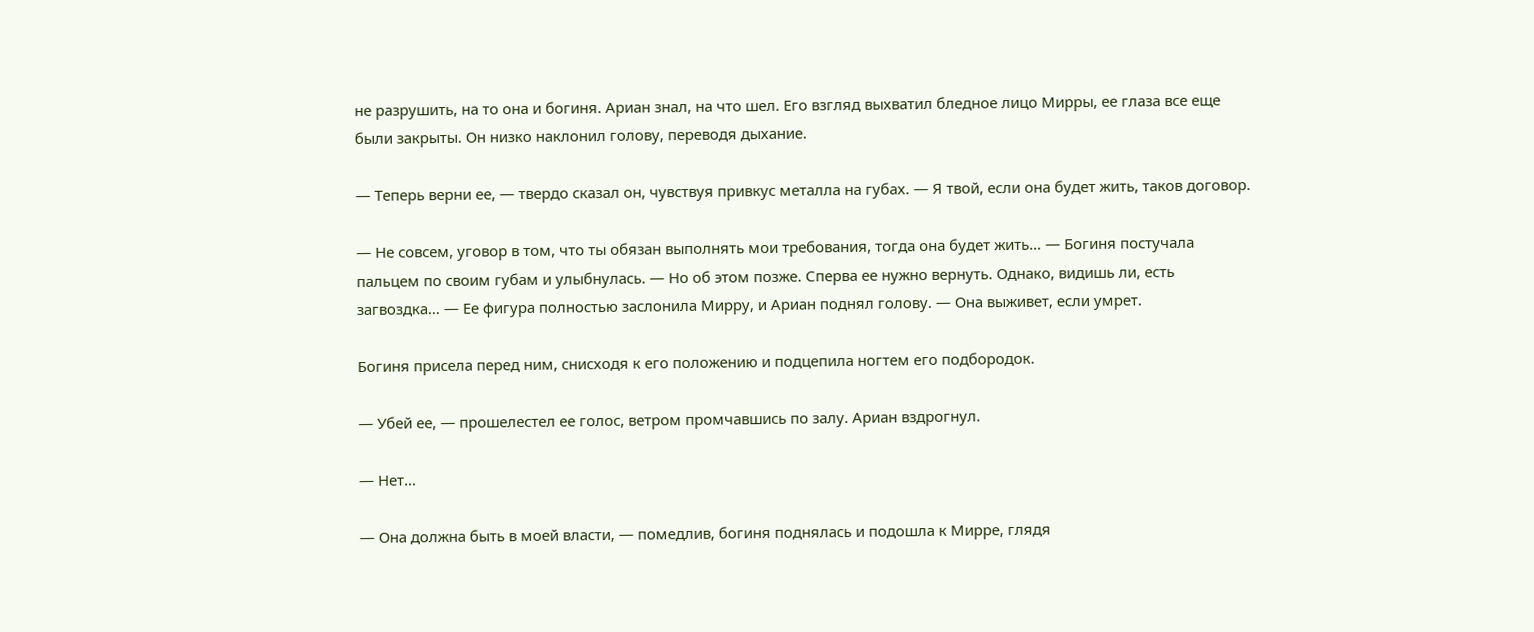не разрушить, на то она и богиня. Ариан знал, на что шел. Его взгляд выхватил бледное лицо Мирры, ее глаза все еще были закрыты. Он низко наклонил голову, переводя дыхание.

— Теперь верни ее, — твердо сказал он, чувствуя привкус металла на губах. — Я твой, если она будет жить, таков договор.

— Не совсем, уговор в том, что ты обязан выполнять мои требования, тогда она будет жить… — Богиня постучала пальцем по своим губам и улыбнулась. — Но об этом позже. Сперва ее нужно вернуть. Однако, видишь ли, есть загвоздка… — Ее фигура полностью заслонила Мирру, и Ариан поднял голову. — Она выживет, если умрет.

Богиня присела перед ним, снисходя к его положению и подцепила ногтем его подбородок.

— Убей ее, — прошелестел ее голос, ветром промчавшись по залу. Ариан вздрогнул.

— Нет…

— Она должна быть в моей власти, — помедлив, богиня поднялась и подошла к Мирре, глядя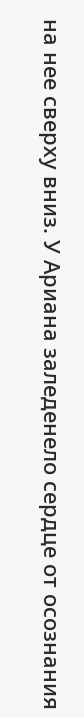на нее сверху вниз. У Ариана заледенело сердце от осознания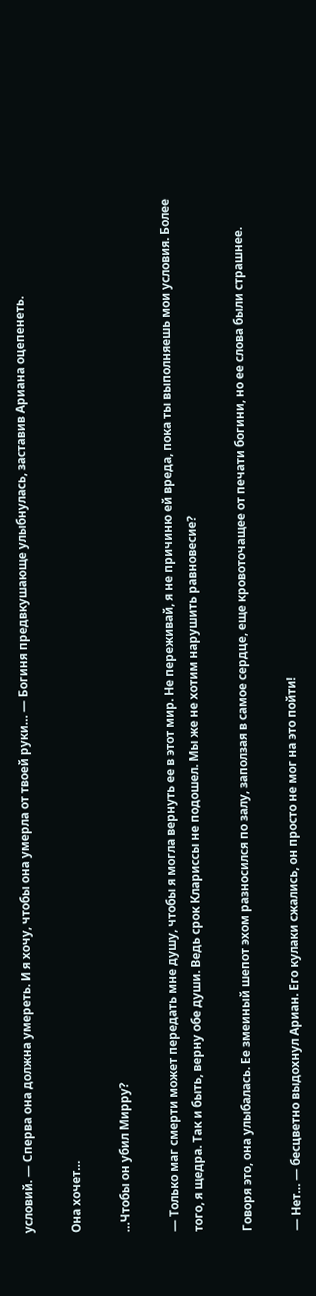условий. — Сперва она должна умереть. И я хочу, чтобы она умерла от твоей руки… — Богиня предвкушающе улыбнулась, заставив Ариана оцепенеть.

Она хочет…

…Чтобы он убил Мирру?

— Только маг смерти может передать мне душу, чтобы я могла вернуть ее в этот мир. Не переживай, я не причиню ей вреда, пока ты выполняешь мои условия. Более того, я щедра. Так и быть, верну обе души. Ведь срок Клариссы не подошел. Мы же не хотим нарушить равновесие?

Говоря это, она улыбалась. Ее змеиный шепот эхом разносился по залу, заползая в самое сердце, еще кровоточащее от печати богини, но ее слова были страшнее.

— Нет… — бесцветно выдохнул Ариан. Его кулаки сжались, он просто не мог на это пойти!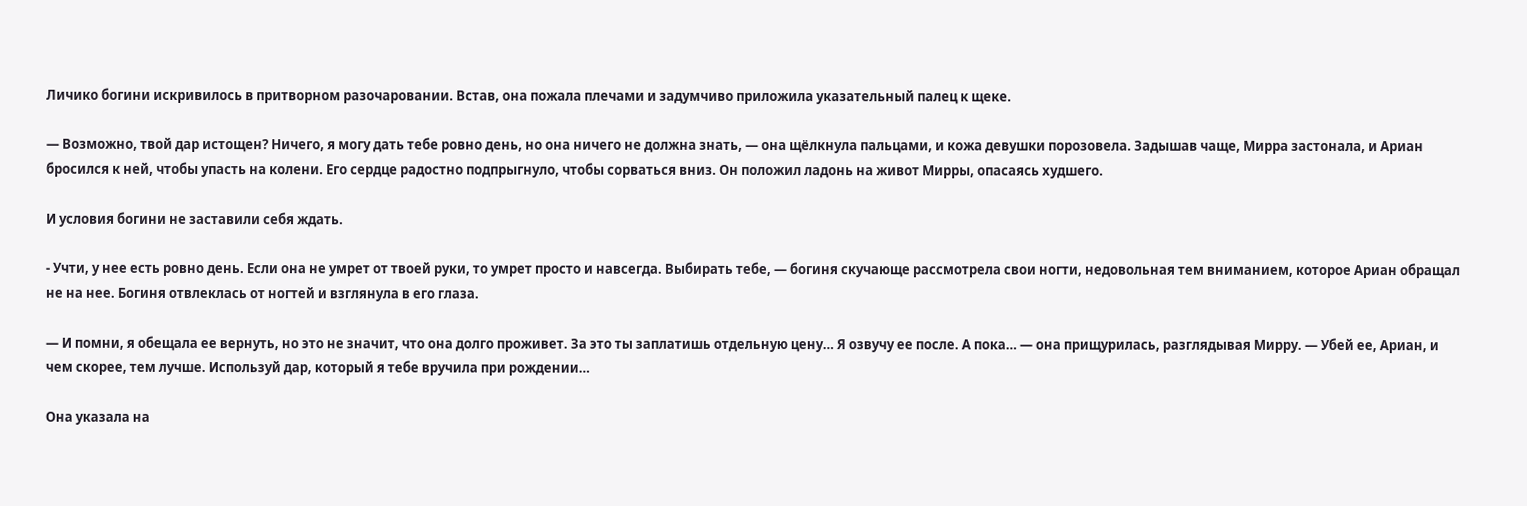Личико богини искривилось в притворном разочаровании. Встав, она пожала плечами и задумчиво приложила указательный палец к щеке.

— Возможно, твой дар истощен? Ничего, я могу дать тебе ровно день, но она ничего не должна знать, — она щёлкнула пальцами, и кожа девушки порозовела. Задышав чаще, Мирра застонала, и Ариан бросился к ней, чтобы упасть на колени. Его сердце радостно подпрыгнуло, чтобы сорваться вниз. Он положил ладонь на живот Мирры, опасаясь худшего.

И условия богини не заставили себя ждать.

- Учти, у нее есть ровно день. Если она не умрет от твоей руки, то умрет просто и навсегда. Выбирать тебе, — богиня скучающе рассмотрела свои ногти, недовольная тем вниманием, которое Ариан обращал не на нее. Богиня отвлеклась от ногтей и взглянула в его глаза.

— И помни, я обещала ее вернуть, но это не значит, что она долго проживет. За это ты заплатишь отдельную цену… Я озвучу ее после. А пока… — она прищурилась, разглядывая Мирру. — Убей ее, Ариан, и чем скорее, тем лучше. Используй дар, который я тебе вручила при рождении…

Она указала на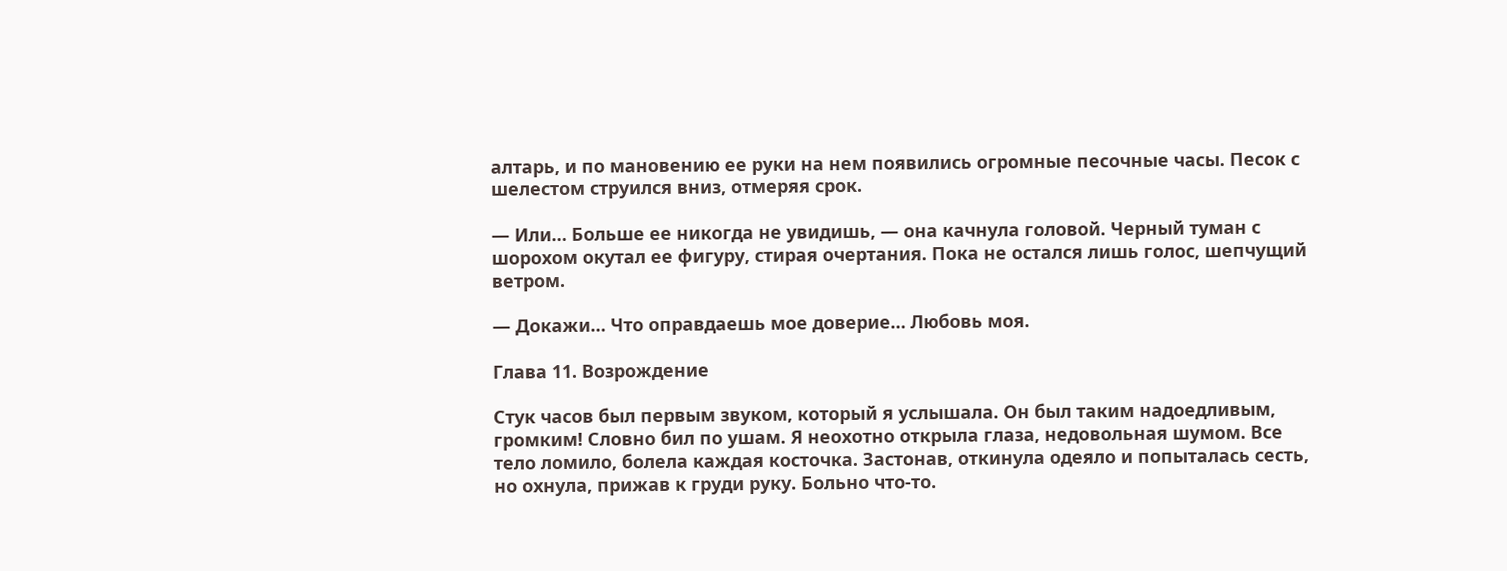алтарь, и по мановению ее руки на нем появились огромные песочные часы. Песок с шелестом струился вниз, отмеряя срок.

— Или… Больше ее никогда не увидишь, — она качнула головой. Черный туман с шорохом окутал ее фигуру, стирая очертания. Пока не остался лишь голос, шепчущий ветром.

— Докажи… Что оправдаешь мое доверие… Любовь моя.

Глава 11. Возрождение

Стук часов был первым звуком, который я услышала. Он был таким надоедливым, громким! Словно бил по ушам. Я неохотно открыла глаза, недовольная шумом. Все тело ломило, болела каждая косточка. Застонав, откинула одеяло и попыталась сесть, но охнула, прижав к груди руку. Больно что-то.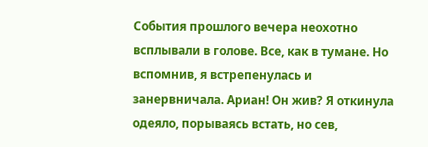События прошлого вечера неохотно всплывали в голове. Все, как в тумане. Но вспомнив, я встрепенулась и занервничала. Ариан! Он жив? Я откинула одеяло, порываясь встать, но сев,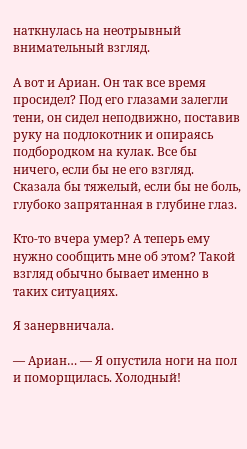наткнулась на неотрывный внимательный взгляд.

А вот и Ариан. Он так все время просидел? Под его глазами залегли тени, он сидел неподвижно, поставив руку на подлокотник и опираясь подбородком на кулак. Все бы ничего, если бы не его взгляд. Сказала бы тяжелый, если бы не боль, глубоко запрятанная в глубине глаз.

Кто-то вчера умер? А теперь ему нужно сообщить мне об этом? Такой взгляд обычно бывает именно в таких ситуациях.

Я занервничала.

— Ариан… — Я опустила ноги на пол и поморщилась. Холодный!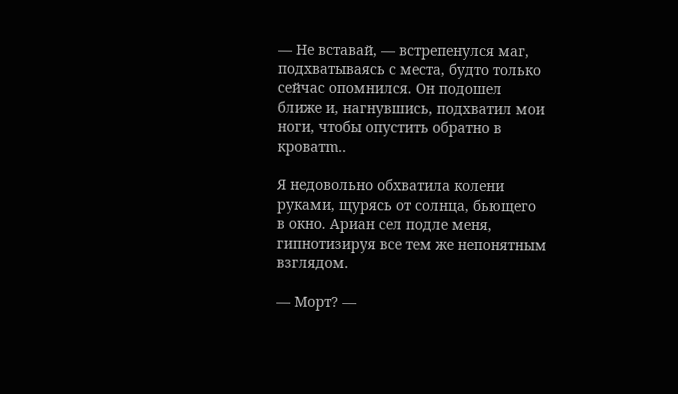— Не вставай, — встрепенулся маг, подхватываясь с места, будто только сейчас опомнился. Он подошел ближе и, нагнувшись, подхватил мои ноги, чтобы опустить обратно в кроватm..

Я недовольно обхватила колени руками, щурясь от солнца, бьющего в окно. Ариан сел подле меня, гипнотизируя все тем же непонятным взглядом.

— Морт? —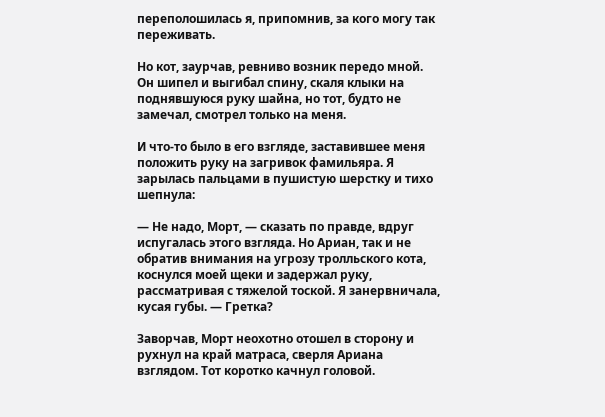переполошилась я, припомнив, за кого могу так переживать.

Но кот, заурчав, ревниво возник передо мной. Он шипел и выгибал спину, скаля клыки на поднявшуюся руку шайна, но тот, будто не замечал, смотрел только на меня.

И что-то было в его взгляде, заставившее меня положить руку на загривок фамильяра. Я зарылась пальцами в пушистую шерстку и тихо шепнула:

— Не надо, Морт, — сказать по правде, вдруг испугалась этого взгляда. Но Ариан, так и не обратив внимания на угрозу тролльского кота, коснулся моей щеки и задержал руку, рассматривая с тяжелой тоской. Я занервничала, кусая губы. — Гретка?

Заворчав, Морт неохотно отошел в сторону и рухнул на край матраса, сверля Ариана взглядом. Тот коротко качнул головой.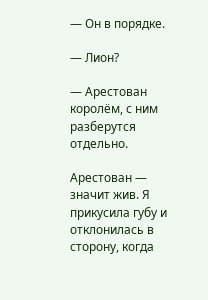— Он в порядке.

— Лион?

— Арестован королём, с ним разберутся отдельно.

Арестован — значит жив. Я прикусила губу и отклонилась в сторону, когда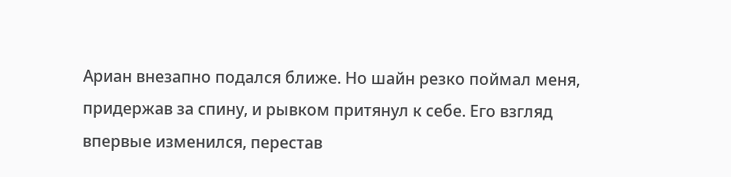Ариан внезапно подался ближе. Но шайн резко поймал меня, придержав за спину, и рывком притянул к себе. Его взгляд впервые изменился, перестав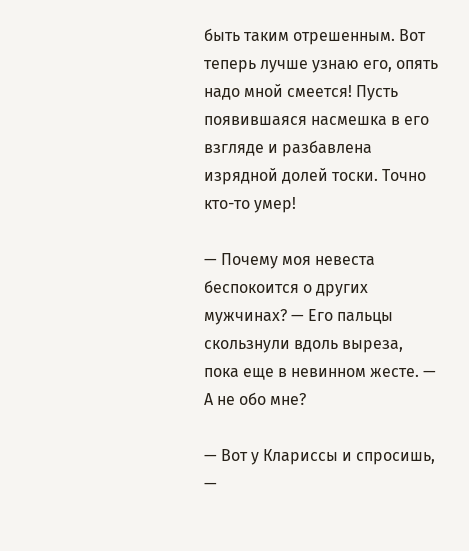быть таким отрешенным. Вот теперь лучше узнаю его, опять надо мной смеется! Пусть появившаяся насмешка в его взгляде и разбавлена изрядной долей тоски. Точно кто-то умер!

— Почему моя невеста беспокоится о других мужчинах? — Его пальцы скользнули вдоль выреза, пока еще в невинном жесте. — А не обо мне?

— Вот у Клариссы и спросишь, —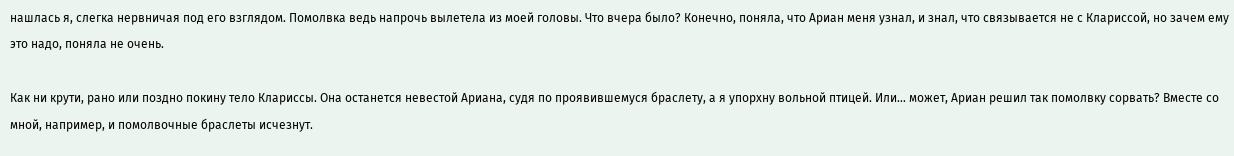нашлась я, слегка нервничая под его взглядом. Помолвка ведь напрочь вылетела из моей головы. Что вчера было? Конечно, поняла, что Ариан меня узнал, и знал, что связывается не с Клариссой, но зачем ему это надо, поняла не очень.

Как ни крути, рано или поздно покину тело Клариссы. Она останется невестой Ариана, судя по проявившемуся браслету, а я упорхну вольной птицей. Или… может, Ариан решил так помолвку сорвать? Вместе со мной, например, и помолвочные браслеты исчезнут.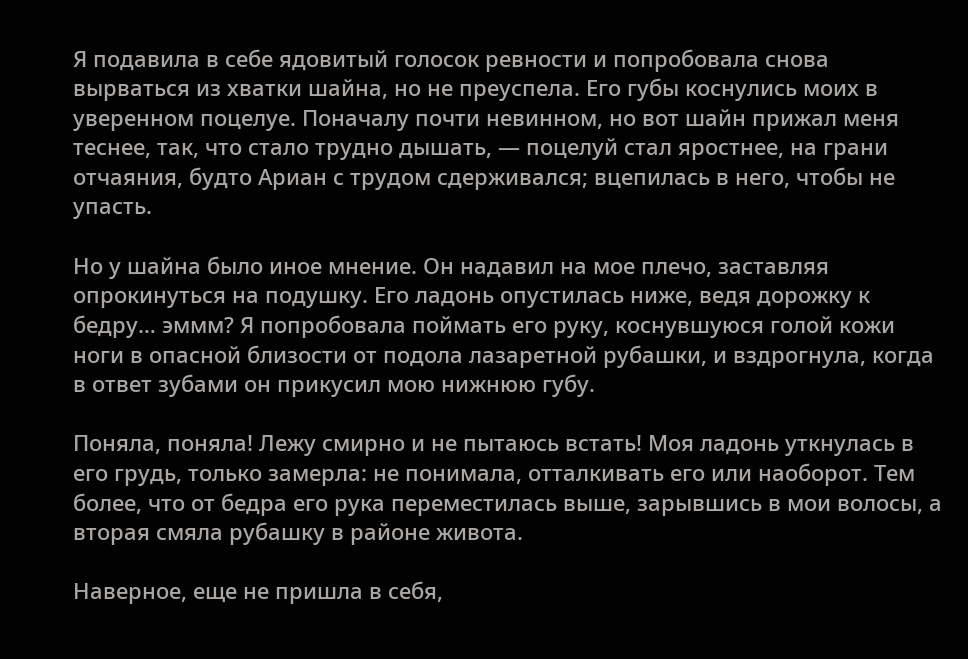Я подавила в себе ядовитый голосок ревности и попробовала снова вырваться из хватки шайна, но не преуспела. Его губы коснулись моих в уверенном поцелуе. Поначалу почти невинном, но вот шайн прижал меня теснее, так, что стало трудно дышать, — поцелуй стал яростнее, на грани отчаяния, будто Ариан с трудом сдерживался; вцепилась в него, чтобы не упасть.

Но у шайна было иное мнение. Он надавил на мое плечо, заставляя опрокинуться на подушку. Его ладонь опустилась ниже, ведя дорожку к бедру… эммм? Я попробовала поймать его руку, коснувшуюся голой кожи ноги в опасной близости от подола лазаретной рубашки, и вздрогнула, когда в ответ зубами он прикусил мою нижнюю губу.

Поняла, поняла! Лежу смирно и не пытаюсь встать! Моя ладонь уткнулась в его грудь, только замерла: не понимала, отталкивать его или наоборот. Тем более, что от бедра его рука переместилась выше, зарывшись в мои волосы, а вторая смяла рубашку в районе живота.

Наверное, еще не пришла в себя,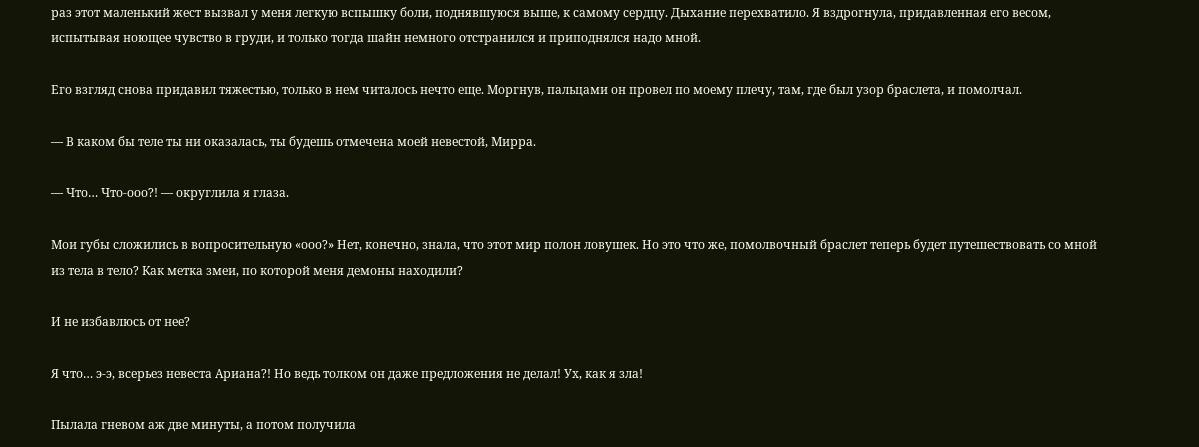раз этот маленький жест вызвал у меня легкую вспышку боли, поднявшуюся выше, к самому сердцу. Дыхание перехватило. Я вздрогнула, придавленная его весом, испытывая ноющее чувство в груди, и только тогда шайн немного отстранился и приподнялся надо мной.

Его взгляд снова придавил тяжестью, только в нем читалось нечто еще. Моргнув, пальцами он провел по моему плечу, там, где был узор браслета, и помолчал.

— В каком бы теле ты ни оказалась, ты будешь отмечена моей невестой, Мирра.

— Что… Что-ооо?! — округлила я глаза.

Мои губы сложились в вопросительную «ооо?» Нет, конечно, знала, что этот мир полон ловушек. Но это что же, помолвочный браслет теперь будет путешествовать со мной из тела в тело? Как метка змеи, по которой меня демоны находили?

И не избавлюсь от нее?

Я что… э-э, всерьез невеста Ариана?! Но ведь толком он даже предложения не делал! Ух, как я зла!

Пылала гневом аж две минуты, а потом получила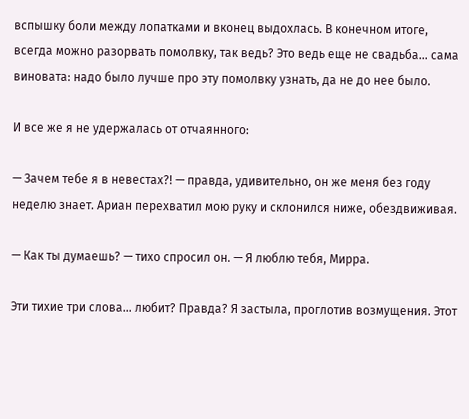вспышку боли между лопатками и вконец выдохлась. В конечном итоге, всегда можно разорвать помолвку, так ведь? Это ведь еще не свадьба… сама виновата: надо было лучше про эту помолвку узнать, да не до нее было.

И все же я не удержалась от отчаянного:

— Зачем тебе я в невестах?! — правда, удивительно, он же меня без году неделю знает. Ариан перехватил мою руку и склонился ниже, обездвиживая.

— Как ты думаешь? — тихо спросил он. — Я люблю тебя, Мирра.

Эти тихие три слова… любит? Правда? Я застыла, проглотив возмущения. Этот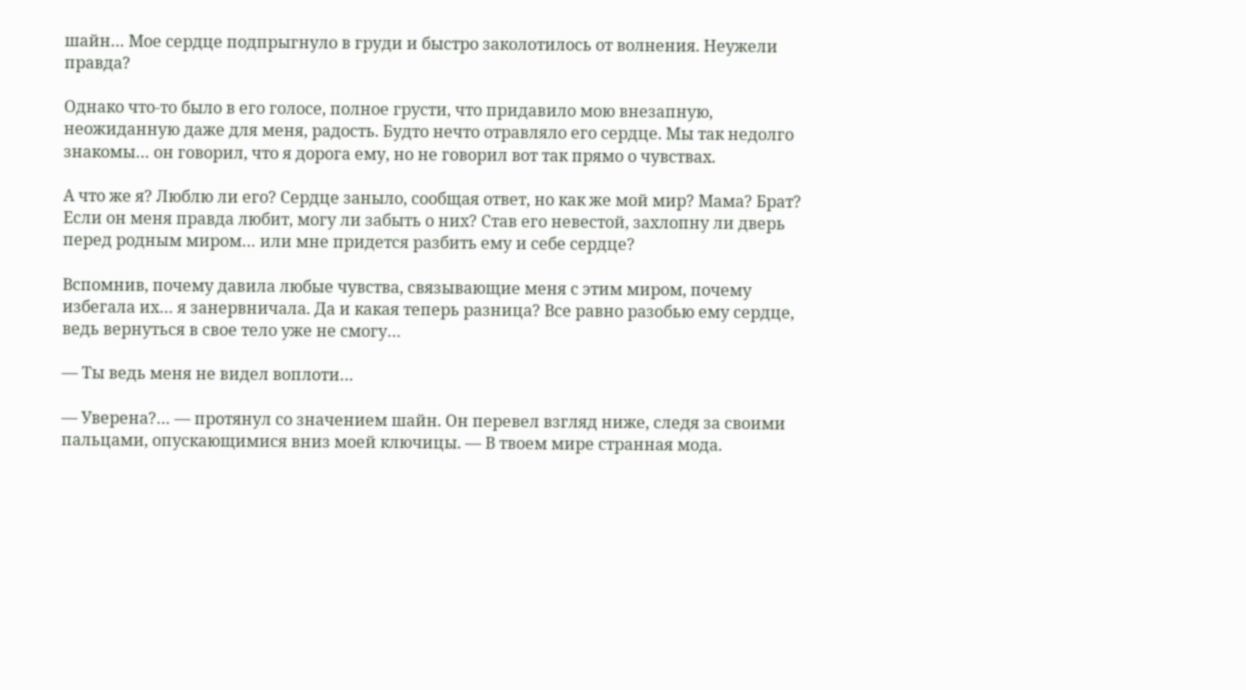шайн… Мое сердце подпрыгнуло в груди и быстро заколотилось от волнения. Неужели правда?

Однако что-то было в его голосе, полное грусти, что придавило мою внезапную, неожиданную даже для меня, радость. Будто нечто отравляло его сердце. Мы так недолго знакомы… он говорил, что я дорога ему, но не говорил вот так прямо о чувствах.

А что же я? Люблю ли его? Сердце заныло, сообщая ответ, но как же мой мир? Мама? Брат? Если он меня правда любит, могу ли забыть о них? Став его невестой, захлопну ли дверь перед родным миром… или мне придется разбить ему и себе сердце?

Вспомнив, почему давила любые чувства, связывающие меня с этим миром, почему избегала их… я занервничала. Да и какая теперь разница? Все равно разобью ему сердце, ведь вернуться в свое тело уже не смогу…

— Ты ведь меня не видел воплоти…

— Уверена?… — протянул со значением шайн. Он перевел взгляд ниже, следя за своими пальцами, опускающимися вниз моей ключицы. — В твоем мире странная мода.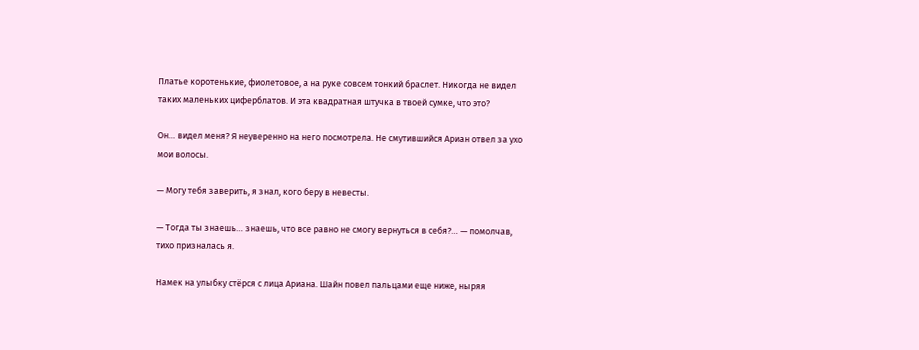Платье коротенькие, фиолетовое, а на руке совсем тонкий браслет. Никогда не видел таких маленьких циферблатов. И эта квадратная штучка в твоей сумке, что это?

Он… видел меня? Я неуверенно на него посмотрела. Не смутившийся Ариан отвел за ухо мои волосы.

— Могу тебя заверить, я знал, кого беру в невесты.

— Тогда ты знаешь… знаешь, что все равно не смогу вернуться в себя?… — помолчав, тихо призналась я.

Намек на улыбку стёрся с лица Ариана. Шайн повел пальцами еще ниже, ныряя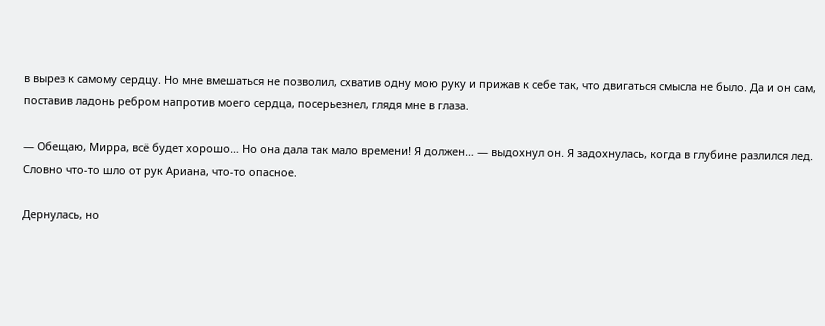в вырез к самому сердцу. Но мне вмешаться не позволил, схватив одну мою руку и прижав к себе так, что двигаться смысла не было. Да и он сам, поставив ладонь ребром напротив моего сердца, посерьезнел, глядя мне в глаза.

— Обещаю, Мирра, всё будет хорошо… Но она дала так мало времени! Я должен… — выдохнул он. Я задохнулась, когда в глубине разлился лед. Словно что-то шло от рук Ариана, что-то опасное.

Дернулась, но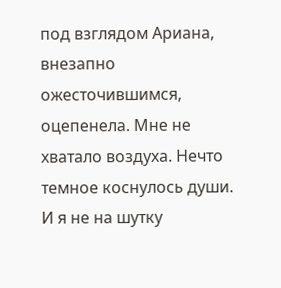под взглядом Ариана, внезапно ожесточившимся, оцепенела. Мне не хватало воздуха. Нечто темное коснулось души. И я не на шутку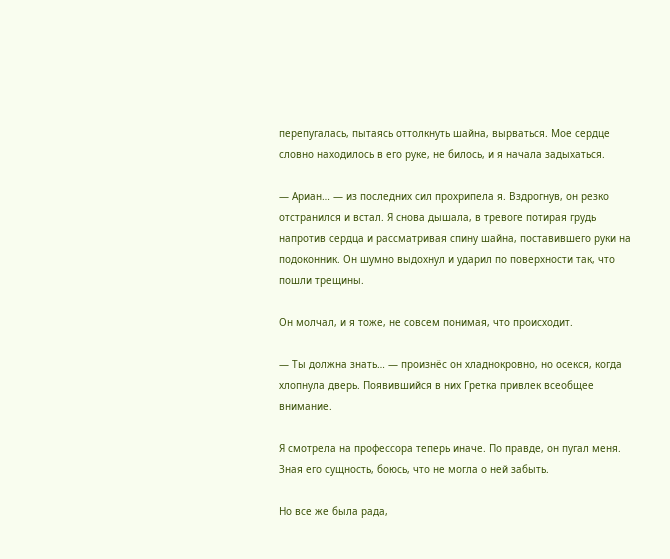перепугалась, пытаясь оттолкнуть шайна, вырваться. Мое сердце словно находилось в его руке, не билось, и я начала задыхаться.

— Ариан… — из последних сил прохрипела я. Вздрогнув, он резко отстранился и встал. Я снова дышала, в тревоге потирая грудь напротив сердца и рассматривая спину шайна, поставившего руки на подоконник. Он шумно выдохнул и ударил по поверхности так, что пошли трещины.

Он молчал, и я тоже, не совсем понимая, что происходит.

— Ты должна знать… — произнёс он хладнокровно, но осекся, когда хлопнула дверь. Появившийся в них Гретка привлек всеобщее внимание.

Я смотрела на профессора теперь иначе. По правде, он пугал меня. Зная его сущность, боюсь, что не могла о ней забыть.

Но все же была рада,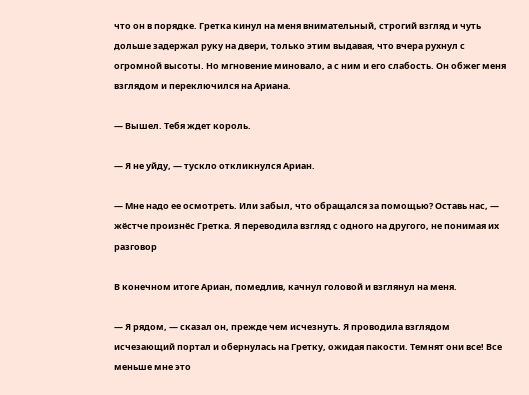что он в порядке. Гретка кинул на меня внимательный, строгий взгляд и чуть дольше задержал руку на двери, только этим выдавая, что вчера рухнул с огромной высоты. Но мгновение миновало, а с ним и его слабость. Он обжег меня взглядом и переключился на Ариана.

— Вышел. Тебя ждет король.

— Я не уйду, — тускло откликнулся Ариан.

— Мне надо ее осмотреть. Или забыл, что обращался за помощью? Оставь нас, — жёстче произнёс Гретка. Я переводила взгляд с одного на другого, не понимая их разговор

В конечном итоге Ариан, помедлив, качнул головой и взглянул на меня.

— Я рядом, — сказал он, прежде чем исчезнуть. Я проводила взглядом исчезающий портал и обернулась на Гретку, ожидая пакости. Темнят они все! Все меньше мне это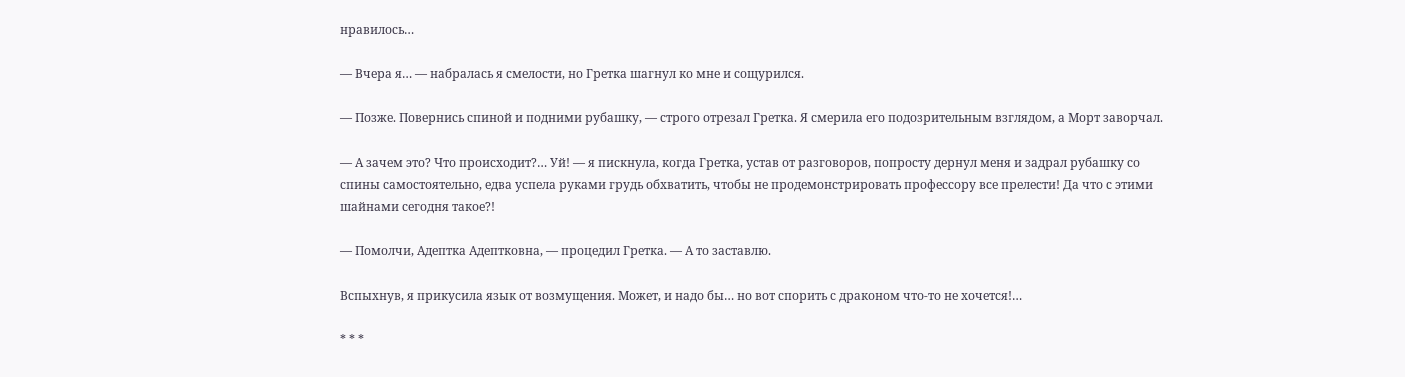нравилось…

— Вчера я… — набралась я смелости, но Гретка шагнул ко мне и сощурился.

— Позже. Повернись спиной и подними рубашку, — строго отрезал Гретка. Я смерила его подозрительным взглядом, а Морт заворчал.

— А зачем это? Что происходит?… Уй! — я пискнула, когда Гретка, устав от разговоров, попросту дернул меня и задрал рубашку со спины самостоятельно, едва успела руками грудь обхватить, чтобы не продемонстрировать профессору все прелести! Да что с этими шайнами сегодня такое?!

— Помолчи, Адептка Адептковна, — процедил Гретка. — А то заставлю.

Вспыхнув, я прикусила язык от возмущения. Может, и надо бы… но вот спорить с драконом что-то не хочется!…

* * *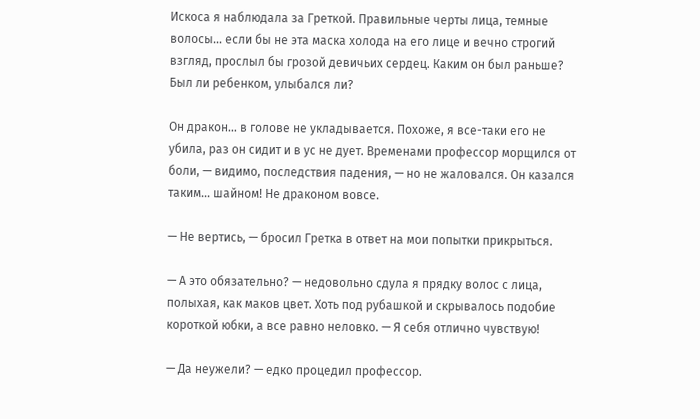Искоса я наблюдала за Греткой. Правильные черты лица, темные волосы… если бы не эта маска холода на его лице и вечно строгий взгляд, прослыл бы грозой девичьих сердец. Каким он был раньше? Был ли ребенком, улыбался ли?

Он дракон… в голове не укладывается. Похоже, я все-таки его не убила, раз он сидит и в ус не дует. Временами профессор морщился от боли, — видимо, последствия падения, — но не жаловался. Он казался таким… шайном! Не драконом вовсе.

— Не вертись, — бросил Гретка в ответ на мои попытки прикрыться.

— А это обязательно? — недовольно сдула я прядку волос с лица, полыхая, как маков цвет. Хоть под рубашкой и скрывалось подобие короткой юбки, а все равно неловко. — Я себя отлично чувствую!

— Да неужели? — едко процедил профессор.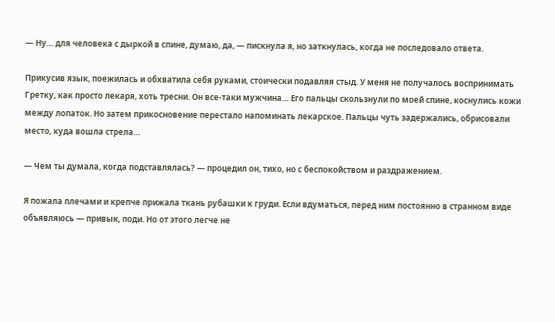— Ну… для человека с дыркой в спине, думаю, да, — пискнула я, но заткнулась, когда не последовало ответа.

Прикусив язык, поежилась и обхватила себя руками, стоически подавляя стыд. У меня не получалось воспринимать Гретку, как просто лекаря, хоть тресни. Он все-таки мужчина… Его пальцы скользнули по моей спине, коснулись кожи между лопаток. Но затем прикосновение перестало напоминать лекарское. Пальцы чуть задержались, обрисовали место, куда вошла стрела…

— Чем ты думала, когда подставлялась? — процедил он, тихо, но с беспокойством и раздражением.

Я пожала плечами и крепче прижала ткань рубашки к груди. Если вдуматься, перед ним постоянно в странном виде объявляюсь — привык, поди. Но от этого легче не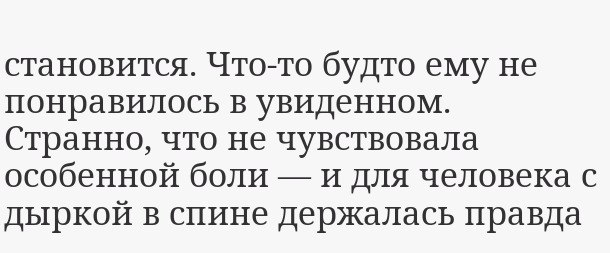становится. Что-то будто ему не понравилось в увиденном. Странно, что не чувствовала особенной боли — и для человека с дыркой в спине держалась правда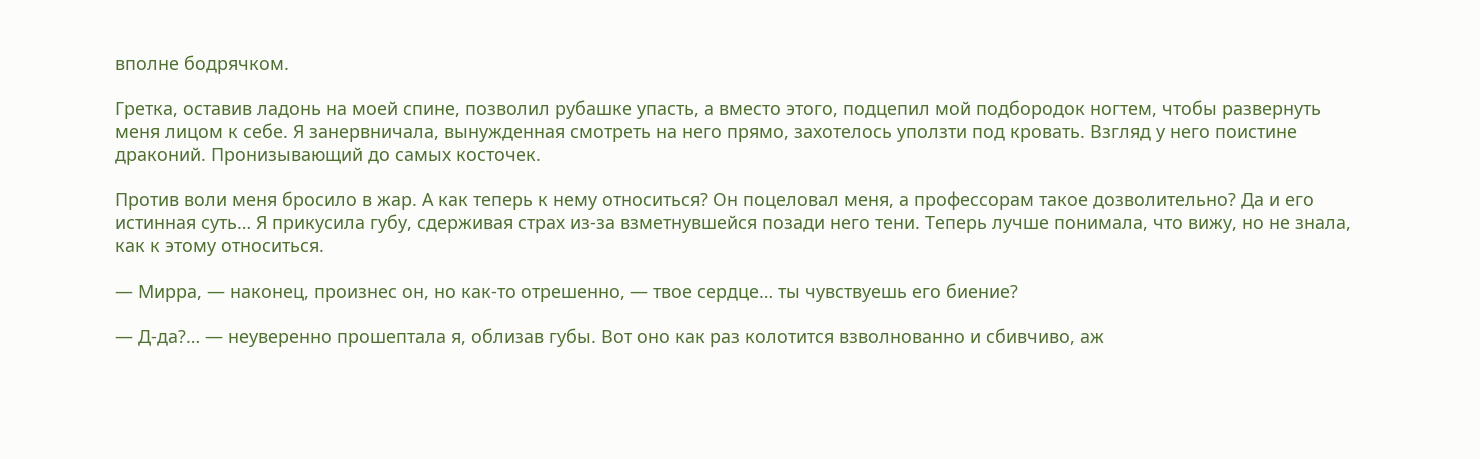вполне бодрячком.

Гретка, оставив ладонь на моей спине, позволил рубашке упасть, а вместо этого, подцепил мой подбородок ногтем, чтобы развернуть меня лицом к себе. Я занервничала, вынужденная смотреть на него прямо, захотелось уползти под кровать. Взгляд у него поистине драконий. Пронизывающий до самых косточек.

Против воли меня бросило в жар. А как теперь к нему относиться? Он поцеловал меня, а профессорам такое дозволительно? Да и его истинная суть… Я прикусила губу, сдерживая страх из-за взметнувшейся позади него тени. Теперь лучше понимала, что вижу, но не знала, как к этому относиться.

— Мирра, — наконец, произнес он, но как-то отрешенно, — твое сердце… ты чувствуешь его биение?

— Д-да?… — неуверенно прошептала я, облизав губы. Вот оно как раз колотится взволнованно и сбивчиво, аж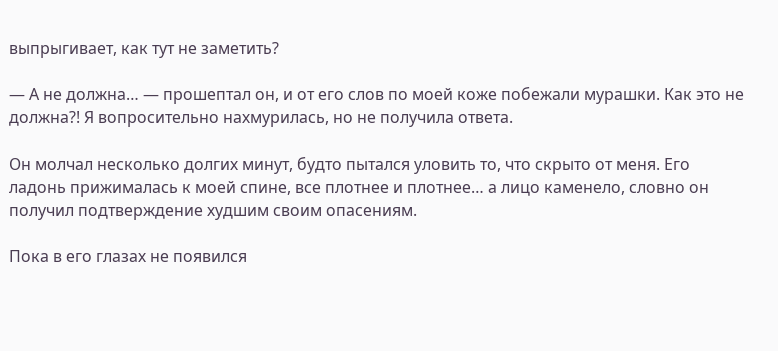выпрыгивает, как тут не заметить?

— А не должна… — прошептал он, и от его слов по моей коже побежали мурашки. Как это не должна?! Я вопросительно нахмурилась, но не получила ответа.

Он молчал несколько долгих минут, будто пытался уловить то, что скрыто от меня. Его ладонь прижималась к моей спине, все плотнее и плотнее… а лицо каменело, словно он получил подтверждение худшим своим опасениям.

Пока в его глазах не появился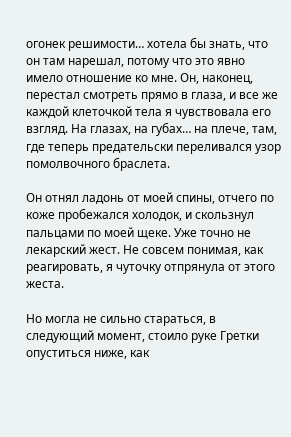огонек решимости… хотела бы знать, что он там нарешал, потому что это явно имело отношение ко мне. Он, наконец, перестал смотреть прямо в глаза, и все же каждой клеточкой тела я чувствовала его взгляд. На глазах, на губах… на плече, там, где теперь предательски переливался узор помолвочного браслета.

Он отнял ладонь от моей спины, отчего по коже пробежался холодок, и скользнул пальцами по моей щеке. Уже точно не лекарский жест. Не совсем понимая, как реагировать, я чуточку отпрянула от этого жеста.

Но могла не сильно стараться, в следующий момент, стоило руке Гретки опуститься ниже, как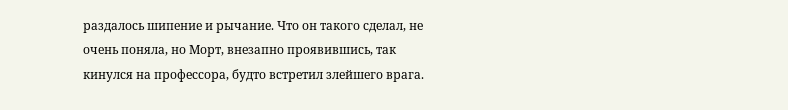раздалось шипение и рычание. Что он такого сделал, не очень поняла, но Морт, внезапно проявившись, так кинулся на профессора, будто встретил злейшего врага.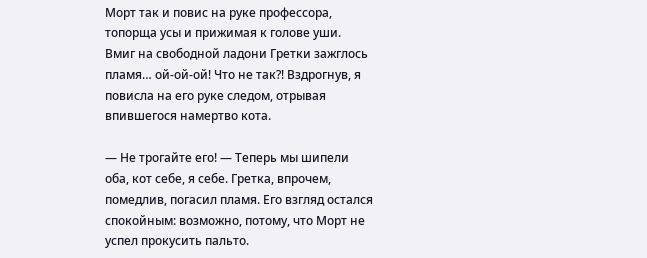Морт так и повис на руке профессора, топорща усы и прижимая к голове уши. Вмиг на свободной ладони Гретки зажглось пламя… ой-ой-ой! Что не так?! Вздрогнув, я повисла на его руке следом, отрывая впившегося намертво кота.

— Не трогайте его! — Теперь мы шипели оба, кот себе, я себе. Гретка, впрочем, помедлив, погасил пламя. Его взгляд остался спокойным: возможно, потому, что Морт не успел прокусить пальто.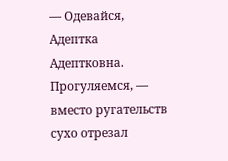— Одевайся, Адептка Адептковна. Прогуляемся, — вместо ругательств сухо отрезал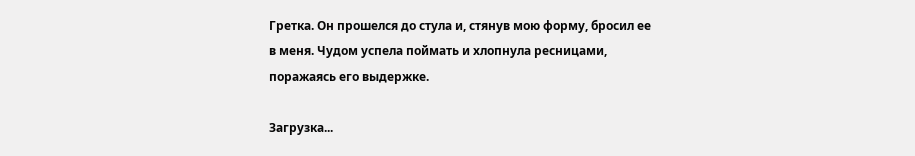Гретка. Он прошелся до стула и, стянув мою форму, бросил ее в меня. Чудом успела поймать и хлопнула ресницами, поражаясь его выдержке.

Загрузка...